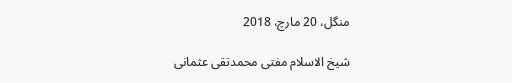منگل، 20 مارچ، 2018

شیخ الاسلام مفتی محمدتقی عثمانی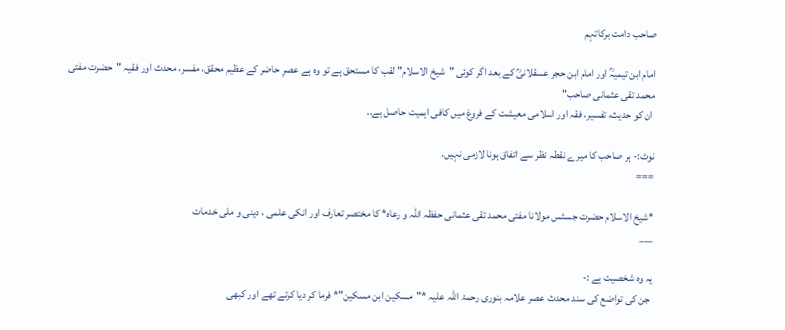صاحب دامت برکاتہم

امام ابن تیمیہؒ اور امام ابن حجر عسقلانیؒ کے بعد اگر کوئی "شیخ الاسلام" لقب کا مستحق ہے تو وہ ہے عصرِ حاضر کے عظیم محقق، مفسر، محدث اور فقیہ "حضرت مفتی محمد تقی عثمانی صاحب"
 ان کو حدیث، تفسیر، فقہ اور اسلامی معیشت کے فروغ میں کافی اہمیت حاصل ہے..

نوٹ:- ہر صاحب کا میرے نقطہ نظر سے اتفاق ہونا لازمی نہیں.
===

*شیخ الاسلام حضرت جسٹس مولانا مفتی محمد تقی عثمانی حفظہ اللہ و رعاہ* کا مختصر تعارف اور انکی علمی ، دینی و ملی خدمات
___

یہ وہ شخصیت ہے :-
 جن کی تواضع کی سند محدث عصر علامہ بنوری رحمۃ اللہ علیہ *"مسکین ابن مسکین"* فرما کر دیا کرتے تھے اور کبھی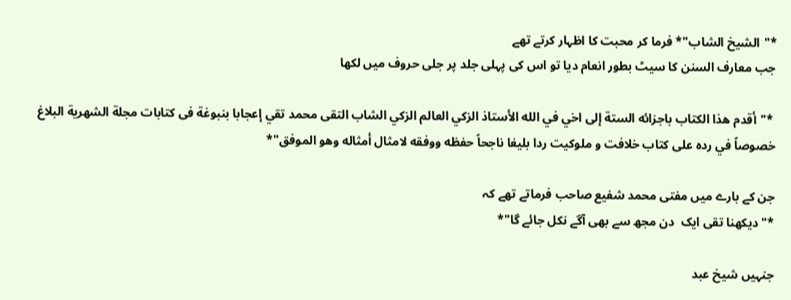*"الشیخ الشاب"* فرما کر محبت کا اظہار کرتے تھے
جب معارف السنن کا سیٹ بطور انعام دیا تو اس کی پہلی جلد پر جلی حروف میں لکھا

 *"أقدم ھذا الکتاب باجزائه الستة إلى اخي في الله الأستاذ الزكي العالم الزكي الشاب التقى محمد تقي إعجابا بنبوغة فى كتابات مجلة الشهرية البلاغ خصوصاً في رده على كتاب خلافت و ملوكيت ردا بليغا ناجحاً حفظه ووفقه لامثال أمثاله وهو الموفق"*

جن کے بارے میں مفتی محمد شفیع صاحب فرماتے تھے کہ
*" دیکھنا تقی ایک  دن مجھ سے بھی آگے نکل جائے گا"*

جنہیں شیخ عبد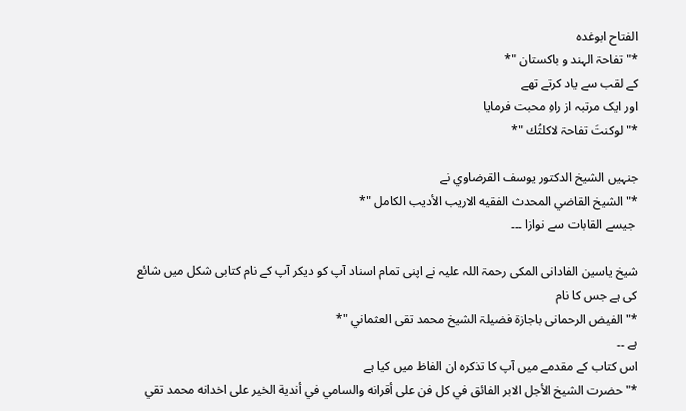الفتاح ابوغدہ
*" تفاحۃ الہند و باكستان "*
کے لقب سے یاد کرتے تھے
اور ایک مرتبہ از راہِ محبت فرمایا
*" لوکنتَ تفاحۃ لاكلتُك "*

جنہیں الشیخ الدکتور یوسف القرضاوي نے
*" الشیخ القاضي المحدث الفقيه الاريب الأديب الكامل "*
 جیسے القابات سے نوازا ۔۔۔

شیخ یاسین الفادانی المکی رحمۃ اللہ علیہ نے اپنی تمام اسناد آپ کو دیکر آپ کے نام کتابی شکل میں شائع کی ہے جس کا نام
*" الفیض الرحمانی باجازۃ فضیلۃ الشيخ محمد تقی العثماني "*
ہے ۔۔
اس کتاب کے مقدمے میں آپ کا تذکرہ ان الفاظ میں کیا ہے
*" حضرت الشیخ الأجل الابر الفائق في كل فن على أقرانه والسامي في أندية الخير على اخدانه محمد تقي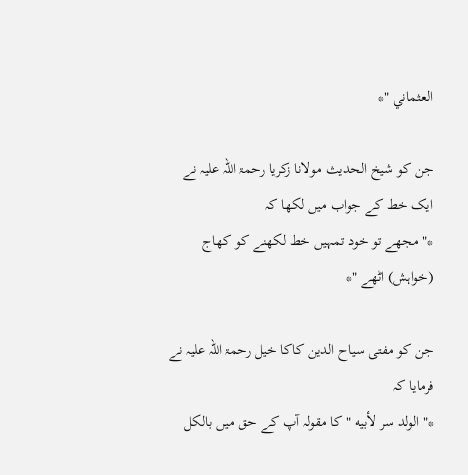العثماني "*

جن کو شیخ الحدیث مولانا زکریا رحمۃ اللہ علیہ نے ایک خط کے جواب میں لکھا کہ
*" مجھے تو خود تمہیں خط لکھنے کو کھاج (خواہش) اٹھے "*

جن کو مفتی سیاح الدین کاکا خیل رحمۃ اللہ علیہ نے فرمایا کہ
*" الولد سر لأبيه " کا مقولہ آپ کے حق میں بالکل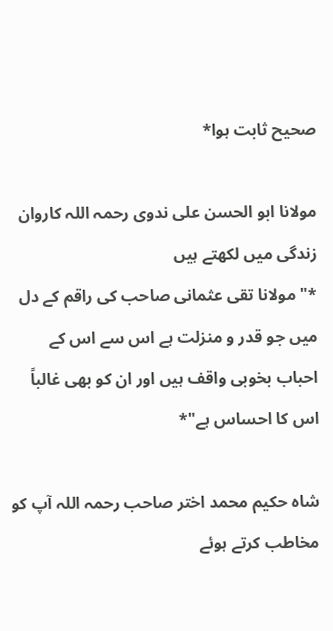صحیح ثابت ہوا*

مولانا ابو الحسن علی ندوی رحمہ اللہ کاروان زندگی میں لکھتے ہیں
*" مولانا تقی عثمانی صاحب کی راقم کے دل میں جو قدر و منزلت ہے اس سے اس کے احباب بخوبی واقف ہیں اور ان کو بھی غالباً اس کا احساس ہے"*

شاہ حکیم محمد اختر صاحب رحمہ اللہ آپ کو مخاطب کرتے ہوئے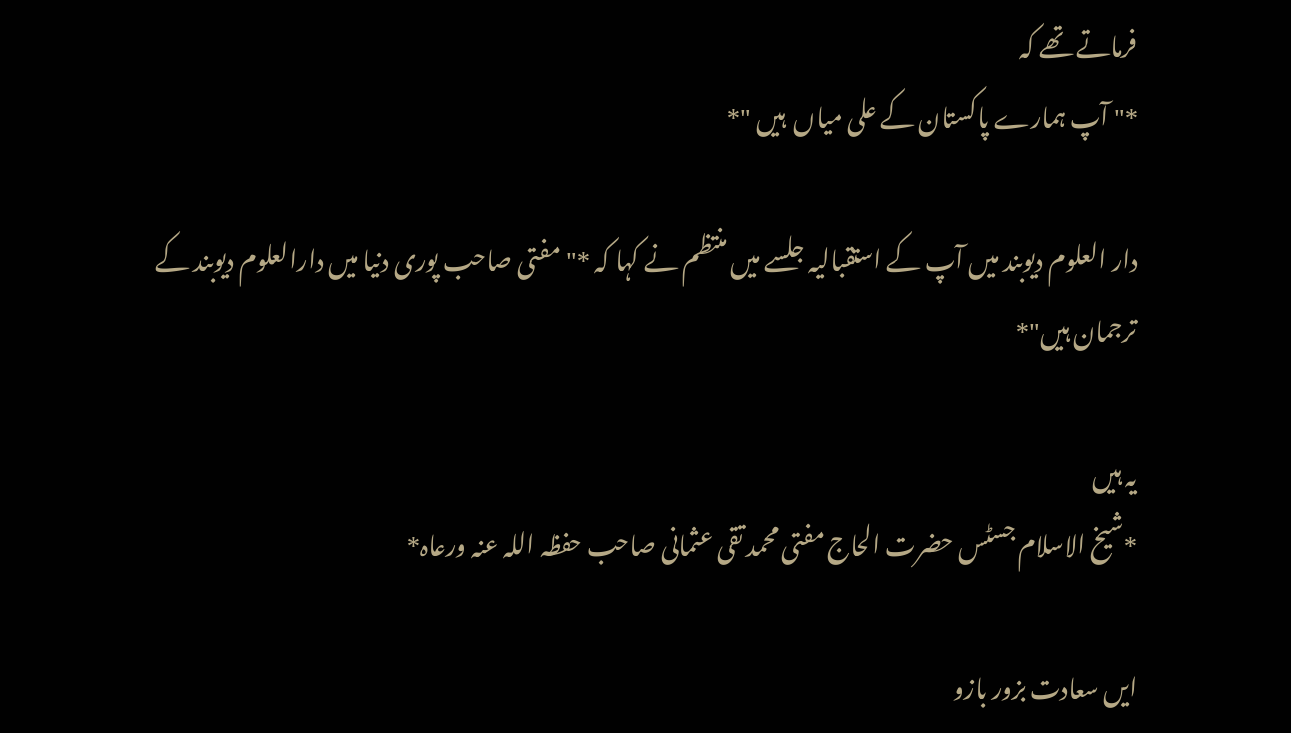فرماتے تھے کہ
*" آپ ہمارے پاکستان کے علی میاں  ہیں "*

دار العلوم دیوبند میں آپ کے استقبالیہ جلسے میں منتظم نے کہا کہ *"مفتی صاحب پوری دنیا میں دارالعلوم دیوبند کے ترجمان ہیں"*

یہ ہیں
*شیخ الاسلام جسٹس حضرت الحاج مفتی محمد تقی عثمانی صاحب حفظہ اللہ عنہ ورعاہ*

ایں سعادت بزور بازو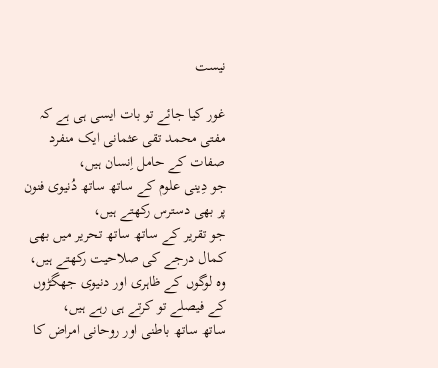نیست

غور کیا جائے تو بات ایسی ہی ہے کہ مفتی محمد تقی عثمانی ایک منفرد صفات کے حامل اِنسان ہیں،
جو دِینی علوم کے ساتھ ساتھ دُنیوی فنون پر بھی دسترس رکھتے ہیں،
جو تقریر کے ساتھ ساتھ تحریر میں بھی کمال درجے کی صلاحیت رکھتے ہیں،
وہ لوگوں کے ظاہری اور دنیوی جھگڑوں کے فیصلے تو کرتے ہی رہے ہیں،
ساتھ ساتھ باطنی اور روحانی امراض کا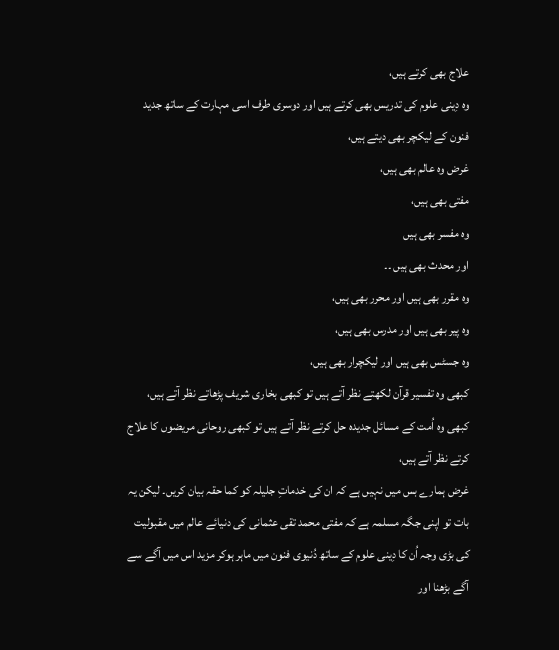علاج بھی کرتے ہیں،
وہ دِینی علوم کی تدریس بھی کرتے ہیں اور دوسری طرف اسی مہارت کے ساتھ جدید فنون کے لیکچر بھی دیتے ہیں،
غرض وہ عالم بھی ہیں،
مفتی بھی ہیں،
وہ مفسر بھی ہیں
اور محدث بھی ہیں ۔۔
وہ مقرر بھی ہیں اور محرر بھی ہیں،
وہ پیر بھی ہیں اور مدرس بھی ہیں،
وہ جسٹس بھی ہیں اور لیکچرار بھی ہیں،
کبھی وہ تفسیر قرآن لکھتے نظر آتے ہیں تو کبھی بخاری شریف پڑھاتے نظر آتے ہیں،
کبھی وہ اُمت کے مسائل جدیدہ حل کرتے نظر آتے ہیں تو کبھی روحانی مریضوں کا علاج کرتے نظر آتے ہیں،
غرض ہمارے بس میں نہیں ہے کہ ان کی خدماتِ جلیلہ کو کما حقہ بیان کریں۔ لیکن یہ بات تو اپنی جگہ مسلمہ ہے کہ مفتی محمد تقی عثمانی کی دنیائے عالم میں مقبولیت کی بڑی وجہ اُن کا دِینی علوم کے ساتھ دُنیوی فنون میں ماہر ہوکر مزید اس میں آگے سے آگے بڑھنا اور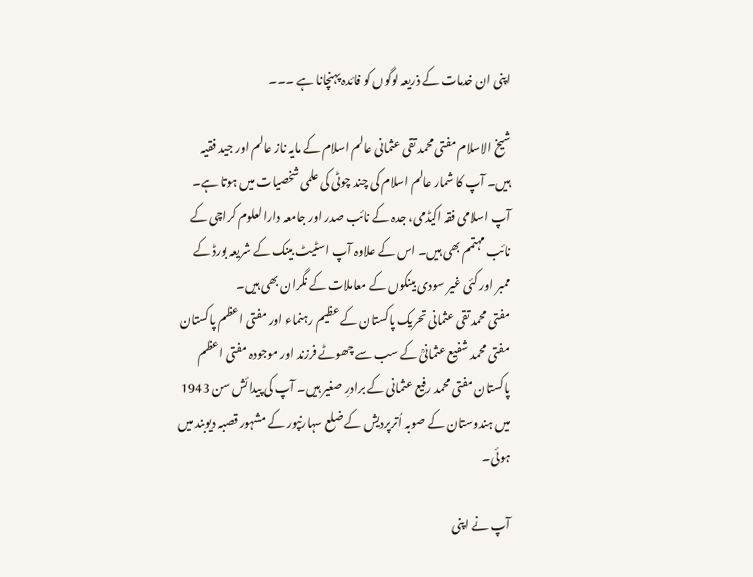اپنی ان خدمات کے ذریعہ لوگوں کو فائدہ پہنچانا ہے ۔۔۔

شیخ الاسلام مفتی محمد تقی عثمانی عالم اسلام کے مایہ ناز عالم اور جید فقیہ ہیں۔ آپ کا شمار عالم اسلام کی چند چوٹی کی علمی شخصیات میں ہوتا ہے۔ آپ اسلامی فقہ اکیڈمی، جدہ کے نائب صدر اور جامعہ دارالعلوم کراچی کے نائب مہتمم بھی ہیں۔ اس کے علاوہ آپ اسٹیٹ بینک کے شریعہ بورڈ کے ممبر اور کئی غیر سودی بینکوں کے معاملات کے نگران بھی ہیں۔
مفتی محمد تقی عثمانی تحریک پاکستان کے عظیم رہنماء اور مفتی اعظم پاکستان مفتی محمد شفیع عثمانیؒ کے سب سے چھوٹے فرزند اور موجودہ مفتی اعظم پاکستان مفتی محمد رفیع عثمانی کے برادرِ صغیر ہیں۔ آپ کی پیدائش سن 1943 میں ہندوستان کے صوبہ اُترپردیش کے ضلع سہارنپور کے مشہور قصبہ دیوبند میں ہوئی۔

آپ نے اپنی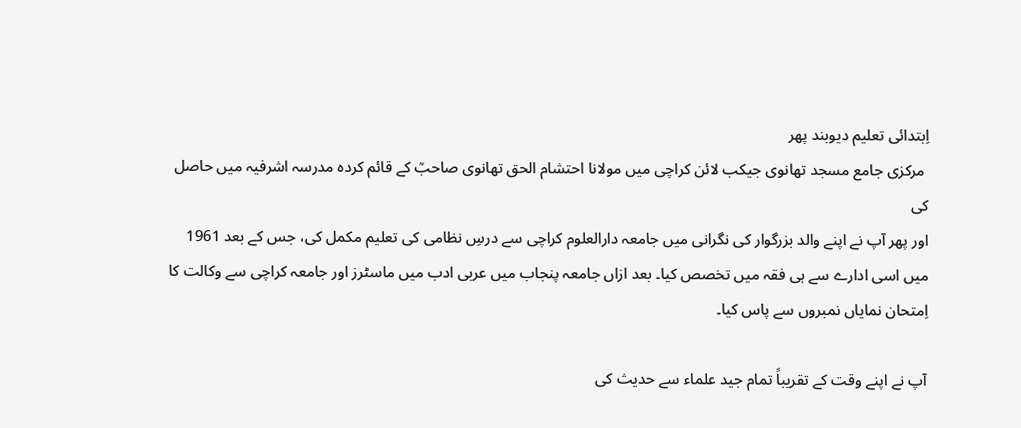اِبتدائی تعلیم دیوبند پھر
 مرکزی جامع مسجد تھانوی جیکب لائن کراچی میں مولانا احتشام الحق تھانوی صاحبؒ کے قائم کردہ مدرسہ اشرفیہ میں حاصل کی
اور پھر آپ نے اپنے والد بزرگوار کی نگرانی میں جامعہ دارالعلوم کراچی سے درسِ نظامی کی تعلیم مکمل کی، جس کے بعد 1961 میں اسی ادارے سے ہی فقہ میں تخصص کیا۔ بعد ازاں جامعہ پنجاب میں عربی ادب میں ماسٹرز اور جامعہ کراچی سے وکالت کا اِمتحان نمایاں نمبروں سے پاس کیا۔

آپ نے اپنے وقت کے تقریباً تمام جید علماء سے حدیث کی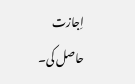اِجازت حاصل کی۔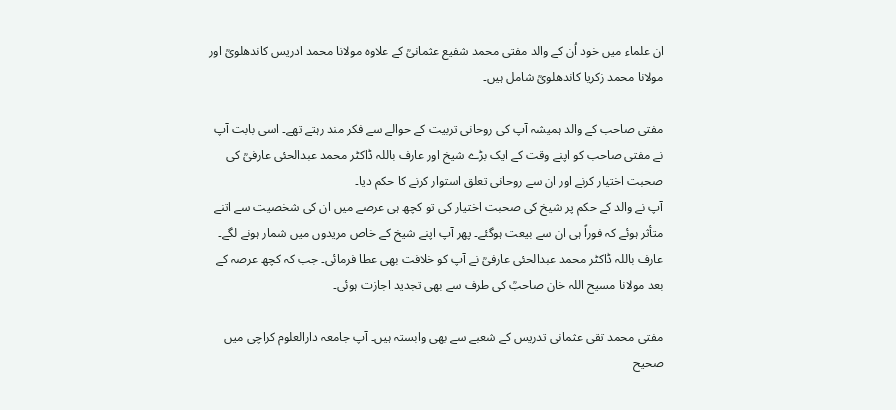ان علماء میں خود اُن کے والد مفتی محمد شفیع عثمانیؒ کے علاوہ مولانا محمد ادریس کاندھلویؒ اور مولانا محمد زکریا کاندھلویؒ شامل ہیں۔

مفتی صاحب کے والد ہمیشہ آپ کی روحانی تربیت کے حوالے سے فکر مند رہتے تھے۔ اسی بابت آپ نے مفتی صاحب کو اپنے وقت کے ایک بڑے شیخ اور عارف باللہ ڈاکٹر محمد عبدالحئی عارفیؒ کی صحبت اختیار کرنے اور ان سے روحانی تعلق استوار کرنے کا حکم دیا۔
آپ نے والد کے حکم پر شیخ کی صحبت اختیار کی تو کچھ ہی عرصے میں ان کی شخصیت سے اتنے متأثر ہوئے کہ فوراً ہی ان سے بیعت ہوگئے۔ پھر آپ اپنے شیخ کے خاص مریدوں میں شمار ہونے لگے۔ عارف باللہ ڈاکٹر محمد عبدالحئی عارفیؒ نے آپ کو خلافت بھی عطا فرمائی۔ جب کہ کچھ عرصہ کے بعد مولانا مسیح اللہ خان صاحبؒ کی طرف سے بھی تجدید اجازت ہوئی۔

مفتی محمد تقی عثمانی تدریس کے شعبے سے بھی وابستہ ہیں۔ آپ جامعہ دارالعلوم کراچی میں صحیح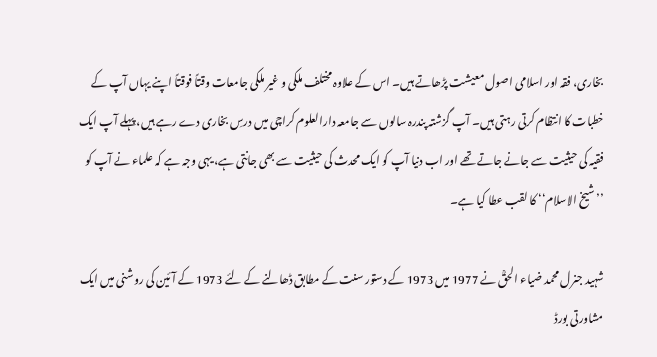بخاری، فقہ اور اسلامی اصول معیشت پڑھاتے ہیں۔ اس کے علاوہ مختلف ملکی و غیر ملکی جامعات وقتاً فوقتاً اپنے یہاں آپ کے خطبات کا انتظام کرتی رہتی ہیں۔ آپ گزشتہ پندرہ سالوں سے جامعہ دارالعلوم کراچی میں درسِ بخاری دے رہے ہیں، پہلے آپ ایک فقیہ کی حیثیت سے جانے جاتے تھے اور اب دنیا آپ کو ایک محدث کی حیثیت سے بھی جانتی ہے، یہی وجہ ہے کہ علماء نے آپ کو ’’شیخ الاسلام‘‘ کا لقب عطا کیا ہے۔

شہید جنرل محمد ضیاء الحقؒ نے 1977 میں 1973 کے دستور سنت کے مطابق ڈھالنے کے لئے 1973 کے آئین کی روشنی میں ایک مشاورتی بورڈ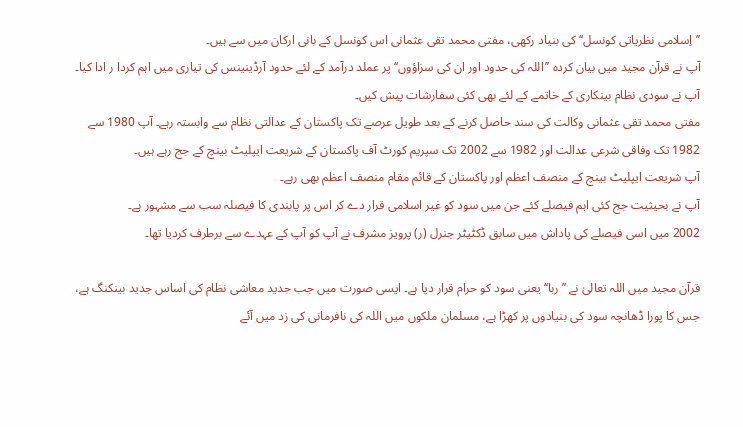’’اِسلامی نظریاتی کونسل‘‘ کی بنیاد رکھی، مفتی محمد تقی عثمانی اس کونسل کے بانی ارکان میں سے ہیں۔
آپ نے قرآن مجید میں بیان کردہ ’’اللہ کی حدود اور ان کی سزاؤوں‘‘ پر عملد درآمد کے لئے حدود آرڈینینس کی تیاری میں اہم کردا ر ادا کیا۔
آپ نے سودی نظام بینکاری کے خاتمے کے لئے بھی کئی سفارشات پیش کیں۔
مفتی محمد تقی عثمانی وکالت کی سند حاصل کرنے کے بعد طویل عرصے تک پاکستان کے عدالتی نظام سے وابستہ رہے۔ آپ 1980 سے 1982 تک وفاقی شرعی عدالت اور 1982 سے 2002 تک سپریم کورٹ آف پاکستان کے شریعت ایپلیٹ بینچ کے جج رہے ہیں۔
آپ شریعت ایپلیٹ بینچ کے منصف اعظم اور پاکستان کے قائم مقام منصف اعظم بھی رہے۔
آپ نے بحیثیت جج کئی اہم فیصلے کئے جن میں سود کو غیر اسلامی قرار دے کر اس پر پابندی کا فیصلہ سب سے مشہور ہے۔
2002 میں اسی فیصلے کی پاداش میں سابق ڈکٹیٹر جنرل (ر) پرویز مشرف نے آپ کو آپ کے عہدے سے برطرف کردیا تھا۔

قرآن مجید میں اللہ تعالیٰ نے ’’ربا‘‘ یعنی سود کو حرام قرار دیا ہے۔ ایسی صورت میں جب جدید معاشی نظام کی اساس جدید بینکنگ ہے، جس کا پورا ڈھانچہ سود کی بنیادوں پر کھڑا ہے، مسلمان ملکوں میں اللہ کی نافرمانی کی زد میں آئے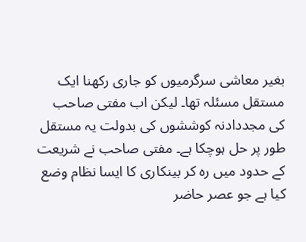بغیر معاشی سرگرمیوں کو جاری رکھنا ایک مستقل مسئلہ تھا۔ لیکن اب مفتی صاحب کی مجددادنہ کوششوں کی بدولت یہ مستقل طور پر حل ہوچکا ہے۔ مفتی صاحب نے شریعت کے حدود میں رہ کر بینکاری کا ایسا نظام وضع کیا ہے جو عصر حاضر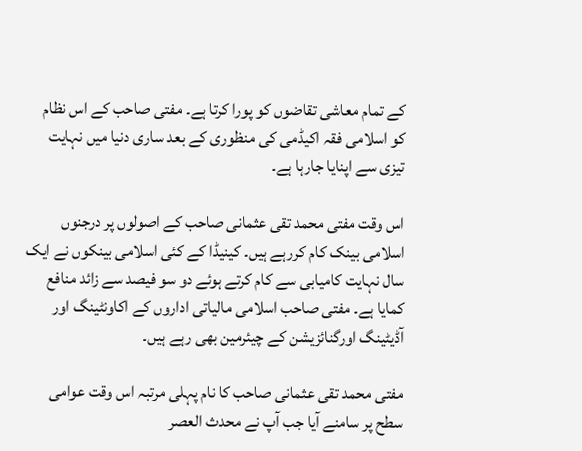کے تمام معاشی تقاضوں کو پورا کرتا ہے۔ مفتی صاحب کے اس نظام کو اسلامی فقہ اکیڈمی کی منظوری کے بعد ساری دنیا میں نہایت تیزی سے اپنایا جارہا ہے۔

اس وقت مفتی محمد تقی عثمانی صاحب کے اصولوں پر درجنوں اسلامی بینک کام کررہے ہیں۔ کینیڈا کے کئی اسلامی بینکوں نے ایک سال نہایت کامیابی سے کام کرتے ہوئے دو سو فیصد سے زائد منافع کمایا ہے۔ مفتی صاحب اسلامی مالیاتی اداروں کے اکاونٹینگ اور آڈیٹینگ اورگنائزیشن کے چیئرمین بھی رہے ہیں۔

مفتی محمد تقی عثمانی صاحب کا نام پہلی مرتبہ اس وقت عوامی سطح پر سامنے آیا جب آپ نے محدث العصر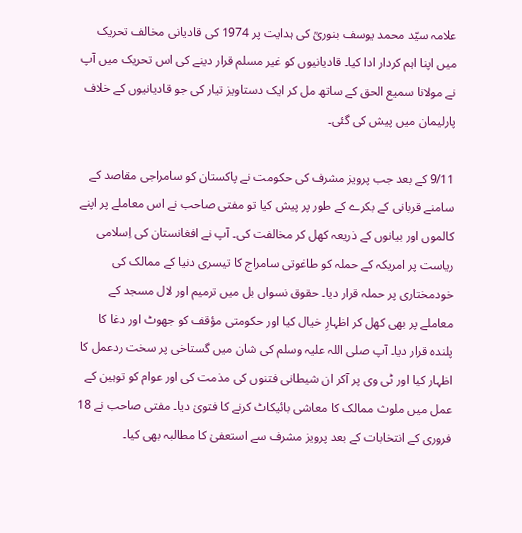علامہ سیّد محمد یوسف بنوریؒ کی ہدایت پر 1974 کی قادیانی مخالف تحریک میں اپنا اہم کردار ادا کیا۔ قادیانیوں کو غیر مسلم قرار دینے کی اس تحریک میں آپ نے مولانا سمیع الحق کے ساتھ مل کر ایک دستاویز تیار کی جو قادیانیوں کے خلاف پارلیمان میں پیش کی گئی۔

9/11 کے بعد جب پرویز مشرف کی حکومت نے پاکستان کو سامراجی مقاصد کے سامنے قربانی کے بکرے کے طور پر پیش کیا تو مفتی صاحب نے اس معاملے پر اپنے کالموں اور بیانوں کے ذریعہ کھل کر مخالفت کی۔ آپ نے افغانستان کی اِسلامی ریاست پر امریکہ کے حملہ کو طاغوتی سامراج کا تیسری دنیا کے ممالک کی خودمختاری پر حملہ قرار دیا۔ حقوق نسواں بل میں ترمیم اور لال مسجد کے معاملے پر بھی کھل کر اظہارِ خیال کیا اور حکومتی مؤقف کو جھوٹ اور دغا کا پلندہ قرار دیا۔ آپ صلی اللہ علیہ وسلم کی شان میں گستاخی پر سخت ردعمل کا اظہار کیا اور ٹی وی پر آکر ان شیطانی فتنوں کی مذمت کی اور عوام کو توہین کے عمل میں ملوث ممالک کا معاشی بائیکاٹ کرنے کا فتویٰ دیا۔ مفتی صاحب نے 18 فروری کے انتخابات کے بعد پرویز مشرف سے استعفیٰ کا مطالبہ بھی کیا۔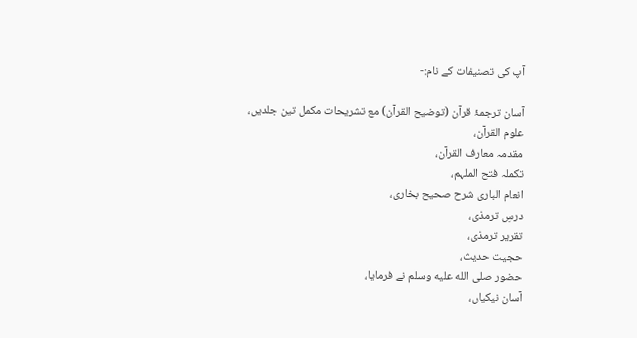آپ کی تصنیفات کے نام:-

آسان ترجمۂ قرآن (توضیح القرآن) مع تشریحات مکمل تین جلدیں،
علوم القرآن،
مقدمہ معارف القرآن،
تکملہ فتح الملہم،
انعام الباری شرح صحیح بخاری،
درسِ ترمذی،
تقریر ترمذی،
حجیت حدیث،
حضور صلى الله عليه وسلم نے فرمایا،
آسان نیکیاں،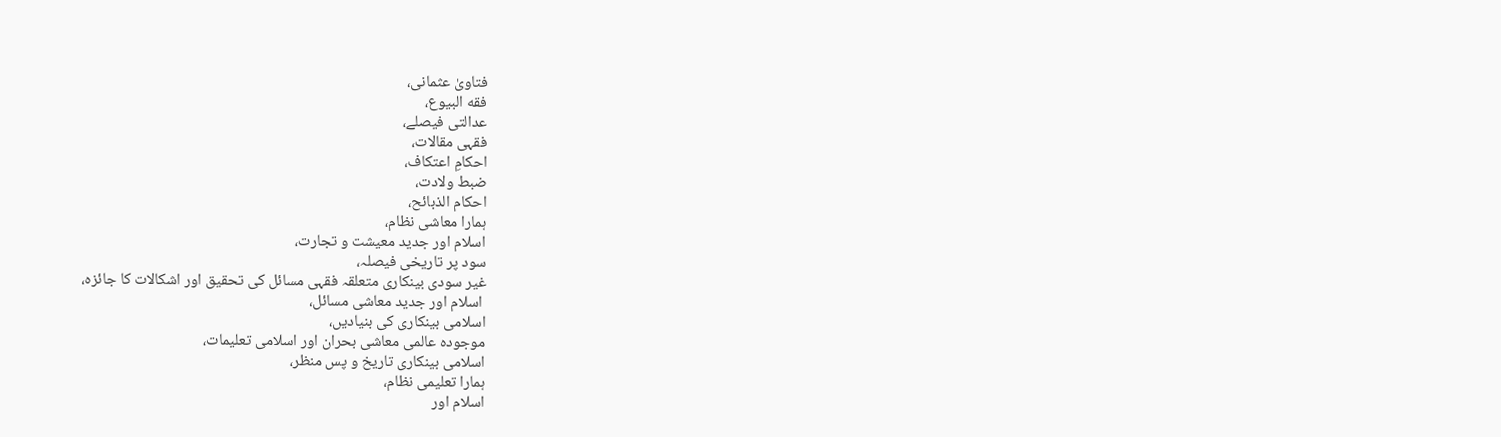فتاویٰ عثمانی،
فقه البیوع،
عدالتی فیصلے،
فقہی مقالات،
احکامِ اعتکاف،
ضبط ولادت،
احکام الذبائح،
ہمارا معاشی نظام،
اسلام اور جدید معیشت و تجارت،
سود پر تاریخی فیصلہ،
غیر سودی بینکاری متعلقہ فقہی مسائل کی تحقیق اور اشکالات کا جائزہ،
 اسلام اور جدید معاشی مسائل،
اسلامی بینکاری کی بنیادیں،
موجودہ عالمی معاشی بحران اور اسلامی تعلیمات،
اسلامی بینکاری تاریخ و پس منظر،
ہمارا تعلیمی نظام،
اسلام اور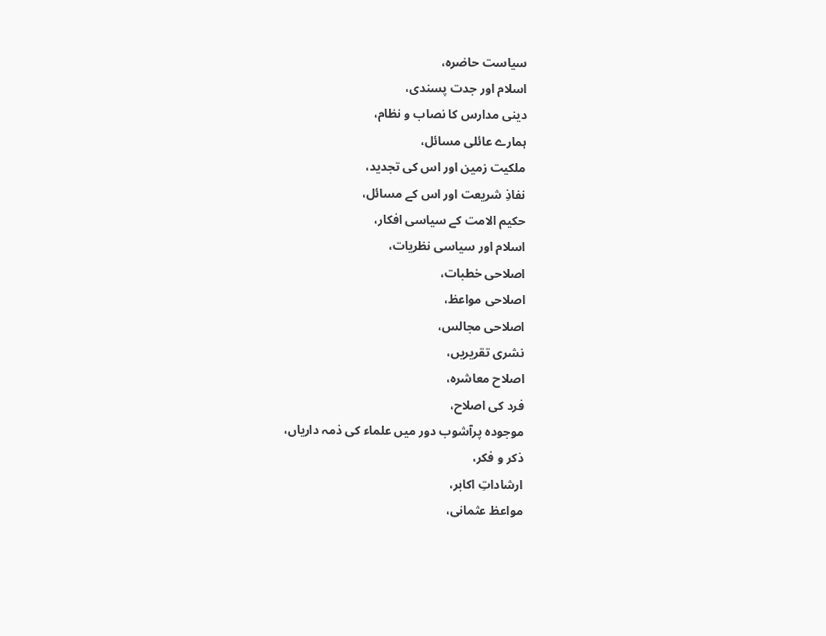سیاست حاضرہ،
اسلام اور جدت پسندی،
دینی مدارس کا نصاب و نظام،
ہمارے عائلی مسائل،
ملکیت زمین اور اس کی تجدید،
نفاذِ شریعت اور اس کے مسائل،
حکیم الامت کے سیاسی افکار،
اسلام اور سیاسی نظریات،
اصلاحی خطبات،
اصلاحی مواعظ،
اصلاحی مجالس،
نشری تقریریں،
اصلاح معاشرہ،
فرد کی اصلاح،
موجودہ پرآشوب دور میں علماء کی ذمہ داریاں،
ذکر و فکر،
ارشاداتِ اکابر،
مواعظ عثمانی،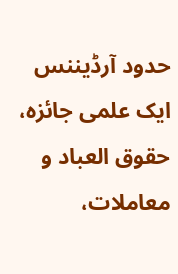حدود آرڈیننس ایک علمی جائزہ،
حقوق العباد و معاملات،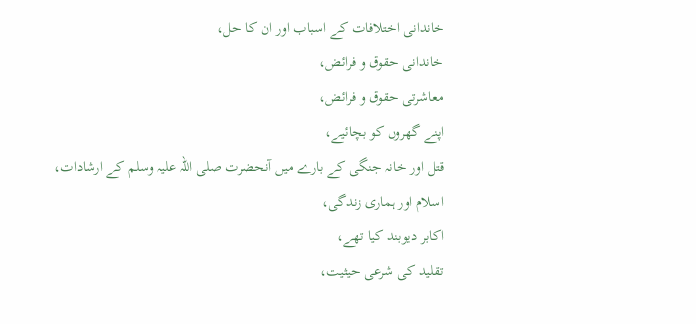خاندانی اختلافات کے اسباب اور ان کا حل،
خاندانی حقوق و فرائض،
معاشرتی حقوق و فرائض،
اپنے گھروں کو بچائیے،
قتل اور خانہ جنگی کے بارے میں آنحضرت صلی اللہ علیہ وسلم کے ارشادات،
اسلام اور ہماری زندگی،
اکابر دیوبند کیا تھے،
تقلید کی شرعی حیثیت،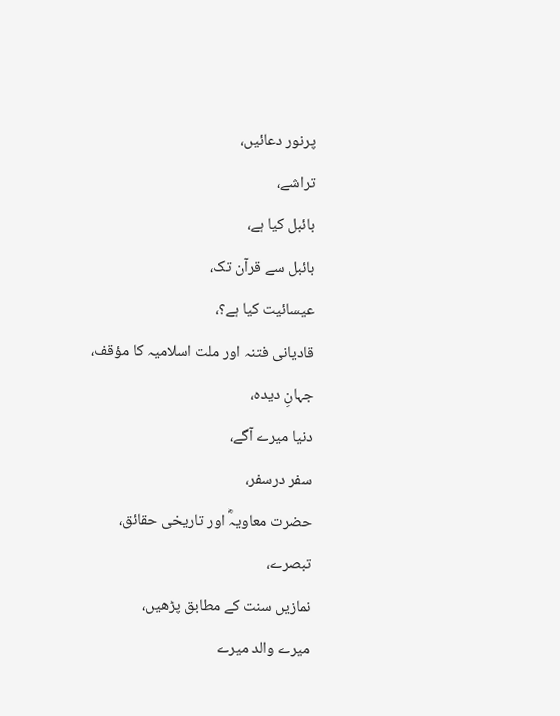پرنور دعائیں،
تراشے،
بائبل کیا ہے،
بائبل سے قرآن تک،
عیسائیت کیا ہے؟،
قادیانی فتنہ اور ملت اسلامیہ کا مؤقف،
جہانِ دیدہ،
دنیا میرے آگے،
سفر درسفر،
حضرت معاویہؓ اور تاریخی حقائق،
تبصرے،
نمازیں سنت کے مطابق پڑھیں،
میرے والد میرے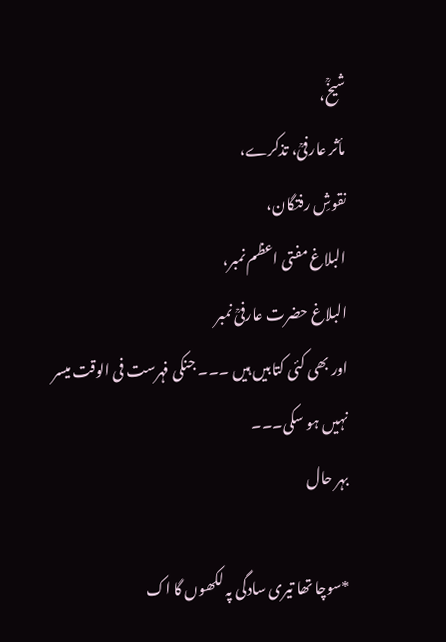شیخؒ،
مأثر عارفیؒ، تذکرے،
نقوشِ رفتگان،
البلاغ مفتی اعظم نمبر،
البلاغ حضرت عارفیؒ نمبر
اور بھی کئی کتابیں ہیں ۔۔۔ جنکی فہرست فی الوقت میسر نہیں ہو سکی۔۔۔
بہر حال

*سوچا تھا تیری سادگی پہ لکھوں گا اک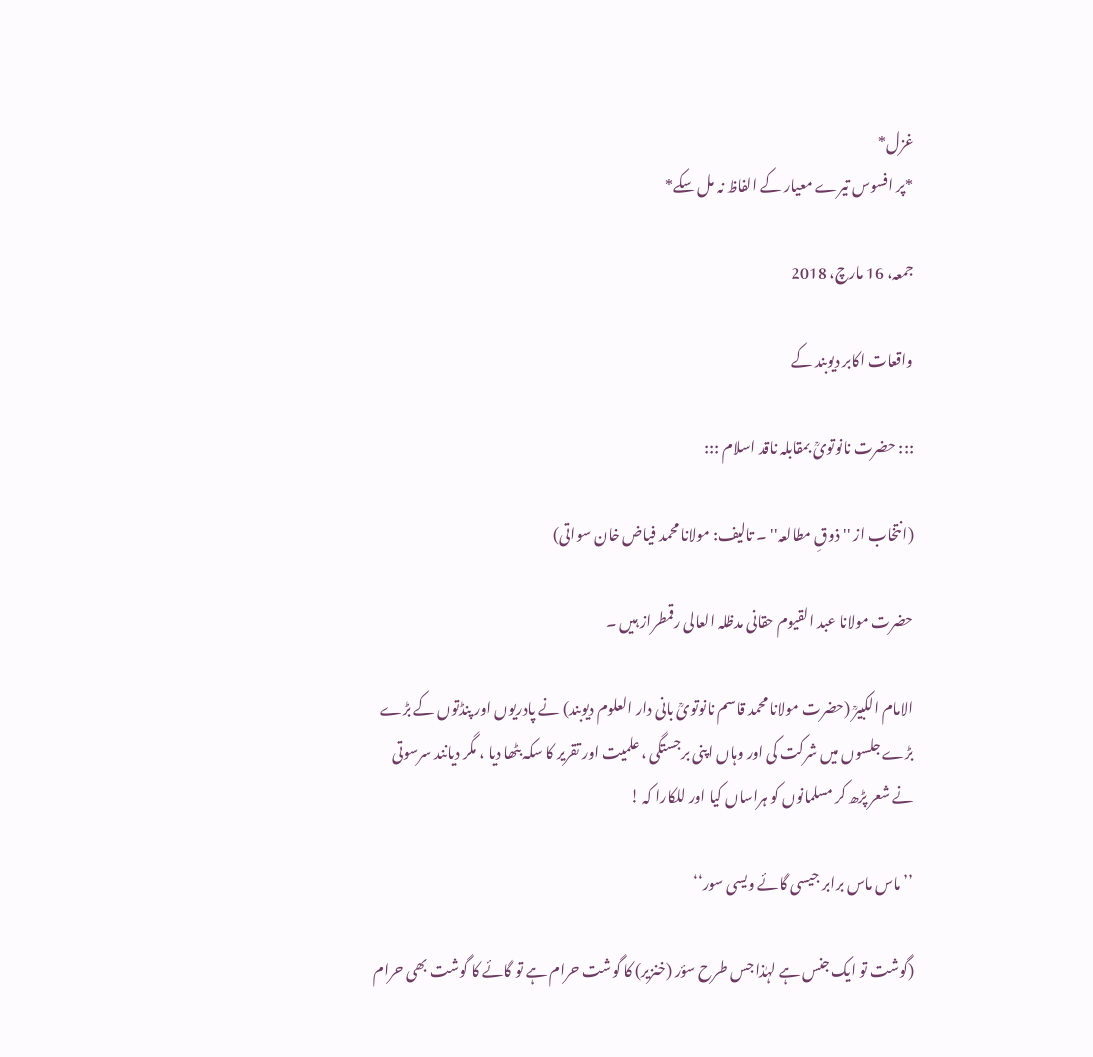غزل*
*پر افسوس تیرے معیار کے الفاظ نہ مل سکے*

جمعہ، 16 مارچ، 2018

واقعات اکابر دیوبند کے

::: حضرت نانوتویؒ بمقابلہ ناقد اسلام :::

(انتخاب از ''ذوقِ مطالعہ'' ۔ تالیف: مولانا محمد فیاض خان سواتی)

حضرت مولانا عبد القیوم حقانی مدظلہ العالی رقمطراز ہیں ۔

الامام الکبیرؒ (حضرت مولانا محمد قاسم نانوتویؒ بانی دار العلوم دیوبند) نے پادریوں اور پنڈتوں کے بڑے بڑے جلسوں میں شرکت کی اور وہاں اپنی برجستگی ، علمیت اور تقریر کا سکہ بٹھا دیا ، مگر دیانند سرسوتی نے شعر پڑھ کر مسلمانوں کو ہراساں کیا اور للکارا کہ !

’’ماس ماس برابر جیسی گائے ویسی سور‘‘

(گوشت تو ایک جنس ہے لہٰذا جس طرح سؤر (خنزیر) کا گوشت حرام ہے تو گائے کا گوشت بھی حرام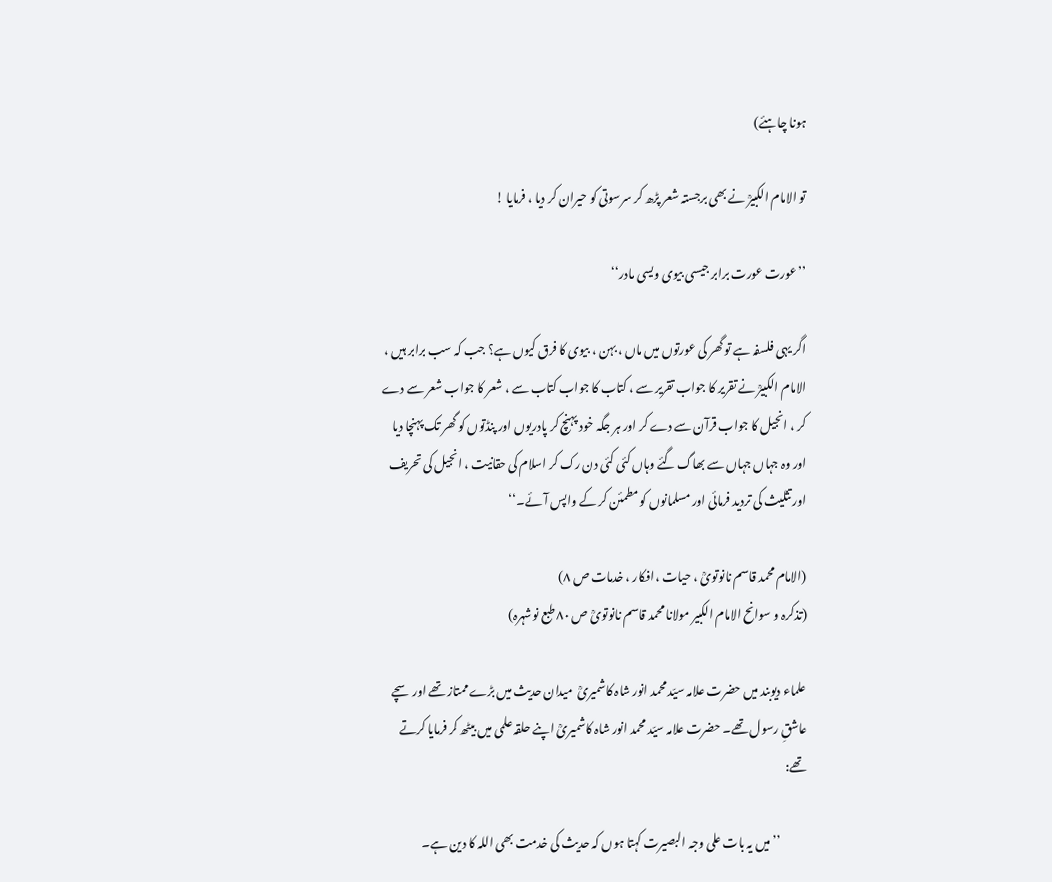ہونا چاہئے)

تو الامام الکبیرؒ نے بھی برجستہ شعر پڑھ کر سرسوتی کو حیران کر دیا ، فرمایا !

’’عورت عورت برابر جیسی بیوی ویسی مادر‘‘

اگر یہی فلسفہ ہے تو گھر کی عورتوں میں ماں ، بہن ، بیوی کا فرق کیوں ہے؟ جب کہ سب برابر ہیں ، الامام الکبیرؒ نے تقریر کا جواب تقریر سے ، کتاب کا جواب کتاب سے ، شعر کا جواب شعر سے دے کر ، انجیل کا جواب قرآن سے دے کر اور ہر جگہ خود پہنچ کر پادریوں اور پنڈتوں کو گھر تک پہنچا دیا اور وہ جہاں جہاں سے بھاگ گئے وہاں کئی کئی دن رک کر اسلام کی حقانیت ، انجیل کی تحریف اور تثلیث کی تردید فرمائی اور مسلمانوں کو مطمئن کر کے واپس آئے۔‘‘

(الامام محمد قاسم نانوتویؒ ، حیات ،افکار ، خدمات ص ۸)
(تذکرہ و سوانح الامام الکبیر مولانا محمد قاسم نانوتویؒ ص ۸۰ طبع نوشہرہ)

علماء دیوبند میں حضرت علامہ سیّد محمد انور شاہ کاشمیریؒ  میدان حدیث میں بڑے ممتاز تھے اور سچے عاشقِ رسول تھے۔ حضرت علامہ سیّد محمد انور شاہ کاشمیریؒ اپنے حلقہ علمی میں بیٹھ کر فرمایا کرتے تھے:

           ’’میں یہ بات علی وجہ البصیرت کہتا ہوں کہ حدیث کی خدمت بھی اللہ کا دین ہے۔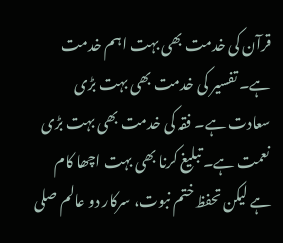قرآن کی خدمت بھی بہت اہم خدمت ہے۔ تفسیر کی خدمت بھی بہت بڑی سعادت ہے۔ فقہ کی خدمت بھی بہت بڑی نعمت ہے۔ تبلیغ کرنا بھی بہت اچھا کام ہے لیکن تحفظ ختم نبوت، سرکار دو عالم صلی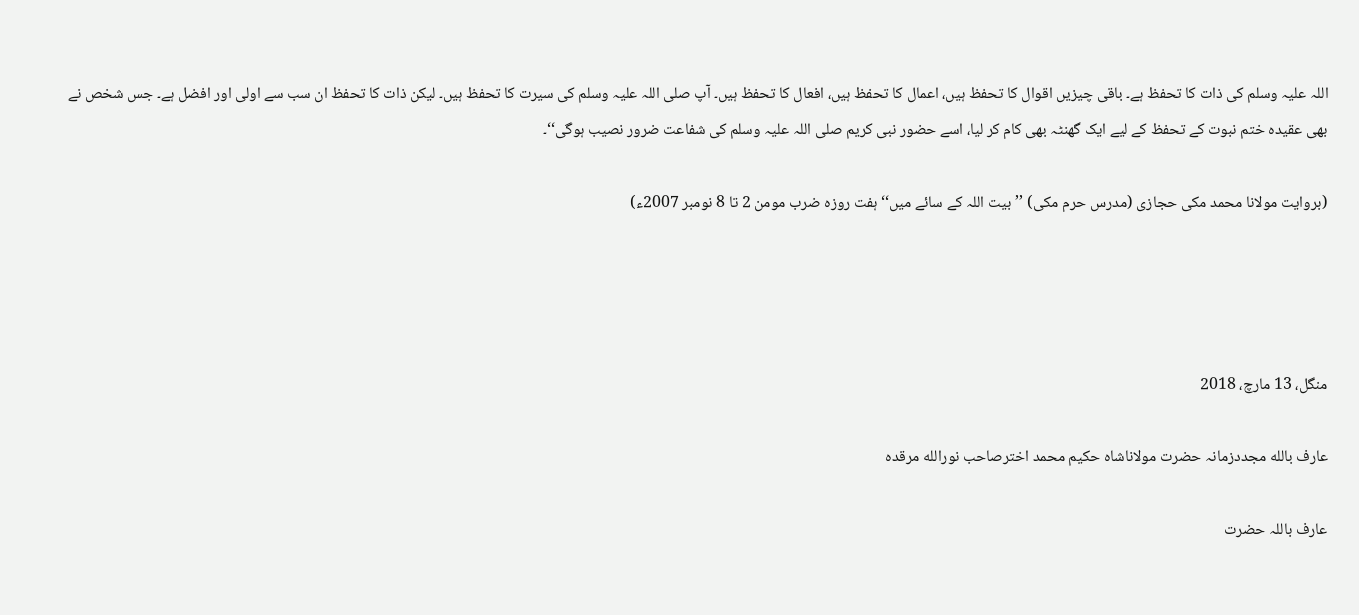اللہ علیہ وسلم کی ذات کا تحفظ ہے۔ باقی چیزیں اقوال کا تحفظ ہیں، اعمال کا تحفظ ہیں، افعال کا تحفظ ہیں۔ آپ صلی اللہ علیہ وسلم کی سیرت کا تحفظ ہیں۔ لیکن ذات کا تحفظ ان سب سے اولی اور افضل ہے۔ جس شخص نے بھی عقیدہ ختم نبوت کے تحفظ کے لیے ایک گھنٹہ بھی کام کر لیا، اسے حضور نبی کریم صلی اللہ علیہ وسلم کی شفاعت ضرور نصیب ہوگی‘‘۔

(بروایت مولانا محمد مکی حجازی (مدرس حرم مکی) ’’بیت اللہ کے سائے میں‘‘ ہفت روزہ ضرب مومن 2 تا 8 نومبر 2007ء)




منگل، 13 مارچ، 2018

عارف بالله مجددزمانہ حضرت مولاناشاہ حکیم محمد اخترصاحب نورالله مرقدہ

عارف باللہ حضرت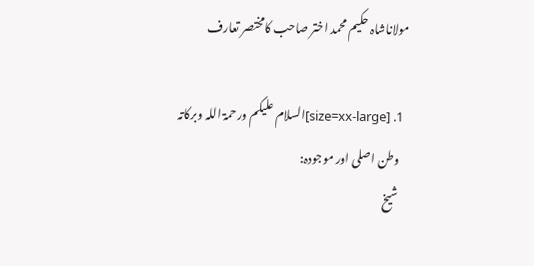مولاناشاہ حکیم محمد اختر صاحب کامختصر تعارف

  1. [size=xx-large]السلام علیکم ورحمۃ اللہ وبرکاتہ
    وطن اصلی اور موجودہ:
    شیخ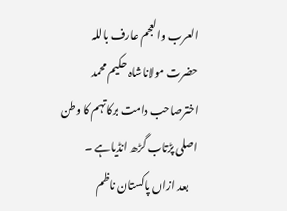العرب والعجم عارف باللہ حضرت مولاناشاہ حکیم محمد اخترصاحب دامت برکاتہم کا وطن اصلی پڑتاب گڑھ انڈیاہے ۔
    بعد ازاں پاکستان ناظم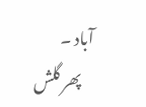آباد ۔
    پھر گلش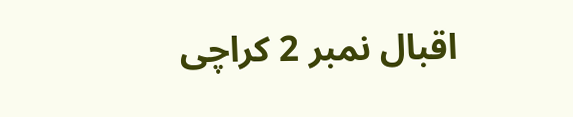اقبال نمبر 2 کراچی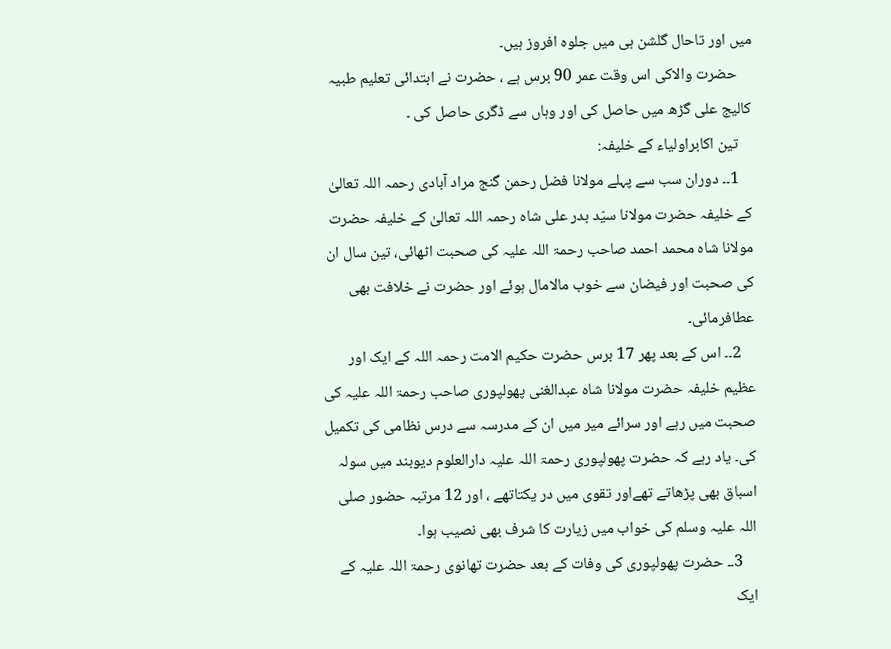میں اور تاحال گلشن ہی میں جلوہ افروز ہیں۔
    حضرت والاکی اس وقت عمر 90 برس ہے ، حضرت نے ابتدائی تعلیم طبیہ کالیج علی گڑھ میں حاصل کی اور وہاں سے ڈگری حاصل کی ۔
    تین اکابراولیاء کے خلیفہ:
    1۔۔ دوران سب سے پہلے مولانا فضل رحمن گنج مراد آبادی رحمہ اللہ تعالیٰ کے خلیفہ حضرت مولانا سیّد بدر علی شاہ رحمہ اللہ تعالیٰ کے خلیفہ حضرت مولانا شاہ محمد احمد صاحب رحمۃ اللہ علیہ کی صحبت اٹھائی، تین سال ان کی صحبت اور فیضان سے خوب مالامال ہوئے اور حضرت نے خلافت بھی عطافرمائی۔
    2۔۔ اس کے بعد پھر 17 برس حضرت حکیم الامت رحمہ اللہ کے ایک اور عظیم خلیفہ حضرت مولانا شاہ عبدالغنی پھولپوری صاحب رحمۃ اللہ علیہ کی صحبت میں رہے اور سرائے میر میں ان کے مدرسہ سے درس نظامی کی تکمیل کی۔ یاد رہے کہ حضرت پھولپوری رحمۃ اللہ علیہ دارالعلوم دیوبند میں سولہ اسباق بھی پڑھاتے تھےاور تقوی میں در یکتاتھے ، اور 12 مرتبہ حضور صلی اللہ علیہ وسلم کی خواب میں زیارت کا شرف بھی نصیب ہوا۔
    3۔۔ حضرت پھولپوری کی وفات کے بعد حضرت تھانوی رحمۃ اللہ علیہ کے ایک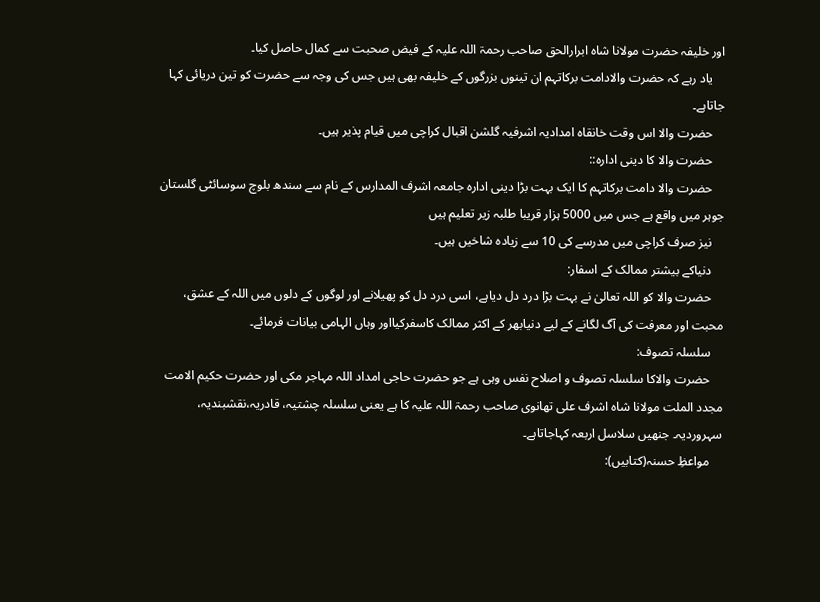اور خلیفہ حضرت مولانا شاہ ابرارالحق صاحب رحمۃ اللہ علیہ کے فیض صحبت سے کمال حاصل کیا۔
    یاد رہے کہ حضرت والادامت برکاتہم ان تینوں بزرگوں کے خلیفہ بھی ہیں جس کی وجہ سے حضرت کو تین دریائی کہا جاتاہے۔
    حضرت والا اس وقت خانقاہ امدادیہ اشرفیہ گلشن اقبال کراچی میں قیام پذیر ہیں۔
    حضرت والا کا دینی ادارہ::
    حضرت والا دامت برکاتہم کا ایک بہت بڑا دینی ادارہ جامعہ اشرف المدارس کے نام سے سندھ بلوچ سوسائٹی گلستان جوہر میں واقع ہے جس میں 5000 ہزار قریبا طلبہ زیر تعلیم ہیں
    نیز صرف کراچی میں مدرسے کی 10 سے زیادہ شاخیں ہیں۔
    دنیاکے بیشتر ممالک کے اسفار:
    حضرت والا کو اللہ تعالیٰ نے بہت بڑا درد دل دیاہے، اسی درد دل کو پھیلانے اور لوگوں کے دلوں میں اللہ کے عشق، محبت اور معرفت کی آگ لگانے کے لیے دنیابھر کے اکثر ممالک کاسفرکیااور وہاں الہامی بیانات فرمائے۔
    سلسلہ تصوف:
    حضرت والاکا سلسلہ تصوف و اصلاح نفس وہی ہے جو حضرت حاجی امداد اللہ مہاجر مکی اور حضرت حکیم الامت مجدد الملت مولانا شاہ اشرف علی تھانوی صاحب رحمۃ اللہ علیہ کا ہے یعنی سلسلہ چشتیہ، قادریہ،نقشبندیہ، سہروردیہ۔ جنھیں سلاسل اربعہ کہاجاتاہے۔
    مواعظِ حسنہ(کتابیں):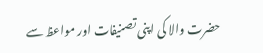حضرت والا کی اپنی تصنیفات اور مواعظ سے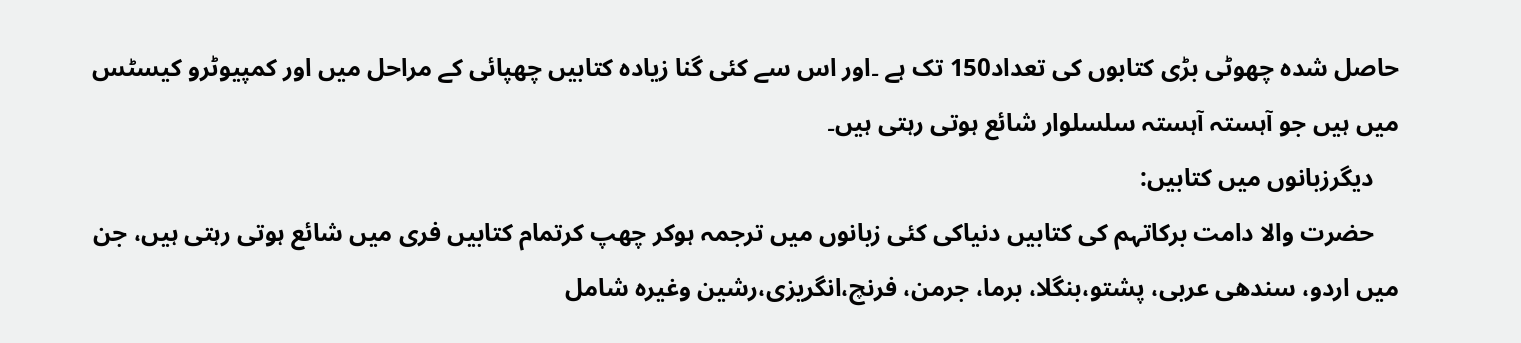حاصل شدہ چھوٹی بڑی کتابوں کی تعداد150 تک ہے ۔اور اس سے کئی گنا زیادہ کتابیں چھپائی کے مراحل میں اور کمپیوٹرو کیسٹس میں ہیں جو آہستہ آہستہ سلسلوار شائع ہوتی رہتی ہیں۔
    دیگرزبانوں میں کتابیں:
    حضرت والا دامت برکاتہم کی کتابیں دنیاکی کئی زبانوں میں ترجمہ ہوکر چھپ کرتمام کتابیں فری میں شائع ہوتی رہتی ہیں، جن میں اردو، سندھی عربی، پشتو،بنگلا، برما، جرمن، فرنچ،انگریزی،رشین وغیرہ شامل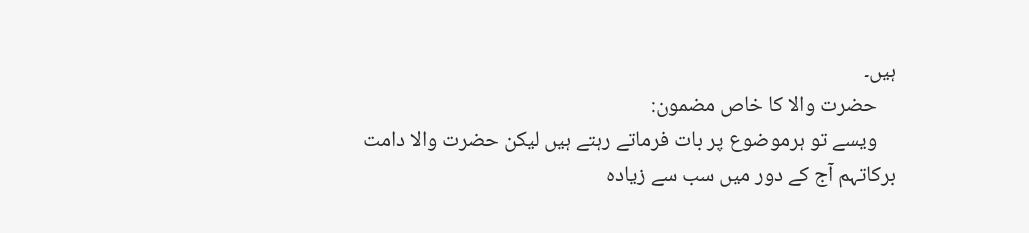ہیں۔
    حضرت والا کا خاص مضمون:
    ویسے تو ہرموضوع پر بات فرماتے رہتے ہیں لیکن حضرت والا دامت برکاتہم آج کے دور میں سب سے زیادہ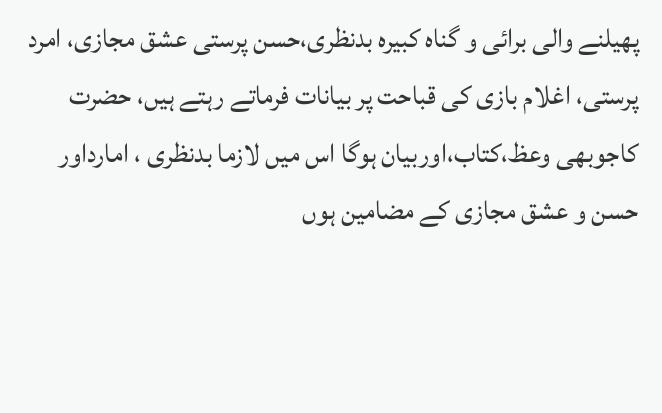پھیلنے والی برائی و گناہ کبیرہ بدنظری،حسن پرستی عشق مجازی، امرد پرستی، اغلام بازی کی قباحت پر بیانات فرماتے رہتے ہیں، حضرت کاجوبھی وعظ،کتاب،اوربیان ہوگا اس میں لازما بدنظری ، امارداور حسن و عشق مجازی کے مضامین ہوں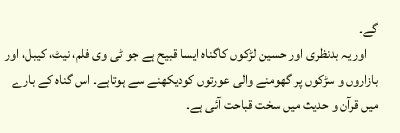گے۔
    اور یہ بدنظری اور حسین لڑکوں کاگناہ ایسا قبیح ہے جو ٹی وی فلم، نیٹ، کیبل، اور بازاروں و سڑکوں پر گھومنے والی عورتوں کودیکھنے سے ہوتاہے۔ اس گناہ کے بارے میں قرآن و حدیث میں سخت قباحت آئی ہے۔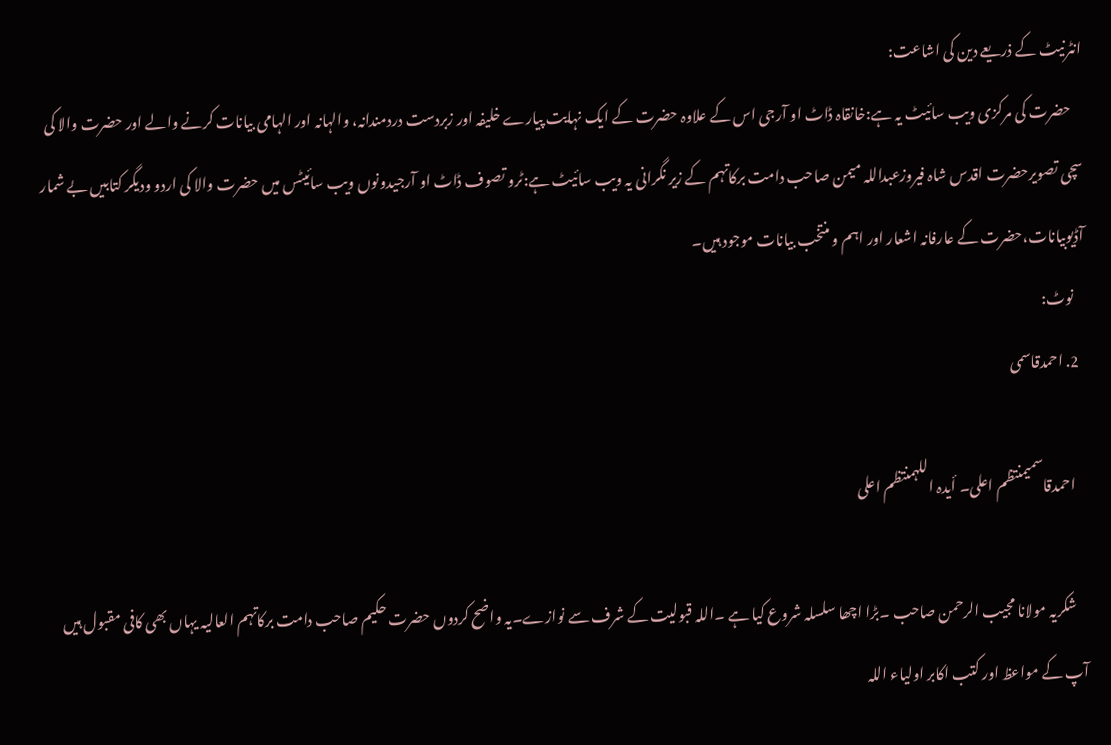انٹرنیٹ کے ذریعے دین کی اشاعت:
    حضرت کی مرکزی ویب سائیٹ یہ ہے:خانقاہ ڈاٹ او آرجی اس کے علاوہ حضرت کے ایک نہایت پیارے خلیفہ اور زبردست دردمندانہ، والہانہ اور الہامی بیانات کرنے والے اور حضرت والا کی سچی تصویرحضرت اقدس شاہ فیروزعبداللہ میمن صاحب دامت برکاتہم کے زیر نگرانی یہ ویب سائیٹ ہے:ٹرو تصوف ڈاٹ او آرجیدونوں ویب سائیٹس میں حضرت والا کی اردو ودیگر کتابیں بے شمار آڈیوبیانات،حضرت کے عارفانہ اشعار اور اہم و منتخب بیانات موجود ہیں۔
    نوٹ:
  2. احمدقاسمی

    احمدقاسمیمنتظم اعلی۔ أیدہ اللہمنتظم اعلی

    شکریہ مولانا مجیب الرحمن صاحب ۔بڑا اچھا سلسلہ شروع کیا ہے ۔اللہ قبولیت کے شرف سے نوازے۔یہ واضح کردوں حضرت حکیم صاحب دامت برکاتہم العالیہ یہاں بھی کافی مقبول ہیں آپ کے مواعظ اور کتب اکابر اولیاء اللہ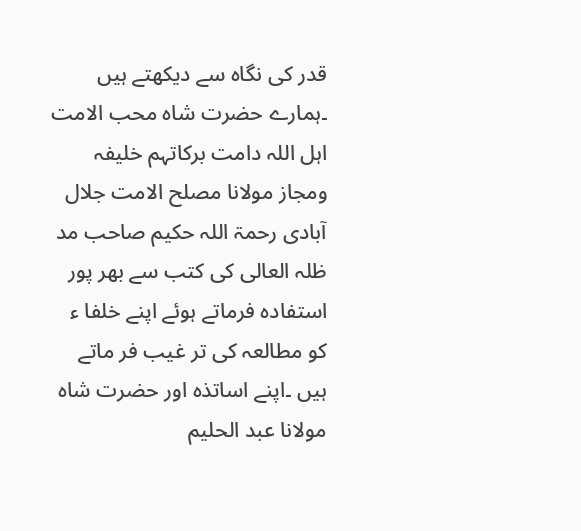قدر کی نگاہ سے دیکھتے ہیں ۔ہمارے حضرت شاہ محب الامت اہل اللہ دامت برکاتہم خلیفہ ومجاز مولانا مصلح الامت جلال آبادی رحمۃ اللہ حکیم صاحب مد ظلہ العالی کی کتب سے بھر پور استفادہ فرماتے ہوئے اپنے خلفا ء کو مطالعہ کی تر غیب فر ماتے ہیں ۔اپنے اساتذہ اور حضرت شاہ مولانا عبد الحلیم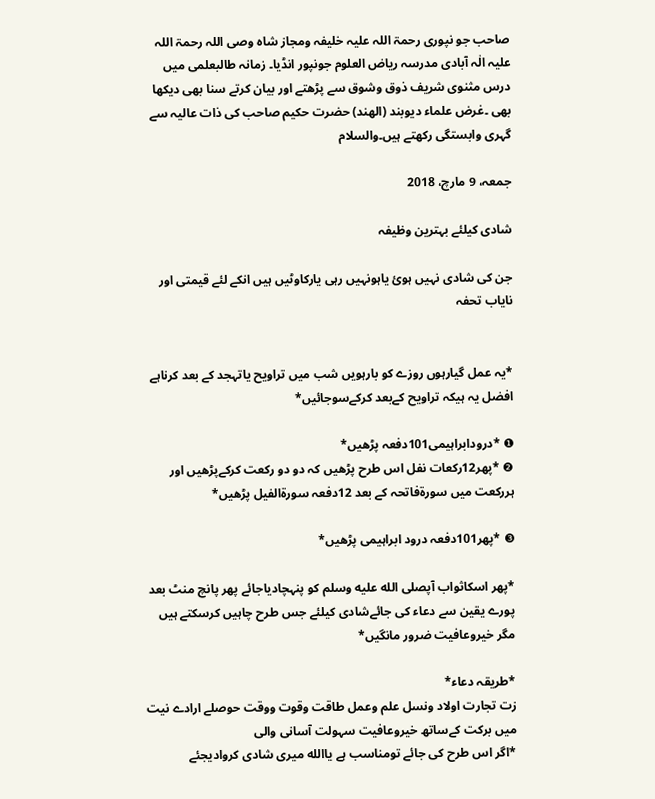صاحب جو نپوری رحمۃ اللہ علیہ خلیفہ ومجاز شاہ وصی اللہ رحمۃ اللہ علیہ الٰہ آبادی مدرسہ ریاض العلوم جونپور انڈیا۔ زمانہ طالبعلمی میں درس مثنوی شریف ذوق وشوق سے پڑھتے اور بیان کرتے سنا بھی دیکھا بھی ۔غرض علماء دیوبند (الھند) حضرت حکیم صاحب کی ذات عالیہ سے گہری وابستگی رکھتے ہیں۔والسلام

جمعہ، 9 مارچ، 2018

شادی کیلئے بہترین وظیفہ

جن کی شادی نہیں ہوئ یاہونہیں رہی یارکاوٹیں ہیں انکے لئے قیمتی اور نایاب تحفہ


*یہ عمل گیارہوں روزے کو بارہویں شب میں تراویح یاتہجد کے بعد کرناہے افضل یہ ہیکہ تراویح کےبعد کرکےسوجائیں*

❶ *درودابراہیمی101دفعہ پڑھیں*
❷ *پھر12رکعات نفل اس طرح پڑھیں کہ دو دو رکعت کرکےپڑھیں اور ہررکعت میں سورةفاتحہ کے بعد 12دفعہ سورةالفیل پڑھیں*

❸ *پھر101دفعہ درود ابراہیمی پڑھیں*

*پھر اسکاثواب آپصلى الله عليه وسلم کو پنہچادیاجائے پھر پانچ منٹ بعد پورے یقین سے دعاء کی جائےشادی کیلئے جس طرح چاہیں کرسکتے ہیں مگر خیروعافیت ضرور مانگیں*

*طریقہ دعاء*
زت تجارت اولاد ونسل علم وعمل طاقت وقوت ووقت حوصلے ارادے نیت میں برکت کےساتھ خیروعافیت سہولت آسانی والی
*اگر اس طرح کی جائے تومناسب ہے یاالله میری شادی کروادیجئے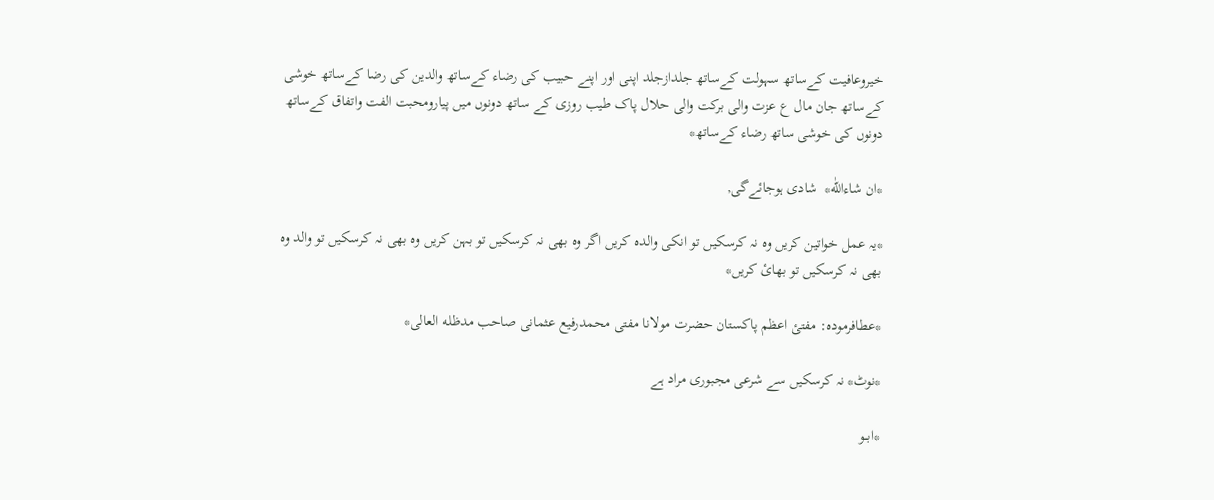خیروعافیت کےساتھ سہولت کےساتھ جلدازجلد اپنی اور اپنے حبیب کی رضاء کےساتھ والدین کی رضا کےساتھ خوشی کےساتھ جان مال ع عزت والی برکت والی حلال پاک طیب روزی کے ساتھ دونوں میں پیارومحبت الفت واتفاق کےساتھ دونوں کی خوشی ساتھ رضاء کےساتھ*

*ان شاءاللّٰه*  شادی ہوجائےگی,

*یہ عمل خواتین کریں وہ نہ کرسکیں تو انکی والدہ کریں اگر وہ بھی نہ کرسکیں تو بہن کریں وہ بھی نہ کرسکیں تو والد وہ بھی نہ کرسکیں تو بھائ کریں*

*عطافرمودہ: مفتئ اعظم پاکستان حضرت مولانا مفتی محمدرفیع عثمانی صاحب مدظله العالی*

*نوٹ* نہ کرسکیں سے شرعی مجبوری مراد ہے

*ابــو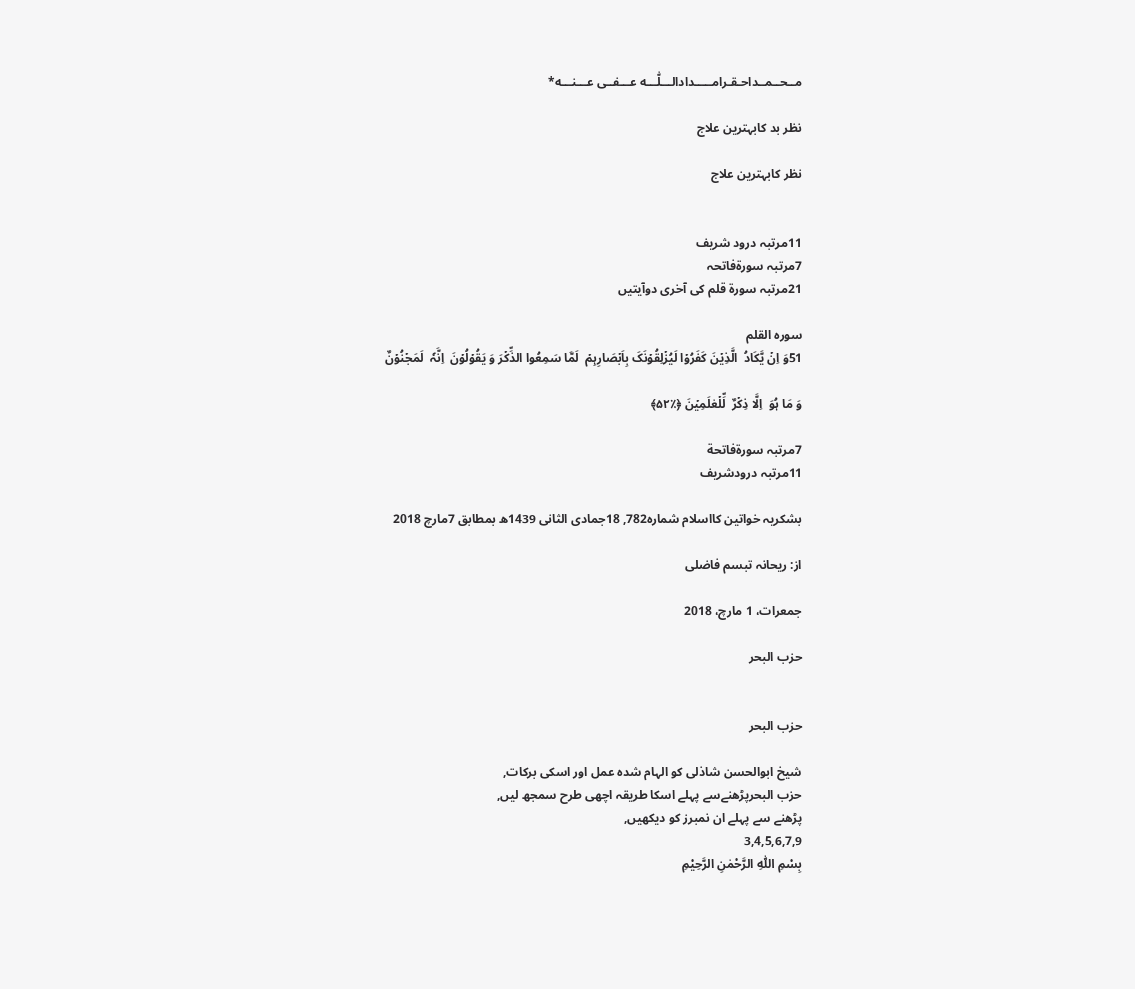مــحــمــداحـقـرامـــــدادالـــلّٰـــه عـــفــی عـــنـــه*

نظر بد کابہترین علاج

نظر کابہترین علاج


11مرتبہ درود شریف
7مرتبہ سورةفاتحہ
21مرتبہ سورة قلم کی آخری دوآیتیں

سورہ القلم
51وَ اِنۡ یَّکَادُ  الَّذِیۡنَ کَفَرُوۡا لَیُزۡلِقُوۡنَکَ بِاَبۡصَارِہِمۡ  لَمَّا سَمِعُوا الذِّکۡرَ وَ یَقُوۡلُوۡنَ  اِنَّہٗ  لَمَجۡنُوۡنٌ

وَ مَا ہُوَ  اِلَّا ذِکۡرٌ  لِّلۡعٰلَمِیۡنَ ﴿٪۵۲﴾

7مرتبہ سورةفاتحة
11مرتبہ درودشریف

بشکریہ خواتین کااسلام شمارہ782, 18جمادی الثانی 1439ھ بمطابق 7مارچ 2018

از: ریحانہ تبسم فاضلی

جمعرات، 1 مارچ، 2018

حزب البحر


حزب البحر

شیخ ابوالحسن شاذلی کو الہام شدہ عمل اور اسکی برکات,
حزب البحرپڑھنےسے پہلے اسکا طریقہ اچھی طرح سمجھ لیں,
پڑھنے سے پہلے ان نمبرز کو دیکھیں,
3,4,5,6,7,9
بِسْمِ اللّٰہِ الرَّحْمٰنِ الرَّحِیْمِ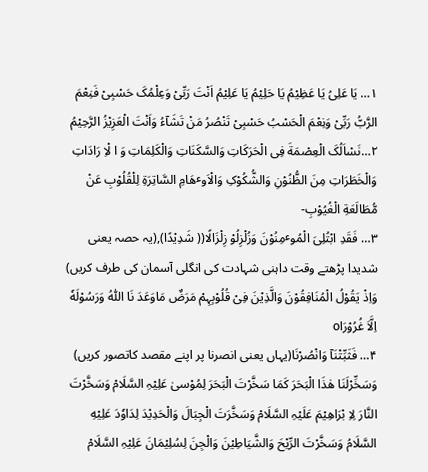۱… یَا عَلِیُ یَا عَظِیْمُ یَا حَلِیْمُ یَا عَلِیْمُ اَنْتَ رَبِّیْ وَعِلْمُکَ حَسْبِیْ فَنِعْمَ الرَّبُّ رَبِّیْ وَنِعْمَ الْحَسْبُ حَسْبِیْ تَنْصُرُ مَنْ تَشَآءُ وَاَنْتَ الْعَزِیْزُ الرَّحِیْمُ
۲…نَسْاَلُکَ الْعِصْمَةَ فِی الْحَرَکَاتِ وَالسَّکَنَاتِ وَالْکَلِمَاتِ وَ ا لْاِ رَادَاتِ وَالْخَطَرَاتِ مِنَ الظُّنُوْنِ وَالشُّکُوْکِ وَالْاَوٴھَامِ السَّاتِرَةِ لِلْقُلُوْبِ عَنْ مُّطَالَعَةِ الْغُیُوْبِ-
۳… فَقَدِ ابْتُلِیَ الْمُوٴمِنُوْنَ وَزُلْزِلُوْ زِلْزَالًا(( شَدِیْدًا),(یہ حصہ یعنی شدیدا پڑھتے وقت داہنی شہادت کی انگلی آسمان کی طرف کریں)
وَاِذْ یَقُوْلُ الْمُنَافِقُوْنَ وَالَّذِیْنَ فِیْ قُلُوْبِہِمْ مَرَضٌ مَاوَعَدَ نَا اللّٰهُ وَرَسُوْلَهٗ اِلَّاَ غُرُوْرَاo
۴… فَثَبِّتْنَآ وَانْصُرْنَا(یہاں یعنی انصرنا پر اپنے مقصد کاتصور کریں)
وَسَخِّرْلَنَا ھٰذَا الْبَحَرَ کَمَا سَخَّرْتَ الْبَحَرَ لِمُوْسیٰ عَلِیْہِ السَّلَامْ وَسَخَّرْتَ النَّارَ لِاِ بْرَاھِیْمَ عَلَیْہِ السَّلَامْ وَسَخَّرَتَ الْجِبَالَ وَالْحَدِیْدَ لِدَاوٗدَ عَلِیْهِ السَّلَامُ وَسَخَّرْتَ الرِّیْحَ وَالشَّیَاطِیْنَ وَالْجِنَ لِسُلِیْمَانَ عَلِیْہِ السَّلَامْ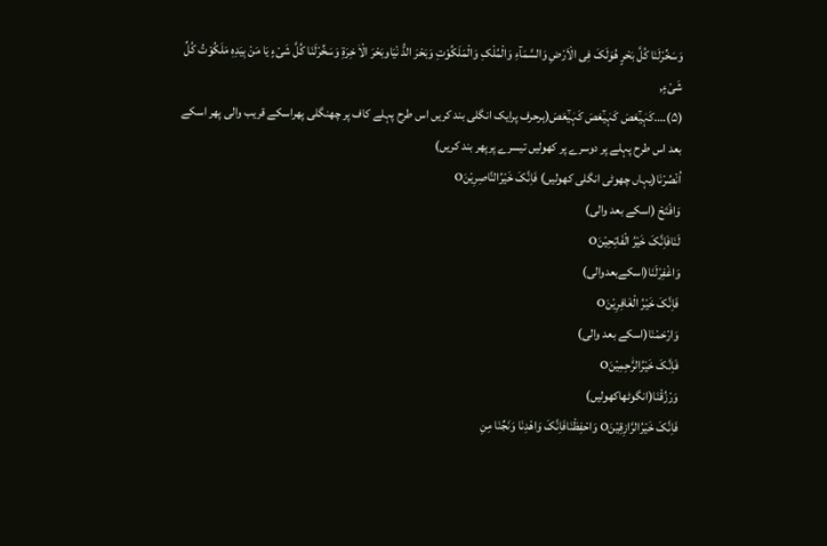وَسَخِّرْلَنَا کُلَّ بَحْرٍ ھُوَلَکَ فِی الْاَرْضِ وَالسَّمَآءِ وَالْمُلْکِ وَالْمَلَکُوْتِ وَبَحْرَ الدُّ نْیَاوبَحْرَ الْاٰ خِرَةِ وَسَخِّرْلَنَا کُلَّ شَیْءٍ یَا مَنْ بِیَدِہٖ مَلَکُوْتُ کُلِّ شَیْءٍ,
(۵)….کَہٰیٰٓعَصَ کَہٰیٰٓعَصَ کَہٰیٰٓعَصَ(ہرحرف پرایک انگلی بند کریں اس طرح پہلے کاف پر چھنگلی پھراسکے قریب والی پھر اسکے بعد اس طرح پہلے پر دوسرے پر کھولیں تیسرے پرپھر بند کریں)
اُنْصُرْنَا(یہاں چھوٹی انگلی کھولیں) فَاِنَّکَ خَیْرُالنَّاصِرِیْنَO
وَافْتَحْ (اسکے بعد والی)
لَنَافَاِنَّکَ خَیْرُ الْفَاتِحِیْنَO
وَاغْفِرْلَنَا(اسکےبعدوالی)
فَاِنَّکَ خَیْرُ الْغَافِرِیْنَO
وَارْحَمْنَا(اسکے بعد والی)
فَاِنَّکَ خَیْرُالرَّٰحِمِیْنَO
وَرْزُقْنَا(انگوٹھاکھولیں)
فَاِنَّکَ خَیْرُالرَّازِقِیْنَO وَاحْفِظْنَافَاِنَّکَ وَاھْدِنَا وَنَجِّنَا مِنِ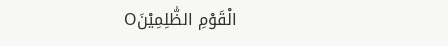الْقَوْمِ الظّٰلِمِیْنَO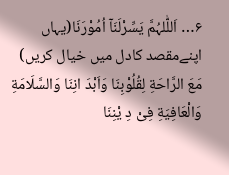۶… اَللّٰلہُمَّ یَسِّرْلَنَآ اُمُوْرَنَا(یہاں اپنےمقصد کادل میں خیال کریں)
مَعَ الرَّاحَةِ لِقُلُوْبِنَا وَاَبْدَ انِنَا وَالسَّلَامَةِ وَالْعَافِیَةِ فِیْ دِ یْنِنَا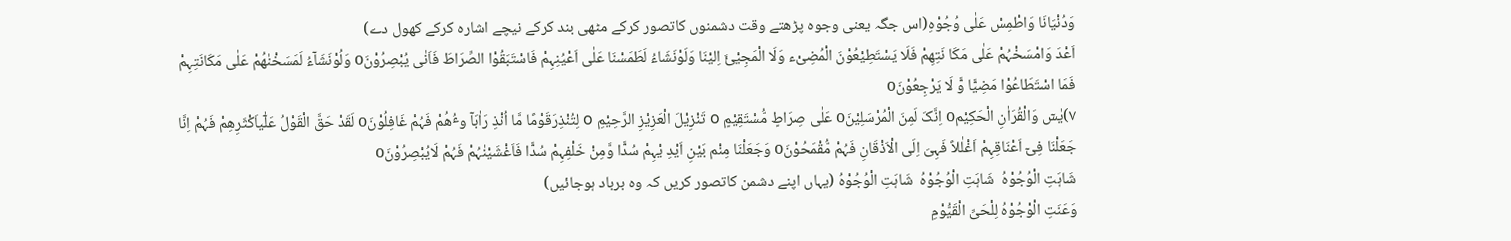وَدُنْیَانَا وَاطْمِسْ عَلٰی وُجُوْہِ(اس جگہ یعنی وجوہ پڑھتے وقت دشمنوں کاتصور کرکے مٹھی بند کرکے نیچے اشارہ کرکے کھول دے)
اَعْدَ وَامْسَخْہُمْ عَلٰی مَکَا نَتِھِمْ فَلَا یَسْتَطِیْعُوْنَ الْمُضِیْء وَلَا الْمَجِیْئَ اِلیْنَا وَلَوْنَشَاءُ لَطَمَسْنَا عَلٰی اَعْیُنِہِمْ فَاسْتَبَقُوْا الصِّرَاطَ فَاَنٰی یُبْصِرُوْنَo وَلُوْنَشَآءُ لَمَسَخْنٰھُمْ عَلٰی مَکَانَتِہِمْ فَمَا اسْتَطَاعُوْا مَضِیًّا وًّ لَا یَرْجِعُوْنَo
۷)یٰسٓ وَالْقُرَاٰنِ الْحَکِیْمo اِنَّکَ لَمِنَ الْمُرْسَلِیْنَo عَلٰی صِرَاطٍ مُّسْتَقِیْمٍ o تَنْزِیْلَ الْعَزِیْزِ الرَّحِیْمِ o لِتُنْذِرَقَوْمًا مَّا اُنْذِ رَاٰبَآ وٴُھُمْ فَہُمْ غَافِلُوْنَo لَقَدْ حَقَّ الْقَوْلُ عَلٰٓیاَکْثَرِھِمْ فَہُمْ اِنَّا جَعَلْنَا فِیٓ اَعْنَاقِہِمْ اَغْلٰلاً فَہِیَ اِلَی الْاَذْقَانِ فَہُمْ مُّقْمَحُوْنَo وَجَعَلْنَا مِنْم بَیْنِ اَیْدِ یْہِمْ سُدًّا وَّمِنْ خَلْفِہِمْ سُدًّا فَاَغْشَیْنٰہُمْ فَہُمْ لَایُبْصِرُوْنَo
شَاہَتِ الْوُجُوْہُ  شَاہَتِ الْوُجُوْہُ  شَاہَتِ الْوُجُوْہُ (یہاں اپنے دشمن کاتصور کریں کہ وہ برباد ہوجائیں)
وَعَنَتِ الْوْجُوْہُ لِلْحَیِّ الْقَیُّوْمِ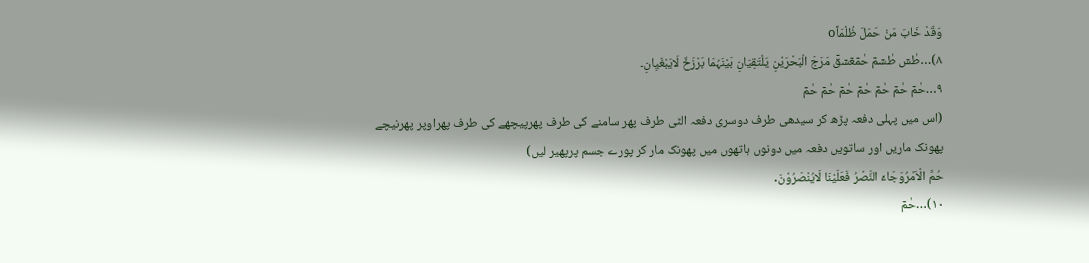وَقَدْ خَابَ مَنْ حَمَلَ ظُلْمَاًo
۸)…طٰسٓ طٰسٓمٓ حٰمٓعٓسٓقٓ مَرَجَ الْبَحْرَیْنِ یَلْتَقِیَانِ بَیْنَہُمَا بَرْزَخٌ لَایَبْغَیِانِ۔
۹…حٰمٓ حٰمٓ حٰمٓ حٰمٓ حٰمٓ حٰمٓ حٰمٓ
(اس میں پہلی دفعہ پڑھ کر سیدھی طرف دوسری دفعہ الٹی طرف پھر سامنے کی طرف پھرپیچھے کی طرف پھراوپر پھرنیچے پھونک ماریں اور ساتویں دفعہ میں دونوں ہاتھوں میں پھونک مار کر پورے جسم پرپھیر لیں)
حُمَّ الْاَمْرُوَجَاءَ النَّصْرُ فَعَلَیْنَا لَایُنْصَرُوْنَ․
۱۰)…حٰمٓ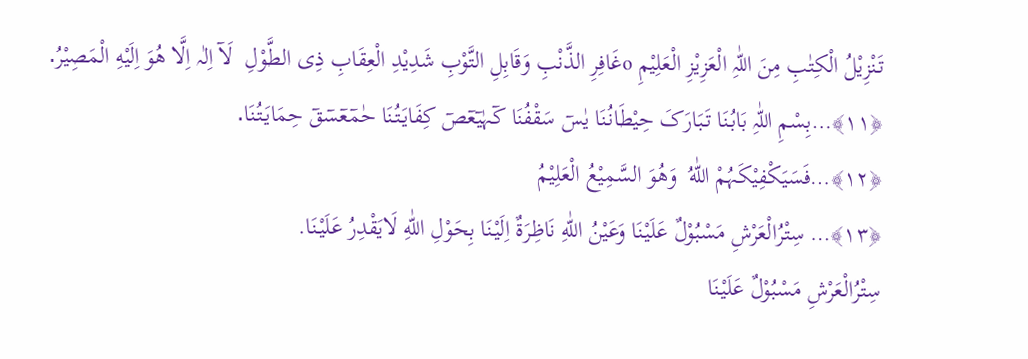تَنْزِیْلُ الْکِتٰبِ مِنَ اللّٰہِ الْعَزِیْزِ الْعَلِیْمِ oغَافِرِ الذَّنْبِ وَقَابِلِ التَّوْبِ شَدِیْدِ الْعِقَابِ ذِی الطَّوْلِ  لَآ اِلٰہ اِلَّا ھُوَ اِلَیْهِ الْمَصِیْرُ․
﴿۱۱﴾…بِسْمِ اللّٰہِ بَابُنَا تَبَارَکَ حِیْطَانُنَا یٰسٓ سَقْفُنَا کٓہٰیٓعٓصٓ کِفَایَتُنَا حٰمٓعٓسٓقٓ حِمَایَتُنَا․
﴿۱۲﴾…فَسَیَکْفِیْکَہُمْ اللّٰهُ  وَھُوَ السَّمِیْعُ الْعَلِیْمُ
﴿۱۳﴾… سِتْرُالْعَرْشِ مَسْبُوْلٌ عَلَیْنَا وَعَیْنُ اللّٰهِ نَاظِرَةٌ اِلَیْنَا بِحَوْلِ اللّٰهِ لَایَقْدِرُ عَلَیْنَا.
سِتْرُالْعَرْشِ مَسْبُوْلٌ عَلَیْنَا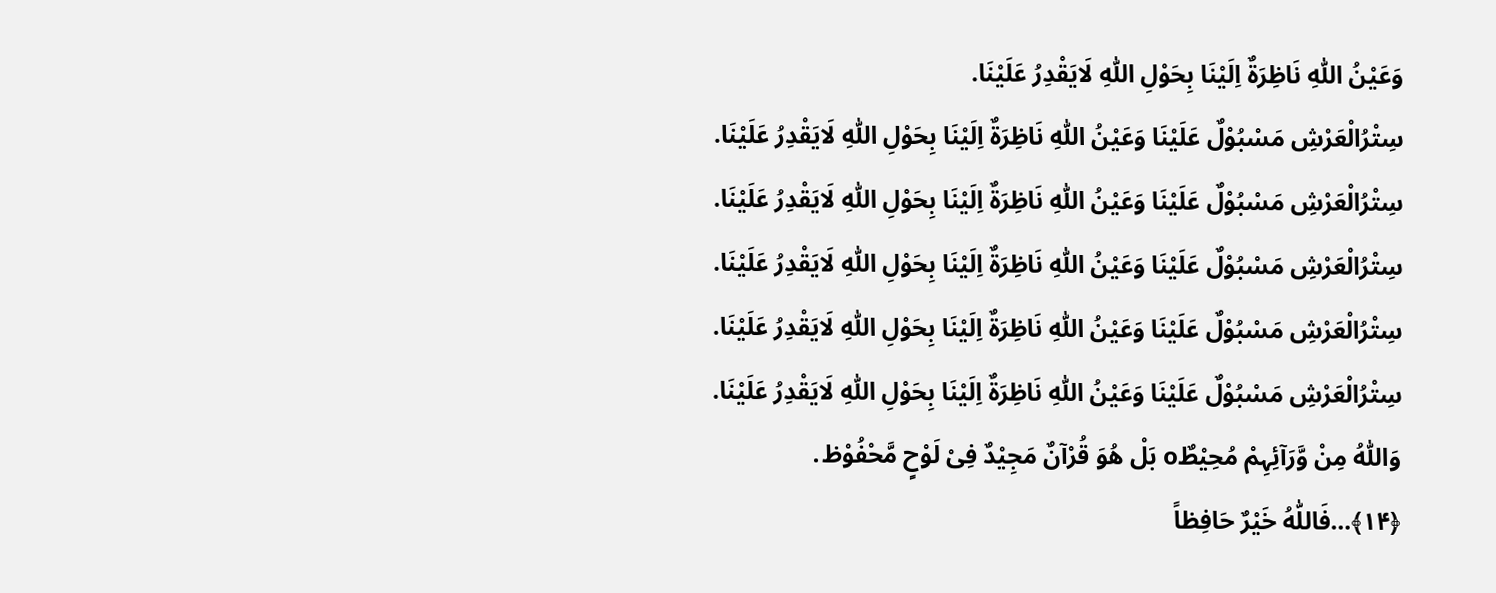وَعَیْنُ اللّٰهِ نَاظِرَةٌ اِلَیْنَا بِحَوْلِ اللّٰهِ لَایَقْدِرُ عَلَیْنَا.
سِتْرُالْعَرْشِ مَسْبُوْلٌ عَلَیْنَا وَعَیْنُ اللّٰهِ نَاظِرَةٌ اِلَیْنَا بِحَوْلِ اللّٰهِ لَایَقْدِرُ عَلَیْنَا.
سِتْرُالْعَرْشِ مَسْبُوْلٌ عَلَیْنَا وَعَیْنُ اللّٰهِ نَاظِرَةٌ اِلَیْنَا بِحَوْلِ اللّٰهِ لَایَقْدِرُ عَلَیْنَا.
سِتْرُالْعَرْشِ مَسْبُوْلٌ عَلَیْنَا وَعَیْنُ اللّٰهِ نَاظِرَةٌ اِلَیْنَا بِحَوْلِ اللّٰهِ لَایَقْدِرُ عَلَیْنَا.
سِتْرُالْعَرْشِ مَسْبُوْلٌ عَلَیْنَا وَعَیْنُ اللّٰهِ نَاظِرَةٌ اِلَیْنَا بِحَوْلِ اللّٰهِ لَایَقْدِرُ عَلَیْنَا.
سِتْرُالْعَرْشِ مَسْبُوْلٌ عَلَیْنَا وَعَیْنُ اللّٰهِ نَاظِرَةٌ اِلَیْنَا بِحَوْلِ اللّٰهِ لَایَقْدِرُ عَلَیْنَا.
وَاللّٰهُ مِنْ وَّرَآئِہِمْ مُحِیْطٌo بَلْ ھُوَ قُرْآنٌ مَجِیْدٌ فِیْ لَوْحٍ مَّحْفُوْظ․
﴿۱۴﴾…فَاللّٰهُ خَیْرٌ حَافِظاً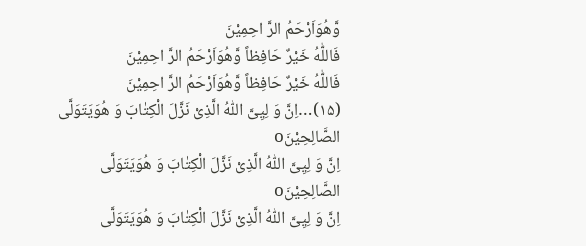وَّھُوَاَرْحَمُ الرَّ احِمِیْنَ
فَاللّٰهُ خَیْرٌ حَافِظاً وَّھُوَاَرْحَمُ الرَّ احِمِیْنَ
فَاللّٰهُ خَیْرٌ حَافِظاً وَّھُوَاَرْحَمُ الرَّ احِمِیْنَ
(۱۵)…اِنَّ وَ لِیِیَّ اللّٰهُ الَّذِیْ نَزَّلَ الْکِتٰابَ وَ ھُوَیَتَوَلَّی الصَّالِحِیْنَo
اِنَّ وَ لِیِیَّ اللّٰهُ الَّذِیْ نَزَّلَ الْکِتٰابَ وَ ھُوَیَتَوَلَّی الصَّالِحِیْنَo
اِنَّ وَ لِیِیَّ اللّٰهُ الَّذِیْ نَزَّلَ الْکِتٰابَ وَ ھُوَیَتَوَلَّی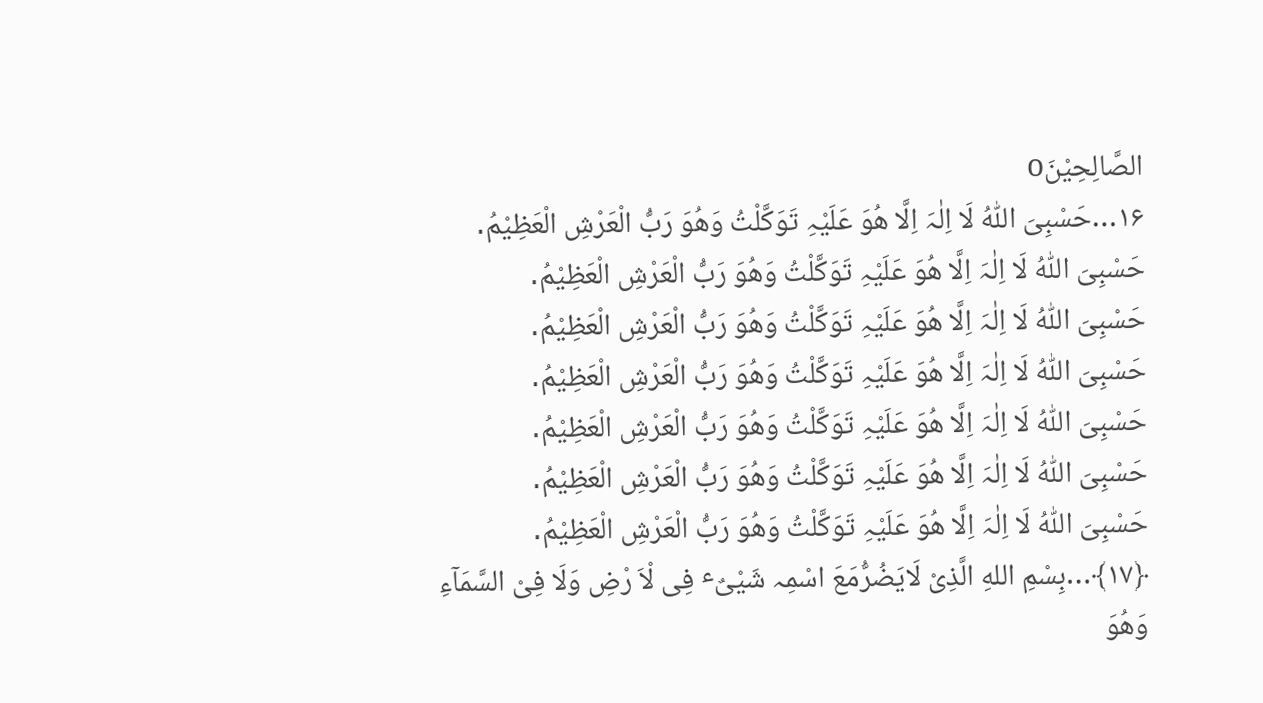الصَّالِحِیْنَo
۱۶…حَسْبِیَ اللّٰہُ لَا اِلٰہَ اِلَّا ھُوَ عَلَیْہِ تَوَکَّلْتُ وَھُوَ رَبُّ الْعَرْشِ الْعَظِیْمُ․
حَسْبِیَ اللّٰہُ لَا اِلٰہَ اِلَّا ھُوَ عَلَیْہِ تَوَکَّلْتُ وَھُوَ رَبُّ الْعَرْشِ الْعَظِیْمُ․
حَسْبِیَ اللّٰہُ لَا اِلٰہَ اِلَّا ھُوَ عَلَیْہِ تَوَکَّلْتُ وَھُوَ رَبُّ الْعَرْشِ الْعَظِیْمُ․
حَسْبِیَ اللّٰہُ لَا اِلٰہَ اِلَّا ھُوَ عَلَیْہِ تَوَکَّلْتُ وَھُوَ رَبُّ الْعَرْشِ الْعَظِیْمُ․
حَسْبِیَ اللّٰہُ لَا اِلٰہَ اِلَّا ھُوَ عَلَیْہِ تَوَکَّلْتُ وَھُوَ رَبُّ الْعَرْشِ الْعَظِیْمُ․
حَسْبِیَ اللّٰہُ لَا اِلٰہَ اِلَّا ھُوَ عَلَیْہِ تَوَکَّلْتُ وَھُوَ رَبُّ الْعَرْشِ الْعَظِیْمُ․
حَسْبِیَ اللّٰہُ لَا اِلٰہَ اِلَّا ھُوَ عَلَیْہِ تَوَکَّلْتُ وَھُوَ رَبُّ الْعَرْشِ الْعَظِیْمُ․
﴿۱۷﴾…بِسْمِ اللهِ الَّذِیْ لَایَضُرُّمَعَ اسْمِہ شَیْیٌٴ فِی لْاَ رْضِ وَلَا فِیْ السَّمَآءِ وَھُوَ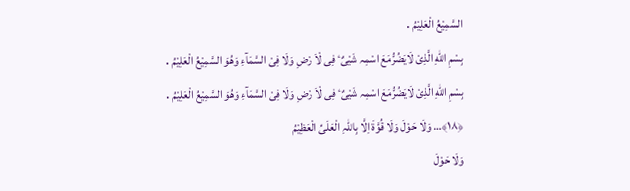السَّمِیْعُ الْعَلِیْمُ․
بِسْمِ اللهِ الَّذِیْ لَایَضُرُّمَعَ اسْمِہ شَیْیٌٴ فِی لْاَ رْضِ وَلَا فِیْ السَّمَآءِ وَھُوَ السَّمِیْعُ الْعَلِیْمُ․
بِسْمِ اللهِ الَّذِیْ لَایَضُرُّمَعَ اسْمِہ شَیْیٌٴ فِی لْاَ رْضِ وَلَا فِیْ السَّمَآءِ وَھُوَ السَّمِیْعُ الْعَلِیْمُ․
﴿۱۸﴾… وَلَا حَوْلَ وَلَا قُوَّةَ اِلَّا بِاللّٰہِ الْعَلَیِّ الْعَظِیْمُ
وَلَا حَوْلَ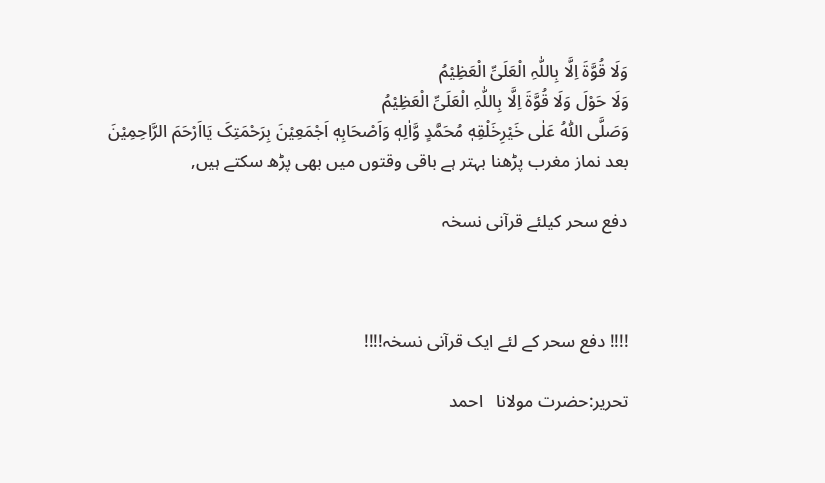وَلَا قُوَّةَ اِلَّا بِاللّٰہِ الْعَلَیِّ الْعَظِیْمُ
وَلَا حَوْلَ وَلَا قُوَّةَ اِلَّا بِاللّٰہِ الْعَلَیِّ الْعَظِیْمُ
وَصَلَّی اللّٰهُ عَلٰی خَیْرِخَلْقِهٖ مُحَمَّدٍ وَّاٰلِهٖ وَاَصْحَابِهٖ اَجْمَعِیْنَ بِرَحْمَتِکَ یَااَرْحَمَ الرَّاحِمِیْنَ
بعد نماز مغرب پڑھنا بہتر ہے باقی وقتوں میں بھی پڑھ سکتے ہیں,

دفع سحر کیلئے قرآنی نسخہ



!!!! دفع سحر کے لئے ایک قرآنی نسخہ!!!!

تحریر:حضرت مولانا   احمد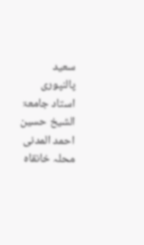سعید پالنپوری استاد جامعۃ الشیخ حسین احمد المدنی محلہ خانقاہ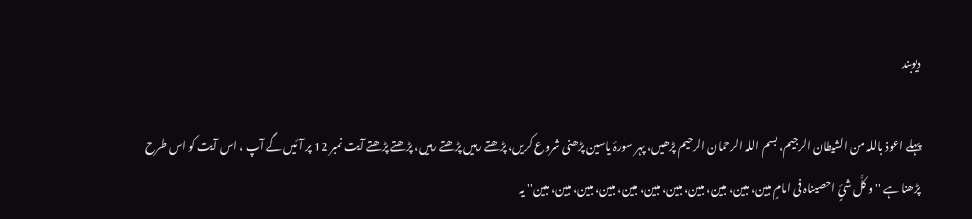دیوبند

پہلے اعوذ باللہ من الشیطان الرجیم، بسم اللہ الرحمان الرحیم پڑھیں، پہر سورۂ یاسین پڑھنی شروع کریں، پڑھتے رہیں پڑھتے رہیں، پڑھتے پڑھتے آیت نمبر 12 پر آئیں گے آپ ، اس آیت کو اس طرح پڑھنا ہے '' و کلَّ شیٍٔ احصیناہ فی امامٍ مبین، مبین، مبین، مبین، مبین، مبین، مبین، مبین، مبین، مبین، مبین'' یہ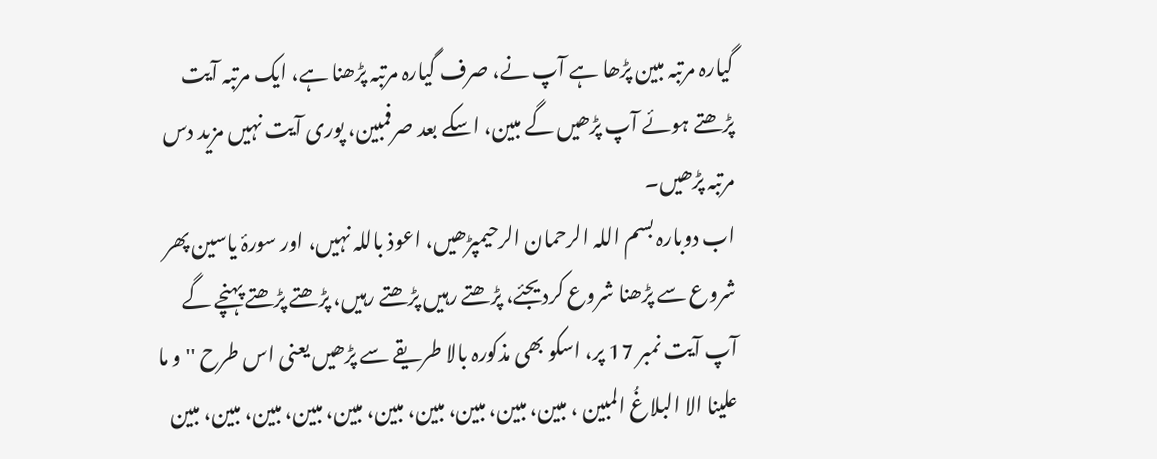گیارہ مرتبہ مبین پڑھا ہے آپ نے، صرف گیارہ مرتبہ پڑھنا ہے، ایک مرتبہ آیت پڑھتے ہوئے آپ پڑھیں گے مبین، اسکے بعد صرفمبین، پوری آیت نہیں مزید دس مرتبہ پڑھیں۔
اب دوبارہ بسم اللہ الرحمان الرحیمپڑھیں، اعوذ باللہ نہیں، اور سورۂ یاسین پھر شروع سے پڑھنا شروع کردیجئے، پڑھتے رہیں پڑھتے رہیں، پڑھتے پڑھتے پہنچے گے آپ آیت نمبر 17 پر، اسکو بھی مذکورہ بالا طریقے سے پڑھیں یعنی اس طرح '' و ما علینا الا البلاغُ المبین ، مبین، مبین، مبین، مبین، مبین، مبین، مبین، مبین، مبین، مبین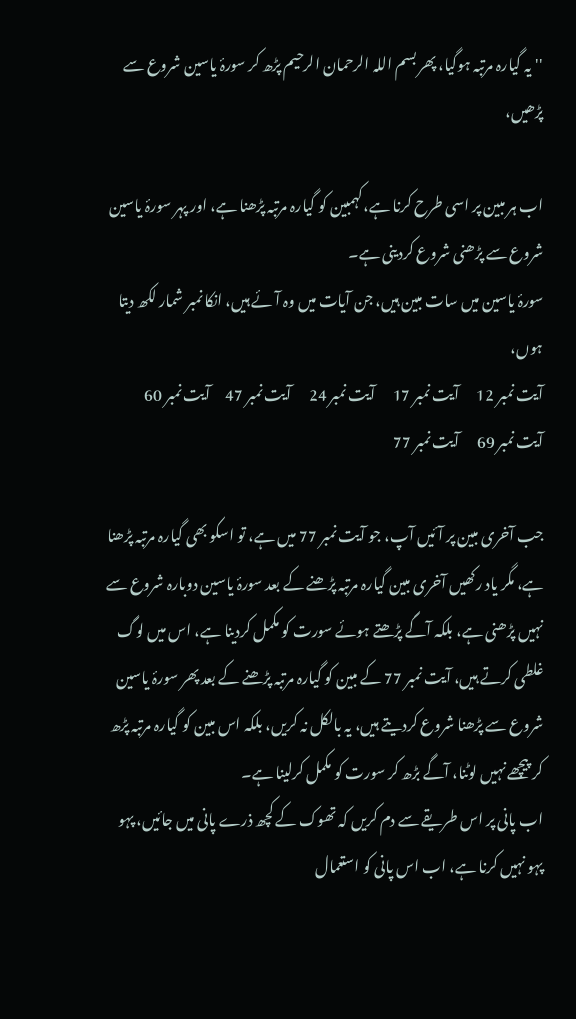''یہ گیارہ مرتبہ ہوگیا، پھر بسم اللہ الرحمان الرحیم پڑھ کر سورۂ یاسین شروع سے پڑھیں،

اب ہر مبین پر اسی طرح کرنا ہے،کہمبین کو گیارہ مرتبہ پڑھنا ہے، اور پہر سورۂ یاسین شروع سے پڑھنی شروع کردینی ہے۔
سورۂ یاسین میں سات مبین ہیں، جن آیات میں وہ آئے ہیں، انکا نمبر شمار لکھ دیتا ہوں،
آیت نمبر 12      آیت نمبر 17      آیت نمبر 24      آیت نمبر 47     آیت نمبر 60      آیت نمبر 69      آیت نمبر 77

جب آخری مبین پر آئیں آپ، جو آیت نمبر 77 میں ہے، تو اسکو بھی گیارہ مرتبہ پڑھنا ہے، مگر یاد رکھیں آخری مبین گیارہ مرتبہ پڑھنے کے بعد سورۂ یاسین دوبارہ شروع سے نہیں پڑھنی ہے، بلکہ آگے پڑھتے ہوئے سورت کو مکمل کردینا ہے، اس میں لوگ غلطی کرتے ہیں، آیت نمبر 77 کے مبین کو گیارہ مرتبہ پڑھنے کے بعد پھر سورۂ یاسین شروع سے پڑھنا شروع کردیتے ہیں، یہ بالکل نہ کریں، بلکہ اس مبین کو گیارہ مرتبہ پڑھ کر پیچھے نہیں لوٹنا، آگے بڑھ کر سورت کو مکمل کرلینا ہے۔
اب پانی پر اس طریقے سے دم کریں کہ تھوک کے کچھ ذرے پانی میں جائیں، پہو پہو نہیں کرنا ہے، اب اس پانی کو استعمال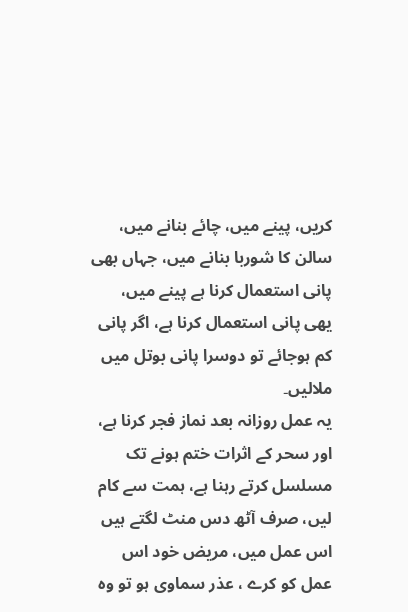کریں، پینے میں، چائے بنانے میں، سالن کا شوربا بنانے میں، جہاں بھی پانی استعمال کرنا ہے پینے میں، یھی پانی استعمال کرنا ہے، اگر پانی کم ہوجائے تو دوسرا پانی بوتل میں ملالیں۔
یہ عمل روزانہ بعد نماز فجر کرنا ہے، اور سحر کے اثرات ختم ہونے تک مسلسل کرتے رہنا ہے، ہمت سے کام لیں، صرف آٹھ دس منٹ لگتے ہیں اس عمل میں، مریض خود اس عمل کو کرے ، عذر سماوی ہو تو وہ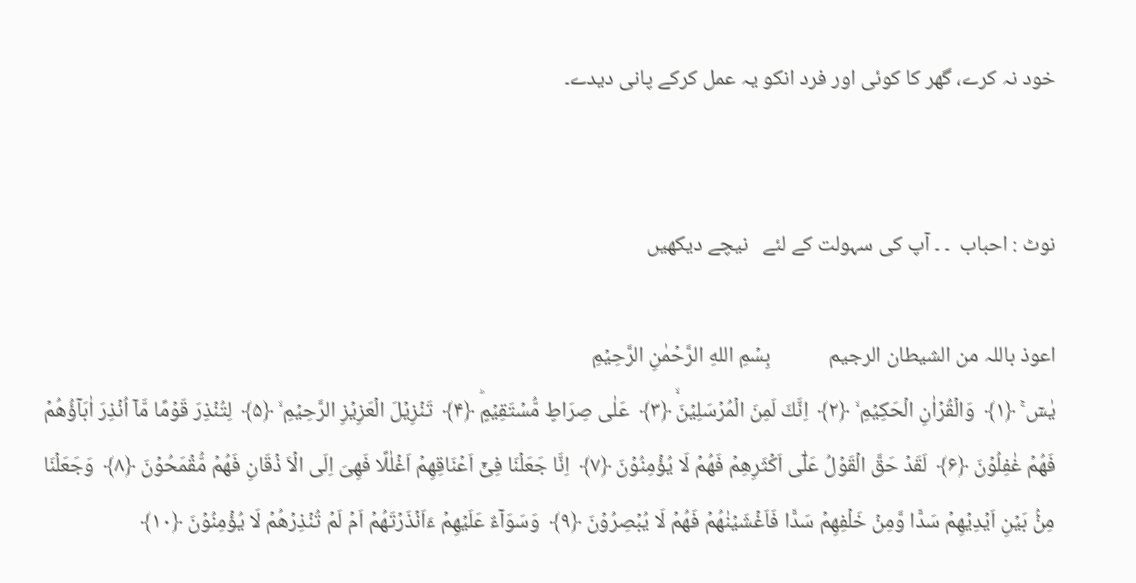خود نہ کرے، گھر کا کوئی اور فرد انکو یہ عمل کرکے پانی دیدے۔


نوٹ : احباب  ۔ ۔ آپ کی سہولت کے لئے   نیچے دیکھیں

اعوذ باللہ من الشیطان الرجیم            بِسۡمِ اللهِ الرَّحۡمٰنِ الرَّحِيۡمِ
يٰسٓ ۚ ﴿۱﴾  وَالۡقُرۡاٰنِ الۡحَكِيۡمِ ۙ ﴿۲﴾  اِنَّكَ لَمِنَ الۡمُرۡسَلِيۡنَۙ ﴿۳﴾  عَلٰى صِرَاطٍ مُّسۡتَقِيۡمٍؕ ﴿۴﴾  تَنۡزِيۡلَ الۡعَزِيۡزِ الرَّحِيۡمِ ۙ ﴿۵﴾  لِتُنۡذِرَ قَوۡمًا مَّاۤ اُنۡذِرَ اٰبَآؤُهُمۡ فَهُمۡ غٰفِلُوۡنَ ﴿۶﴾  لَقَدۡ حَقَّ الۡقَوۡلُ عَلٰٓى اَكۡثَرِهِمۡ فَهُمۡ لَا يُؤۡمِنُوۡنَ ﴿۷﴾  اِنَّا جَعَلۡنَا فِىۡۤ اَعۡنَاقِهِمۡ اَغۡلٰلًا فَهِىَ اِلَى الۡاَ ذۡقَانِ فَهُمۡ مُّقۡمَحُوۡنَ ﴿۸﴾  وَجَعَلۡنَا مِنۡۢ بَيۡنِ اَيۡدِيۡهِمۡ سَدًّا وَّمِنۡ خَلۡفِهِمۡ سَدًّا فَاَغۡشَيۡنٰهُمۡ فَهُمۡ لَا يُبۡصِرُوۡنَ ﴿۹﴾  وَسَوَآءٌ عَلَيۡهِمۡ ءَاَنۡذَرۡتَهُمۡ اَمۡ لَمۡ تُنۡذِرۡهُمۡ لَا يُؤۡمِنُوۡنَ ﴿۱۰﴾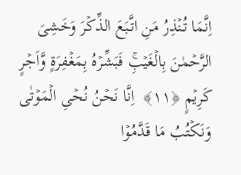اِنَّمَا تُنۡذِرُ مَنِ اتَّبَعَ الذِّكۡرَ وَخَشِىَ الرَّحۡمٰنَ بِالۡغَيۡبِۚ فَبَشِّرۡهُ بِمَغۡفِرَةٍ وَّاَجۡرٍ كَرِيۡمٍ ﴿۱۱﴾  اِنَّا نَحۡنُ نُحۡىِ الۡمَوۡتٰى وَنَكۡتُبُ مَا قَدَّمُوۡا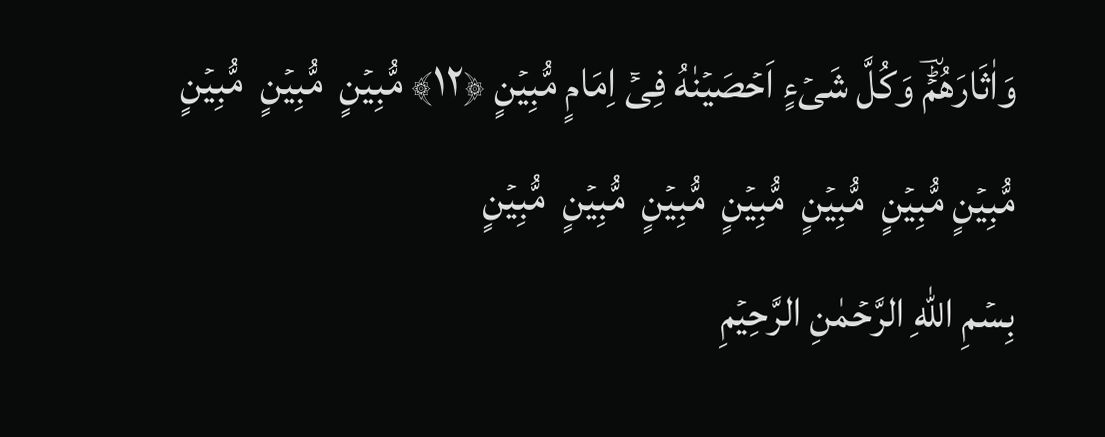وَاٰثَارَهُمۡؕؔ وَكُلَّ شَىۡءٍ اَحۡصَيۡنٰهُ فِىۡۤ اِمَامٍ مُّبِيۡنٍ ﴿۱۲﴾ مُّبِيۡنٍ  مُّبِيۡنٍ  مُّبِيۡنٍ  مُّبِيۡنٍ مُّبِيۡنٍ  مُّبِيۡنٍ  مُّبِيۡنٍ  مُّبِيۡنٍ  مُّبِيۡنٍ  مُّبِيۡنٍ
بِسۡمِ اللهِ الرَّحۡمٰنِ الرَّحِيۡمِ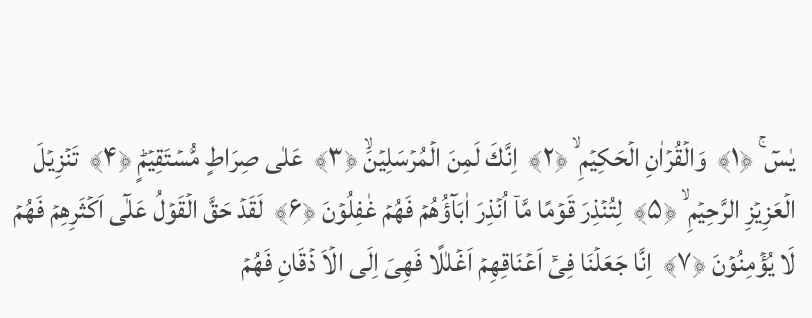يٰسٓ ۚ ﴿۱﴾  وَالۡقُرۡاٰنِ الۡحَكِيۡمِ ۙ ﴿۲﴾  اِنَّكَ لَمِنَ الۡمُرۡسَلِيۡنَۙ ﴿۳﴾  عَلٰى صِرَاطٍ مُّسۡتَقِيۡمٍؕ ﴿۴﴾  تَنۡزِيۡلَ الۡعَزِيۡزِ الرَّحِيۡمِ ۙ ﴿۵﴾  لِتُنۡذِرَ قَوۡمًا مَّاۤ اُنۡذِرَ اٰبَآؤُهُمۡ فَهُمۡ غٰفِلُوۡنَ ﴿۶﴾  لَقَدۡ حَقَّ الۡقَوۡلُ عَلٰٓى اَكۡثَرِهِمۡ فَهُمۡ لَا يُؤۡمِنُوۡنَ ﴿۷﴾  اِنَّا جَعَلۡنَا فِىۡۤ اَعۡنَاقِهِمۡ اَغۡلٰلًا فَهِىَ اِلَى الۡاَ ذۡقَانِ فَهُمۡ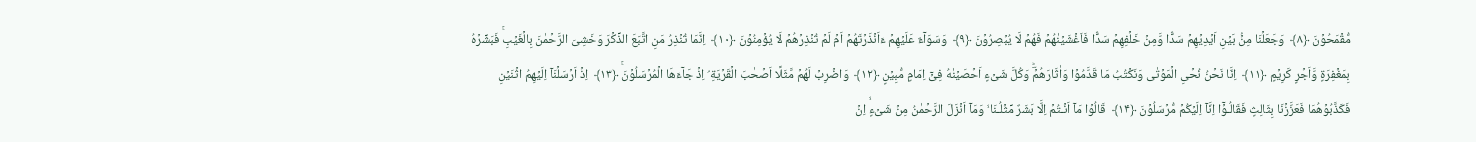مُّقۡمَحُوۡنَ ﴿۸﴾  وَجَعَلۡنَا مِنۡۢ بَيۡنِ اَيۡدِيۡهِمۡ سَدًّا وَّمِنۡ خَلۡفِهِمۡ سَدًّا فَاَغۡشَيۡنٰهُمۡ فَهُمۡ لَا يُبۡصِرُوۡنَ ﴿۹﴾  وَسَوَآءٌ عَلَيۡهِمۡ ءَاَنۡذَرۡتَهُمۡ اَمۡ لَمۡ تُنۡذِرۡهُمۡ لَا يُؤۡمِنُوۡنَ ﴿۱۰﴾  اِنَّمَا تُنۡذِرُ مَنِ اتَّبَعَ الذِّكۡرَ وَخَشِىَ الرَّحۡمٰنَ بِالۡغَيۡبِۚ فَبَشِّرۡهُ بِمَغۡفِرَةٍ وَّاَجۡرٍ كَرِيۡمٍ ﴿۱۱﴾  اِنَّا نَحۡنُ نُحۡىِ الۡمَوۡتٰى وَنَكۡتُبُ مَا قَدَّمُوۡا وَاٰثَارَهُمۡؕؔ وَكُلَّ شَىۡءٍ اَحۡصَيۡنٰهُ فِىۡۤ اِمَامٍ مُّبِيۡنٍ ﴿۱۲﴾  وَاضۡرِبۡ لَهُمۡ مَّثَلًا اَصۡحٰبَ الۡقَرۡيَةِ ‌ۘ اِذۡ جَآءَهَا الۡمُرۡسَلُوۡنَۚ ﴿۱۳﴾  اِذۡ اَرۡسَلۡنَاۤ اِلَيۡهِمُ اثۡنَيۡنِ فَكَذَّبُوۡهُمَا فَعَزَّزۡنَا بِثَالِثٍ فَقَالُـوۡۤا اِنَّاۤ اِلَيۡكُمۡ مُّرۡسَلُوۡنَ ﴿۱۴﴾  قَالُوۡا مَاۤ اَنۡـتُمۡ اِلَّا بَشَرٌ مِّثۡلُـنَا ۙ وَمَاۤ اَنۡزَلَ الرَّحۡمٰنُ مِنۡ شَىۡءٍۙ اِنۡ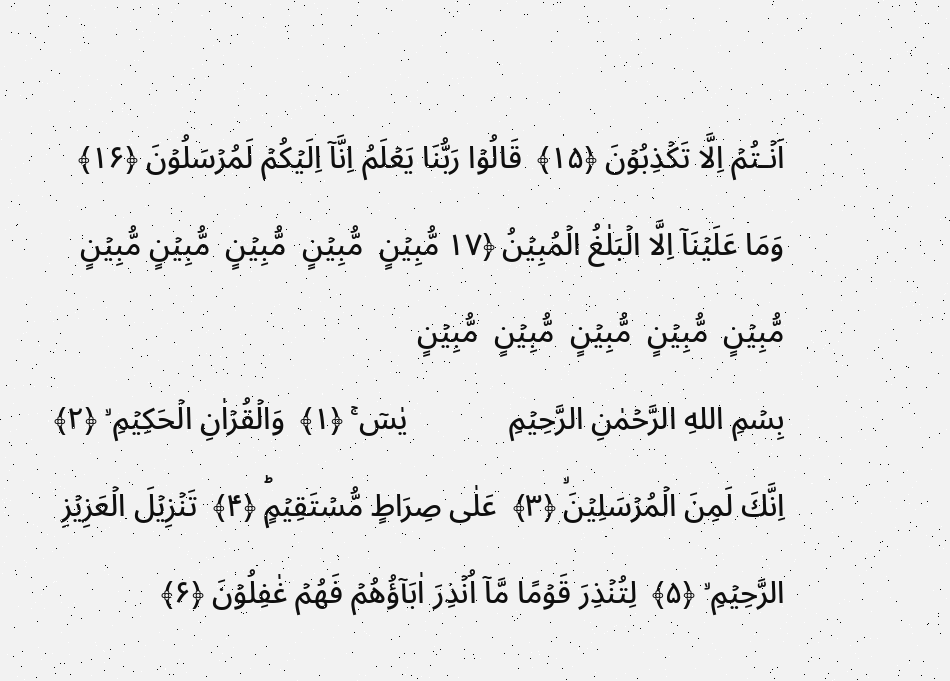اَنۡـتُمۡ اِلَّا تَكۡذِبُوۡنَ ﴿۱۵﴾  قَالُوۡا رَبُّنَا يَعۡلَمُ اِنَّاۤ اِلَيۡكُمۡ لَمُرۡسَلُوۡنَ ﴿۱۶﴾  وَمَا عَلَيۡنَاۤ اِلَّا الۡبَلٰغُ الۡمُبِيۡنُ ﴿۱۷ مُّبِيۡنٍ  مُّبِيۡنٍ  مُّبِيۡنٍ  مُّبِيۡنٍ مُّبِيۡنٍ  مُّبِيۡنٍ  مُّبِيۡنٍ  مُّبِيۡنٍ  مُّبِيۡنٍ  مُّبِيۡنٍ
بِسۡمِ اللهِ الرَّحۡمٰنِ الرَّحِيۡمِ             يٰسٓ ۚ ﴿۱﴾  وَالۡقُرۡاٰنِ الۡحَكِيۡمِ ۙ ﴿۲﴾  اِنَّكَ لَمِنَ الۡمُرۡسَلِيۡنَۙ ﴿۳﴾  عَلٰى صِرَاطٍ مُّسۡتَقِيۡمٍؕ ﴿۴﴾  تَنۡزِيۡلَ الۡعَزِيۡزِ الرَّحِيۡمِ ۙ ﴿۵﴾  لِتُنۡذِرَ قَوۡمًا مَّاۤ اُنۡذِرَ اٰبَآؤُهُمۡ فَهُمۡ غٰفِلُوۡنَ ﴿۶﴾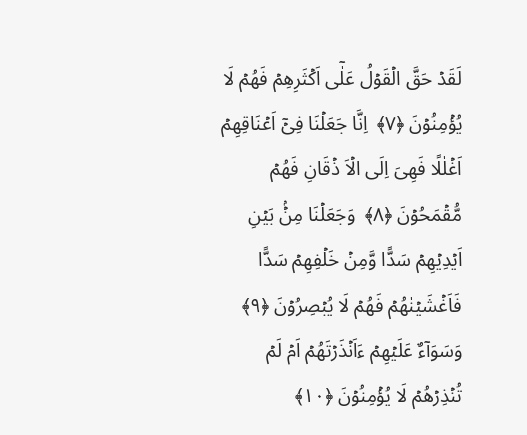لَقَدۡ حَقَّ الۡقَوۡلُ عَلٰٓى اَكۡثَرِهِمۡ فَهُمۡ لَا يُؤۡمِنُوۡنَ ﴿۷﴾  اِنَّا جَعَلۡنَا فِىۡۤ اَعۡنَاقِهِمۡ اَغۡلٰلًا فَهِىَ اِلَى الۡاَ ذۡقَانِ فَهُمۡ مُّقۡمَحُوۡنَ ﴿۸﴾  وَجَعَلۡنَا مِنۡۢ بَيۡنِ اَيۡدِيۡهِمۡ سَدًّا وَّمِنۡ خَلۡفِهِمۡ سَدًّا فَاَغۡشَيۡنٰهُمۡ فَهُمۡ لَا يُبۡصِرُوۡنَ ﴿۹﴾  وَسَوَآءٌ عَلَيۡهِمۡ ءَاَنۡذَرۡتَهُمۡ اَمۡ لَمۡ تُنۡذِرۡهُمۡ لَا يُؤۡمِنُوۡنَ ﴿۱۰﴾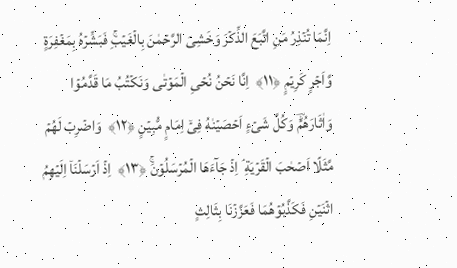اِنَّمَا تُنۡذِرُ مَنِ اتَّبَعَ الذِّكۡرَ وَخَشِىَ الرَّحۡمٰنَ بِالۡغَيۡبِۚ فَبَشِّرۡهُ بِمَغۡفِرَةٍ وَّاَجۡرٍ كَرِيۡمٍ ﴿۱۱﴾  اِنَّا نَحۡنُ نُحۡىِ الۡمَوۡتٰى وَنَكۡتُبُ مَا قَدَّمُوۡا وَاٰثَارَهُمۡؕؔ وَكُلَّ شَىۡءٍ اَحۡصَيۡنٰهُ فِىۡۤ اِمَامٍ مُّبِيۡنٍ ﴿۱۲﴾  وَاضۡرِبۡ لَهُمۡ مَّثَلًا اَصۡحٰبَ الۡقَرۡيَةِ ‌ۘ اِذۡ جَآءَهَا الۡمُرۡسَلُوۡنَۚ ﴿۱۳﴾  اِذۡ اَرۡسَلۡنَاۤ اِلَيۡهِمُ اثۡنَيۡنِ فَكَذَّبُوۡهُمَا فَعَزَّزۡنَا بِثَالِثٍ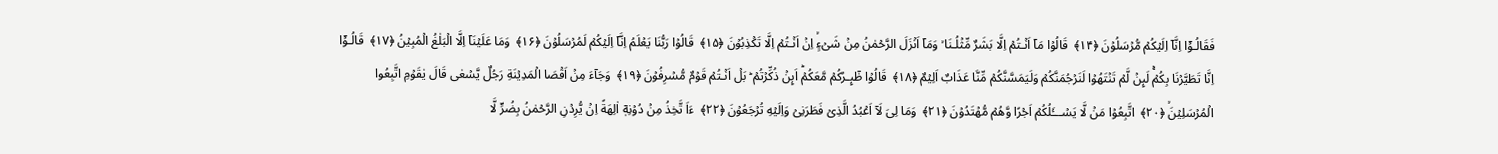فَقَالُـوۡۤا اِنَّاۤ اِلَيۡكُمۡ مُّرۡسَلُوۡنَ ﴿۱۴﴾  قَالُوۡا مَاۤ اَنۡـتُمۡ اِلَّا بَشَرٌ مِّثۡلُـنَا ۙ وَمَاۤ اَنۡزَلَ الرَّحۡمٰنُ مِنۡ شَىۡءٍۙ اِنۡ اَنۡـتُمۡ اِلَّا تَكۡذِبُوۡنَ ﴿۱۵﴾  قَالُوۡا رَبُّنَا يَعۡلَمُ اِنَّاۤ اِلَيۡكُمۡ لَمُرۡسَلُوۡنَ ﴿۱۶﴾  وَمَا عَلَيۡنَاۤ اِلَّا الۡبَلٰغُ الۡمُبِيۡنُ ﴿۱۷﴾  قَالُـوۡۤا اِنَّا تَطَيَّرۡنَا بِكُمۡۚ لَٮِٕنۡ لَّمۡ تَنۡتَهُوۡا لَنَرۡجُمَنَّكُمۡ وَلَيَمَسَّنَّكُمۡ مِّنَّا عَذَابٌ اَلِيۡمٌ ﴿۱۸﴾  قَالُوۡا طٰۤٮِٕـرُكُمۡ مَّعَكُمۡؕ اَٮِٕنۡ ذُكِّرۡتُمۡ ؕ بَلۡ اَنۡـتُمۡ قَوۡمٌ مُّسۡرِفُوۡنَ ﴿۱۹﴾  وَجَآءَ مِنۡ اَقۡصَا الۡمَدِيۡنَةِ رَجُلٌ يَّسۡعٰى قَالَ يٰقَوۡمِ اتَّبِعُوا الۡمُرۡسَلِيۡنَۙ ﴿۲۰﴾  اتَّبِعُوۡا مَنۡ لَّا يَسۡـــَٔلُكُمۡ اَجۡرًا وَّهُمۡ مُّهۡتَدُوۡنَ ﴿۲۱﴾  وَمَا لِىَ لَاۤ اَعۡبُدُ الَّذِىۡ فَطَرَنِىۡ وَاِلَيۡهِ تُرۡجَعُوۡنَ ﴿۲۲﴾  ءَاَ تَّخِذُ مِنۡ دُوۡنِهٖۤ اٰلِهَةً اِنۡ يُّرِدۡنِ الرَّحۡمٰنُ بِضُرٍّ لَّا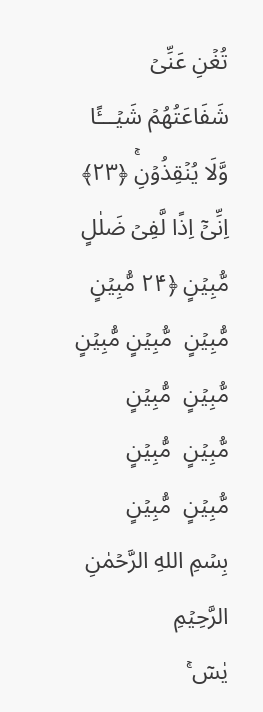تُغۡنِ عَنِّىۡ شَفَاعَتُهُمۡ شَيۡـــًٔا وَّلَا يُنۡقِذُوۡنِ‌ۚ ﴿۲۳﴾  اِنِّىۡۤ اِذًا لَّفِىۡ ضَلٰلٍ مُّبِيۡنٍ ﴿۲۴ مُّبِيۡنٍ  مُّبِيۡنٍ  مُّبِيۡنٍ مُّبِيۡنٍ  مُّبِيۡنٍ  مُّبِيۡنٍ  مُّبِيۡنٍ  مُّبِيۡنٍ  مُّبِيۡنٍ  مُّبِيۡنٍ
بِسۡمِ اللهِ الرَّحۡمٰنِ الرَّحِيۡمِ             يٰسٓ ۚ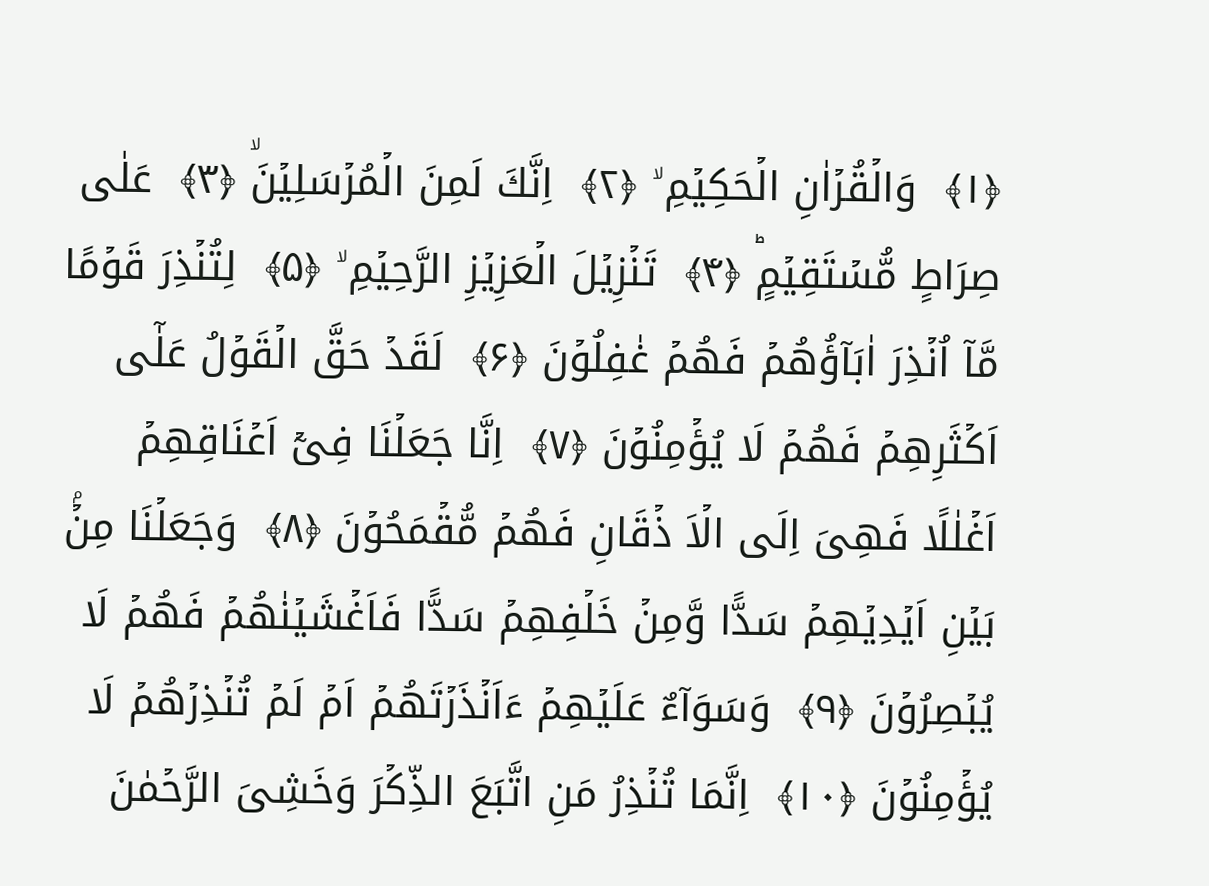﴿۱﴾  وَالۡقُرۡاٰنِ الۡحَكِيۡمِ ۙ ﴿۲﴾  اِنَّكَ لَمِنَ الۡمُرۡسَلِيۡنَۙ ﴿۳﴾  عَلٰى صِرَاطٍ مُّسۡتَقِيۡمٍؕ ﴿۴﴾  تَنۡزِيۡلَ الۡعَزِيۡزِ الرَّحِيۡمِ ۙ ﴿۵﴾  لِتُنۡذِرَ قَوۡمًا مَّاۤ اُنۡذِرَ اٰبَآؤُهُمۡ فَهُمۡ غٰفِلُوۡنَ ﴿۶﴾  لَقَدۡ حَقَّ الۡقَوۡلُ عَلٰٓى اَكۡثَرِهِمۡ فَهُمۡ لَا يُؤۡمِنُوۡنَ ﴿۷﴾  اِنَّا جَعَلۡنَا فِىۡۤ اَعۡنَاقِهِمۡ اَغۡلٰلًا فَهِىَ اِلَى الۡاَ ذۡقَانِ فَهُمۡ مُّقۡمَحُوۡنَ ﴿۸﴾  وَجَعَلۡنَا مِنۡۢ بَيۡنِ اَيۡدِيۡهِمۡ سَدًّا وَّمِنۡ خَلۡفِهِمۡ سَدًّا فَاَغۡشَيۡنٰهُمۡ فَهُمۡ لَا يُبۡصِرُوۡنَ ﴿۹﴾  وَسَوَآءٌ عَلَيۡهِمۡ ءَاَنۡذَرۡتَهُمۡ اَمۡ لَمۡ تُنۡذِرۡهُمۡ لَا يُؤۡمِنُوۡنَ ﴿۱۰﴾  اِنَّمَا تُنۡذِرُ مَنِ اتَّبَعَ الذِّكۡرَ وَخَشِىَ الرَّحۡمٰنَ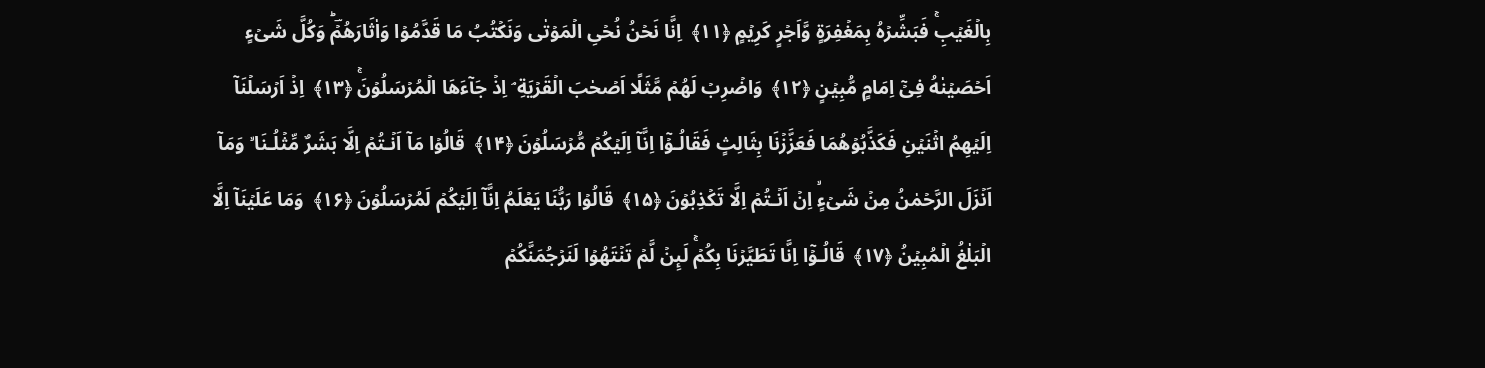بِالۡغَيۡبِۚ فَبَشِّرۡهُ بِمَغۡفِرَةٍ وَّاَجۡرٍ كَرِيۡمٍ ﴿۱۱﴾  اِنَّا نَحۡنُ نُحۡىِ الۡمَوۡتٰى وَنَكۡتُبُ مَا قَدَّمُوۡا وَاٰثَارَهُمۡؕؔ وَكُلَّ شَىۡءٍ اَحۡصَيۡنٰهُ فِىۡۤ اِمَامٍ مُّبِيۡنٍ ﴿۱۲﴾  وَاضۡرِبۡ لَهُمۡ مَّثَلًا اَصۡحٰبَ الۡقَرۡيَةِ ‌ۘ اِذۡ جَآءَهَا الۡمُرۡسَلُوۡنَۚ ﴿۱۳﴾  اِذۡ اَرۡسَلۡنَاۤ اِلَيۡهِمُ اثۡنَيۡنِ فَكَذَّبُوۡهُمَا فَعَزَّزۡنَا بِثَالِثٍ فَقَالُـوۡۤا اِنَّاۤ اِلَيۡكُمۡ مُّرۡسَلُوۡنَ ﴿۱۴﴾  قَالُوۡا مَاۤ اَنۡـتُمۡ اِلَّا بَشَرٌ مِّثۡلُـنَا ۙ وَمَاۤ اَنۡزَلَ الرَّحۡمٰنُ مِنۡ شَىۡءٍۙ اِنۡ اَنۡـتُمۡ اِلَّا تَكۡذِبُوۡنَ ﴿۱۵﴾  قَالُوۡا رَبُّنَا يَعۡلَمُ اِنَّاۤ اِلَيۡكُمۡ لَمُرۡسَلُوۡنَ ﴿۱۶﴾  وَمَا عَلَيۡنَاۤ اِلَّا الۡبَلٰغُ الۡمُبِيۡنُ ﴿۱۷﴾  قَالُـوۡۤا اِنَّا تَطَيَّرۡنَا بِكُمۡۚ لَٮِٕنۡ لَّمۡ تَنۡتَهُوۡا لَنَرۡجُمَنَّكُمۡ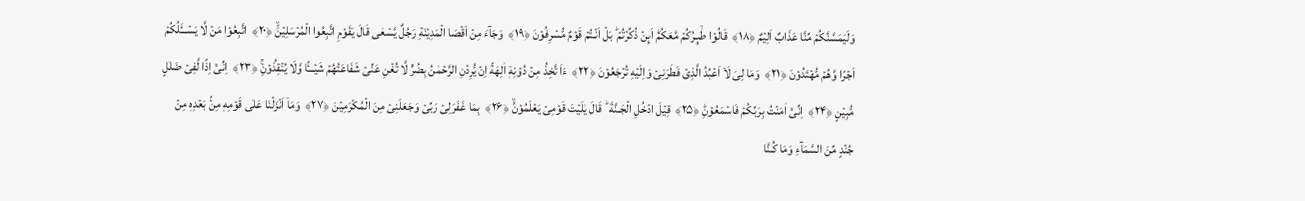وَلَيَمَسَّنَّكُمۡ مِّنَّا عَذَابٌ اَلِيۡمٌ ﴿۱۸﴾  قَالُوۡا طٰۤٮِٕـرُكُمۡ مَّعَكُمۡؕ اَٮِٕنۡ ذُكِّرۡتُمۡ ؕ بَلۡ اَنۡـتُمۡ قَوۡمٌ مُّسۡرِفُوۡنَ ﴿۱۹﴾  وَجَآءَ مِنۡ اَقۡصَا الۡمَدِيۡنَةِ رَجُلٌ يَّسۡعٰى قَالَ يٰقَوۡمِ اتَّبِعُوا الۡمُرۡسَلِيۡنَۙ ﴿۲۰﴾  اتَّبِعُوۡا مَنۡ لَّا يَسۡـــَٔلُكُمۡ اَجۡرًا وَّهُمۡ مُّهۡتَدُوۡنَ ﴿۲۱﴾  وَمَا لِىَ لَاۤ اَعۡبُدُ الَّذِىۡ فَطَرَنِىۡ وَاِلَيۡهِ تُرۡجَعُوۡنَ ﴿۲۲﴾  ءَاَ تَّخِذُ مِنۡ دُوۡنِهٖۤ اٰلِهَةً اِنۡ يُّرِدۡنِ الرَّحۡمٰنُ بِضُرٍّ لَّا تُغۡنِ عَنِّىۡ شَفَاعَتُهُمۡ شَيۡـــًٔا وَّلَا يُنۡقِذُوۡنِ‌ۚ ﴿۲۳﴾  اِنِّىۡۤ اِذًا لَّفِىۡ ضَلٰلٍ مُّبِيۡنٍ ﴿۲۴﴾  اِنِّىۡۤ اٰمَنۡتُ بِرَبِّكُمۡ فَاسۡمَعُوۡنِؕ ﴿۲۵﴾  قِيۡلَ ادۡخُلِ الۡجَـنَّةَ  ؕ قَالَ يٰلَيۡتَ قَوۡمِىۡ يَعۡلَمُوۡنَۙ ﴿۲۶﴾  بِمَا غَفَرَلِىۡ رَبِّىۡ وَجَعَلَنِىۡ مِنَ الۡمُكۡرَمِيۡنَ ﴿۲۷﴾  وَمَاۤ اَنۡزَلۡنَا عَلٰى قَوۡمِهٖ مِنۡۢ بَعۡدِهٖ مِنۡ جُنۡدٍ مِّنَ السَّمَآءِ وَمَا كُـنَّا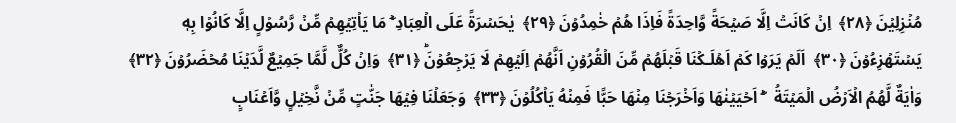مُنۡزِلِيۡنَ ﴿۲۸﴾  اِنۡ كَانَتۡ اِلَّا صَيۡحَةً وَّاحِدَةً فَاِذَا هُمۡ خٰمِدُوۡنَ ﴿۲۹﴾  يٰحَسۡرَةً عَلَى الۡعِبَادِ ؔ‌ۚ مَا يَاۡتِيۡهِمۡ مِّنۡ رَّسُوۡلٍ اِلَّا كَانُوۡا بِهٖ يَسۡتَهۡزِءُوۡنَ ﴿۳۰﴾  اَلَمۡ يَرَوۡا كَمۡ اَهۡلَـكۡنَا قَبۡلَهُمۡ مِّنَ الۡقُرُوۡنِ اَنَّهُمۡ اِلَيۡهِمۡ لَا يَرۡجِعُوۡنَؕ ﴿۳۱﴾  وَاِنۡ كُلٌّ لَّمَّا جَمِيۡعٌ لَّدَيۡنَا مُحۡضَرُوۡنَ ﴿۳۲﴾  وَاٰيَةٌ لَّهُمُ الۡاَرۡضُ الۡمَيۡتَةُ   ۖۚ اَحۡيَيۡنٰهَا وَاَخۡرَجۡنَا مِنۡهَا حَبًّا فَمِنۡهُ يَاۡكُلُوۡنَ ﴿۳۳﴾  وَجَعَلۡنَا فِيۡهَا جَنّٰتٍ مِّنۡ نَّخِيۡلٍ وَّاَعۡنَابٍ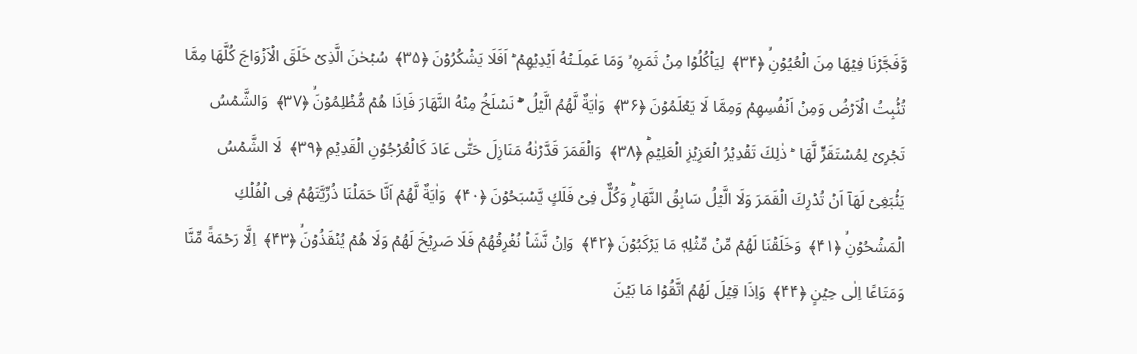وَّفَجَّرۡنَا فِيۡهَا مِنَ الۡعُيُوۡنِۙ ﴿۳۴﴾  لِيَاۡكُلُوۡا مِنۡ ثَمَرِهٖ ۙ وَمَا عَمِلَـتۡهُ اَيۡدِيۡهِمۡ‌ ؕ اَفَلَا يَشۡكُرُوۡنَ ﴿۳۵﴾  سُبۡحٰنَ الَّذِىۡ خَلَقَ الۡاَزۡوَاجَ كُلَّهَا مِمَّا تُنۡۢبِتُ الۡاَرۡضُ وَمِنۡ اَنۡفُسِهِمۡ وَمِمَّا لَا يَعۡلَمُوۡنَ ﴿۳۶﴾  وَاٰيَةٌ لَّهُمُ الَّيۡلُ  ۖۚ نَسۡلَخُ مِنۡهُ النَّهَارَ فَاِذَا هُمۡ مُّظۡلِمُوۡنَۙ ﴿۳۷﴾  وَالشَّمۡسُ تَجۡرِىۡ لِمُسۡتَقَرٍّ لَّهَا  ‌ؕ ذٰلِكَ تَقۡدِيۡرُ الۡعَزِيۡزِ الۡعَلِيۡمِؕ ﴿۳۸﴾  وَالۡقَمَرَ قَدَّرۡنٰهُ مَنَازِلَ حَتّٰى عَادَ كَالۡعُرۡجُوۡنِ الۡقَدِيۡمِ ﴿۳۹﴾  لَا الشَّمۡسُ يَنۡۢبَغِىۡ لَهَاۤ اَنۡ تُدۡرِكَ الۡقَمَرَ وَلَا الَّيۡلُ سَابِقُ النَّهَارِ‌ؕ وَكُلٌّ فِىۡ فَلَكٍ يَّسۡبَحُوۡنَ ﴿۴۰﴾  وَاٰيَةٌ لَّهُمۡ اَنَّا حَمَلۡنَا ذُرِّيَّتَهُمۡ فِى الۡفُلۡكِ الۡمَشۡحُوۡنِۙ ﴿۴۱﴾  وَخَلَقۡنَا لَهُمۡ مِّنۡ مِّثۡلِهٖ مَا يَرۡكَبُوۡنَ ﴿۴۲﴾  وَاِنۡ نَّشَاۡ نُغۡرِقۡهُمۡ فَلَا صَرِيۡخَ لَهُمۡ وَلَا هُمۡ يُنۡقَذُوۡنَۙ ﴿۴۳﴾  اِلَّا رَحۡمَةً مِّنَّا وَمَتَاعًا اِلٰى حِيۡنٍ ﴿۴۴﴾  وَاِذَا قِيۡلَ لَهُمُ اتَّقُوۡا مَا بَيۡنَ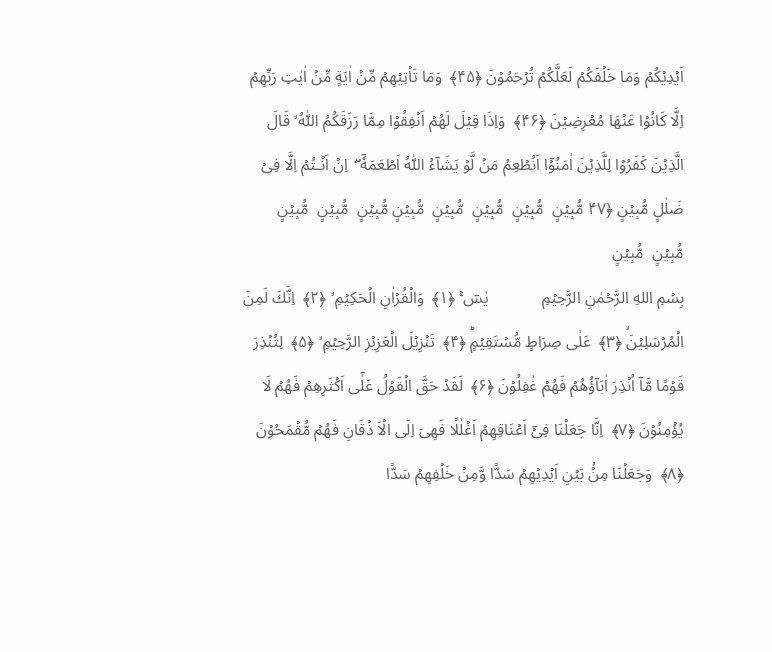اَيۡدِيۡكُمۡ وَمَا خَلۡفَكُمۡ لَعَلَّكُمۡ تُرۡحَمُوۡنَ ﴿۴۵﴾  وَمَا تَاۡتِيۡهِمۡ مِّنۡ اٰيَةٍ مِّنۡ اٰيٰتِ رَبِّهِمۡ اِلَّا كَانُوۡا عَنۡهَا مُعۡرِضِيۡنَ ﴿۴۶﴾  وَاِذَا قِيۡلَ لَهُمۡ اَنۡفِقُوۡا مِمَّا رَزَقَكُمُ اللّٰهُ ۙ قَالَ الَّذِيۡنَ كَفَرُوۡا لِلَّذِيۡنَ اٰمَنُوۡۤا اَنُطۡعِمُ مَنۡ لَّوۡ يَشَآءُ اللّٰهُ اَطۡعَمَهٗٓ ۖ  اِنۡ اَنۡـتُمۡ اِلَّا فِىۡ ضَلٰلٍ مُّبِيۡنٍ ﴿۴۷ مُّبِيۡنٍ  مُّبِيۡنٍ  مُّبِيۡنٍ  مُّبِيۡنٍ  مُّبِيۡنٍ مُّبِيۡنٍ  مُّبِيۡنٍ  مُّبِيۡنٍ  مُّبِيۡنٍ  مُّبِيۡنٍ
بِسۡمِ اللهِ الرَّحۡمٰنِ الرَّحِيۡمِ             يٰسٓ ۚ ﴿۱﴾  وَالۡقُرۡاٰنِ الۡحَكِيۡمِ ۙ ﴿۲﴾  اِنَّكَ لَمِنَ الۡمُرۡسَلِيۡنَۙ ﴿۳﴾  عَلٰى صِرَاطٍ مُّسۡتَقِيۡمٍؕ ﴿۴﴾  تَنۡزِيۡلَ الۡعَزِيۡزِ الرَّحِيۡمِ ۙ ﴿۵﴾  لِتُنۡذِرَ قَوۡمًا مَّاۤ اُنۡذِرَ اٰبَآؤُهُمۡ فَهُمۡ غٰفِلُوۡنَ ﴿۶﴾  لَقَدۡ حَقَّ الۡقَوۡلُ عَلٰٓى اَكۡثَرِهِمۡ فَهُمۡ لَا يُؤۡمِنُوۡنَ ﴿۷﴾  اِنَّا جَعَلۡنَا فِىۡۤ اَعۡنَاقِهِمۡ اَغۡلٰلًا فَهِىَ اِلَى الۡاَ ذۡقَانِ فَهُمۡ مُّقۡمَحُوۡنَ ﴿۸﴾  وَجَعَلۡنَا مِنۡۢ بَيۡنِ اَيۡدِيۡهِمۡ سَدًّا وَّمِنۡ خَلۡفِهِمۡ سَدًّا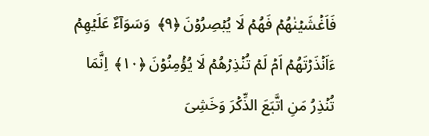فَاَغۡشَيۡنٰهُمۡ فَهُمۡ لَا يُبۡصِرُوۡنَ ﴿۹﴾  وَسَوَآءٌ عَلَيۡهِمۡ ءَاَنۡذَرۡتَهُمۡ اَمۡ لَمۡ تُنۡذِرۡهُمۡ لَا يُؤۡمِنُوۡنَ ﴿۱۰﴾  اِنَّمَا تُنۡذِرُ مَنِ اتَّبَعَ الذِّكۡرَ وَخَشِىَ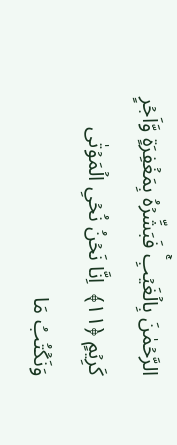الرَّحۡمٰنَ بِالۡغَيۡبِۚ فَبَشِّرۡهُ بِمَغۡفِرَةٍ وَّاَجۡرٍ كَرِيۡمٍ ﴿۱۱﴾  اِنَّا نَحۡنُ نُحۡىِ الۡمَوۡتٰى وَنَكۡتُبُ مَا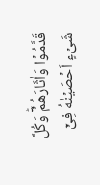قَدَّمُوۡا وَاٰثَارَهُمۡؕؔ وَكُلَّ شَىۡءٍ اَحۡصَيۡنٰهُ فِىۡۤ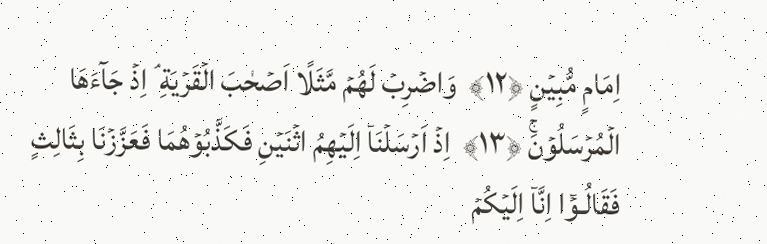اِمَامٍ مُّبِيۡنٍ ﴿۱۲﴾  وَاضۡرِبۡ لَهُمۡ مَّثَلًا اَصۡحٰبَ الۡقَرۡيَةِ ‌ۘ اِذۡ جَآءَهَا الۡمُرۡسَلُوۡنَۚ ﴿۱۳﴾  اِذۡ اَرۡسَلۡنَاۤ اِلَيۡهِمُ اثۡنَيۡنِ فَكَذَّبُوۡهُمَا فَعَزَّزۡنَا بِثَالِثٍ فَقَالُـوۡۤا اِنَّاۤ اِلَيۡكُمۡ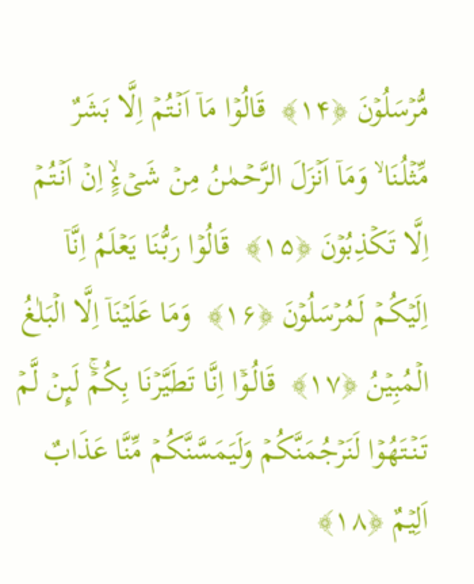مُّرۡسَلُوۡنَ ﴿۱۴﴾  قَالُوۡا مَاۤ اَنۡـتُمۡ اِلَّا بَشَرٌ مِّثۡلُـنَا ۙ وَمَاۤ اَنۡزَلَ الرَّحۡمٰنُ مِنۡ شَىۡءٍۙ اِنۡ اَنۡـتُمۡ اِلَّا تَكۡذِبُوۡنَ ﴿۱۵﴾  قَالُوۡا رَبُّنَا يَعۡلَمُ اِنَّاۤ اِلَيۡكُمۡ لَمُرۡسَلُوۡنَ ﴿۱۶﴾  وَمَا عَلَيۡنَاۤ اِلَّا الۡبَلٰغُ الۡمُبِيۡنُ ﴿۱۷﴾  قَالُـوۡۤا اِنَّا تَطَيَّرۡنَا بِكُمۡۚ لَٮِٕنۡ لَّمۡ تَنۡتَهُوۡا لَنَرۡجُمَنَّكُمۡ وَلَيَمَسَّنَّكُمۡ مِّنَّا عَذَابٌ اَلِيۡمٌ ﴿۱۸﴾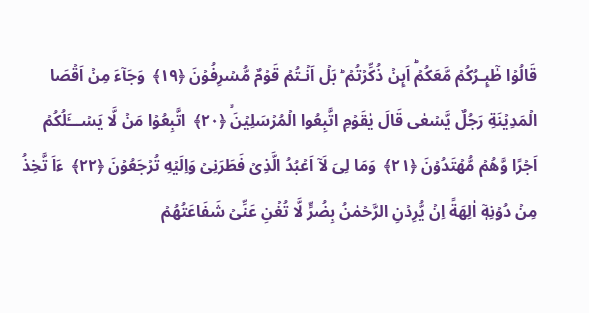قَالُوۡا طٰۤٮِٕـرُكُمۡ مَّعَكُمۡؕ اَٮِٕنۡ ذُكِّرۡتُمۡ ؕ بَلۡ اَنۡـتُمۡ قَوۡمٌ مُّسۡرِفُوۡنَ ﴿۱۹﴾  وَجَآءَ مِنۡ اَقۡصَا الۡمَدِيۡنَةِ رَجُلٌ يَّسۡعٰى قَالَ يٰقَوۡمِ اتَّبِعُوا الۡمُرۡسَلِيۡنَۙ ﴿۲۰﴾  اتَّبِعُوۡا مَنۡ لَّا يَسۡـــَٔلُكُمۡ اَجۡرًا وَّهُمۡ مُّهۡتَدُوۡنَ ﴿۲۱﴾  وَمَا لِىَ لَاۤ اَعۡبُدُ الَّذِىۡ فَطَرَنِىۡ وَاِلَيۡهِ تُرۡجَعُوۡنَ ﴿۲۲﴾  ءَاَ تَّخِذُ مِنۡ دُوۡنِهٖۤ اٰلِهَةً اِنۡ يُّرِدۡنِ الرَّحۡمٰنُ بِضُرٍّ لَّا تُغۡنِ عَنِّىۡ شَفَاعَتُهُمۡ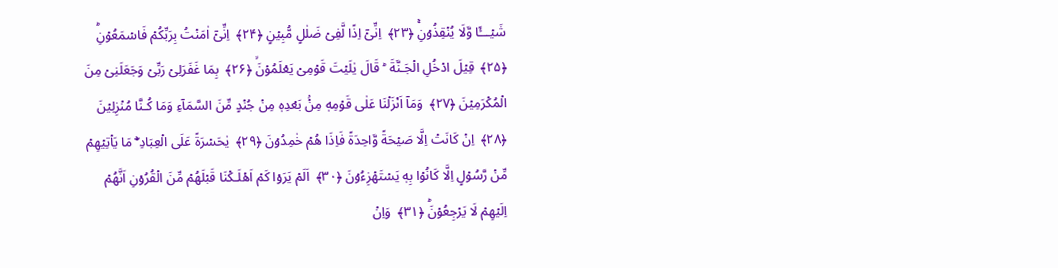شَيۡـــًٔا وَّلَا يُنۡقِذُوۡنِ‌ۚ ﴿۲۳﴾  اِنِّىۡۤ اِذًا لَّفِىۡ ضَلٰلٍ مُّبِيۡنٍ ﴿۲۴﴾  اِنِّىۡۤ اٰمَنۡتُ بِرَبِّكُمۡ فَاسۡمَعُوۡنِؕ ﴿۲۵﴾  قِيۡلَ ادۡخُلِ الۡجَـنَّةَ  ؕ قَالَ يٰلَيۡتَ قَوۡمِىۡ يَعۡلَمُوۡنَۙ ﴿۲۶﴾  بِمَا غَفَرَلِىۡ رَبِّىۡ وَجَعَلَنِىۡ مِنَ الۡمُكۡرَمِيۡنَ ﴿۲۷﴾  وَمَاۤ اَنۡزَلۡنَا عَلٰى قَوۡمِهٖ مِنۡۢ بَعۡدِهٖ مِنۡ جُنۡدٍ مِّنَ السَّمَآءِ وَمَا كُـنَّا مُنۡزِلِيۡنَ ﴿۲۸﴾  اِنۡ كَانَتۡ اِلَّا صَيۡحَةً وَّاحِدَةً فَاِذَا هُمۡ خٰمِدُوۡنَ ﴿۲۹﴾  يٰحَسۡرَةً عَلَى الۡعِبَادِ ؔ‌ۚ مَا يَاۡتِيۡهِمۡ مِّنۡ رَّسُوۡلٍ اِلَّا كَانُوۡا بِهٖ يَسۡتَهۡزِءُوۡنَ ﴿۳۰﴾  اَلَمۡ يَرَوۡا كَمۡ اَهۡلَـكۡنَا قَبۡلَهُمۡ مِّنَ الۡقُرُوۡنِ اَنَّهُمۡ اِلَيۡهِمۡ لَا يَرۡجِعُوۡنَؕ ﴿۳۱﴾  وَاِنۡ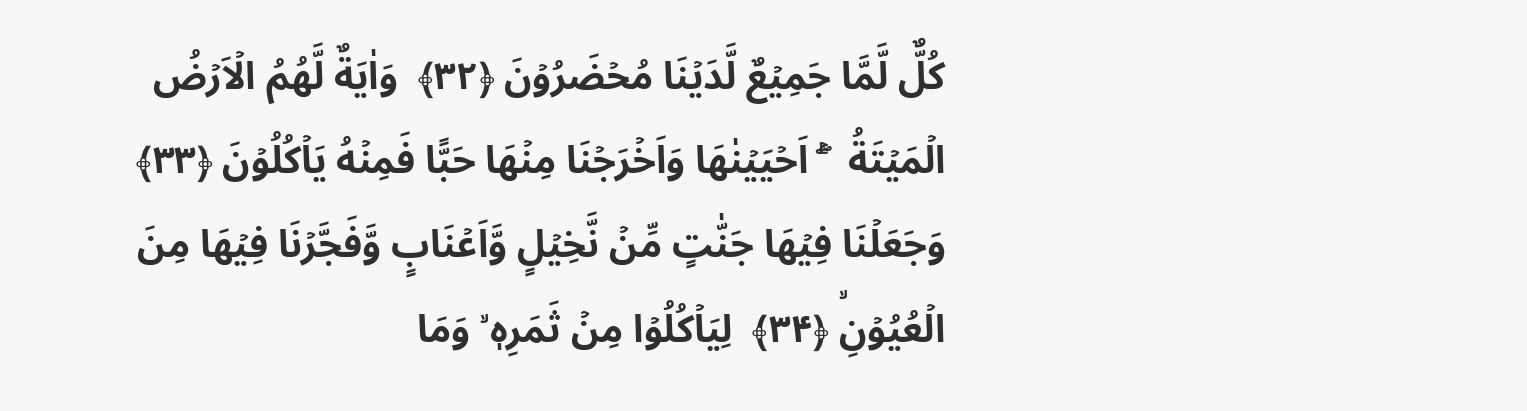كُلٌّ لَّمَّا جَمِيۡعٌ لَّدَيۡنَا مُحۡضَرُوۡنَ ﴿۳۲﴾  وَاٰيَةٌ لَّهُمُ الۡاَرۡضُ الۡمَيۡتَةُ   ۖۚ اَحۡيَيۡنٰهَا وَاَخۡرَجۡنَا مِنۡهَا حَبًّا فَمِنۡهُ يَاۡكُلُوۡنَ ﴿۳۳﴾  وَجَعَلۡنَا فِيۡهَا جَنّٰتٍ مِّنۡ نَّخِيۡلٍ وَّاَعۡنَابٍ وَّفَجَّرۡنَا فِيۡهَا مِنَ الۡعُيُوۡنِۙ ﴿۳۴﴾  لِيَاۡكُلُوۡا مِنۡ ثَمَرِهٖ ۙ وَمَا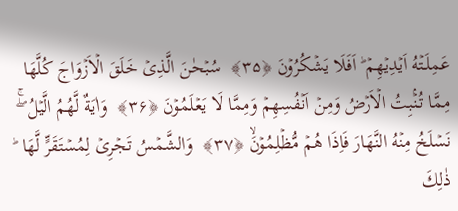عَمِلَـتۡهُ اَيۡدِيۡهِمۡ‌ ؕ اَفَلَا يَشۡكُرُوۡنَ ﴿۳۵﴾  سُبۡحٰنَ الَّذِىۡ خَلَقَ الۡاَزۡوَاجَ كُلَّهَا مِمَّا تُنۡۢبِتُ الۡاَرۡضُ وَمِنۡ اَنۡفُسِهِمۡ وَمِمَّا لَا يَعۡلَمُوۡنَ ﴿۳۶﴾  وَاٰيَةٌ لَّهُمُ الَّيۡلُ  ۖۚ نَسۡلَخُ مِنۡهُ النَّهَارَ فَاِذَا هُمۡ مُّظۡلِمُوۡنَۙ ﴿۳۷﴾  وَالشَّمۡسُ تَجۡرِىۡ لِمُسۡتَقَرٍّ لَّهَا  ‌ؕ ذٰلِكَ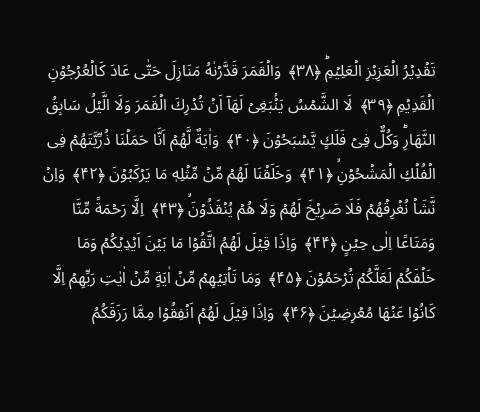تَقۡدِيۡرُ الۡعَزِيۡزِ الۡعَلِيۡمِؕ ﴿۳۸﴾  وَالۡقَمَرَ قَدَّرۡنٰهُ مَنَازِلَ حَتّٰى عَادَ كَالۡعُرۡجُوۡنِ الۡقَدِيۡمِ ﴿۳۹﴾  لَا الشَّمۡسُ يَنۡۢبَغِىۡ لَهَاۤ اَنۡ تُدۡرِكَ الۡقَمَرَ وَلَا الَّيۡلُ سَابِقُ النَّهَارِ‌ؕ وَكُلٌّ فِىۡ فَلَكٍ يَّسۡبَحُوۡنَ ﴿۴۰﴾  وَاٰيَةٌ لَّهُمۡ اَنَّا حَمَلۡنَا ذُرِّيَّتَهُمۡ فِى الۡفُلۡكِ الۡمَشۡحُوۡنِۙ ﴿۴۱﴾  وَخَلَقۡنَا لَهُمۡ مِّنۡ مِّثۡلِهٖ مَا يَرۡكَبُوۡنَ ﴿۴۲﴾  وَاِنۡ نَّشَاۡ نُغۡرِقۡهُمۡ فَلَا صَرِيۡخَ لَهُمۡ وَلَا هُمۡ يُنۡقَذُوۡنَۙ ﴿۴۳﴾  اِلَّا رَحۡمَةً مِّنَّا وَمَتَاعًا اِلٰى حِيۡنٍ ﴿۴۴﴾  وَاِذَا قِيۡلَ لَهُمُ اتَّقُوۡا مَا بَيۡنَ اَيۡدِيۡكُمۡ وَمَا خَلۡفَكُمۡ لَعَلَّكُمۡ تُرۡحَمُوۡنَ ﴿۴۵﴾  وَمَا تَاۡتِيۡهِمۡ مِّنۡ اٰيَةٍ مِّنۡ اٰيٰتِ رَبِّهِمۡ اِلَّا كَانُوۡا عَنۡهَا مُعۡرِضِيۡنَ ﴿۴۶﴾  وَاِذَا قِيۡلَ لَهُمۡ اَنۡفِقُوۡا مِمَّا رَزَقَكُمُ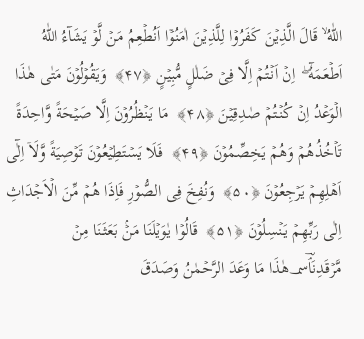اللّٰهُ ۙ قَالَ الَّذِيۡنَ كَفَرُوۡا لِلَّذِيۡنَ اٰمَنُوۡۤا اَنُطۡعِمُ مَنۡ لَّوۡ يَشَآءُ اللّٰهُ اَطۡعَمَهٗٓ ۖ  اِنۡ اَنۡـتُمۡ اِلَّا فِىۡ ضَلٰلٍ مُّبِيۡنٍ ﴿۴۷﴾  وَيَقُوۡلُوۡنَ مَتٰى هٰذَا الۡوَعۡدُ اِنۡ كُنۡتُمۡ صٰدِقِيۡنَ ﴿۴۸﴾  مَا يَنۡظُرُوۡنَ اِلَّا صَيۡحَةً وَّاحِدَةً تَاۡخُذُهُمۡ وَهُمۡ يَخِصِّمُوۡنَ ﴿۴۹﴾  فَلَا يَسۡتَطِيۡعُوۡنَ تَوۡصِيَةً وَّلَاۤ اِلٰٓى اَهۡلِهِمۡ يَرۡجِعُوۡنَ ﴿۵۰﴾  وَنُفِخَ فِى الصُّوۡرِ فَاِذَا هُمۡ مِّنَ الۡاَجۡدَاثِ اِلٰى رَبِّهِمۡ يَنۡسِلُوۡنَ ﴿۵۱﴾  قَالُوۡا يٰوَيۡلَنَا مَنۡۢ بَعَثَنَا مِنۡ مَّرۡقَدِنَاۘؔ؄هٰذَا مَا وَعَدَ الرَّحۡمٰنُ وَصَدَقَ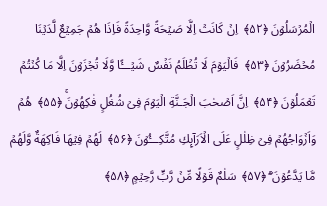الۡمُرۡسَلُوۡنَ ﴿۵۲﴾  اِنۡ كَانَتۡ اِلَّا صَيۡحَةً وَّاحِدَةً فَاِذَا هُمۡ جَمِيۡعٌ لَّدَيۡنَا مُحۡضَرُوۡنَ ﴿۵۳﴾  فَالۡيَوۡمَ لَا تُظۡلَمُ نَفۡسٌ شَيۡـــًٔا وَّلَا تُجۡزَوۡنَ اِلَّا مَا كُنۡتُمۡ تَعۡمَلُوۡنَ ﴿۵۴﴾  اِنَّ اَصۡحٰبَ الۡجَـنَّةِ الۡيَوۡمَ فِىۡ شُغُلٍ فٰكِهُوۡنَ‌ۚ ﴿۵۵﴾  هُمۡ وَاَزۡوَاجُهُمۡ فِىۡ ظِلٰلٍ عَلَى الۡاَرَآٮِٕكِ مُتَّكِـــُٔوۡنَ ﴿۵۶﴾  لَهُمۡ فِيۡهَا فَاكِهَةٌ وَّلَهُمۡ مَّا يَدَّعُوۡنَ‌ ۖ‌ۚ ﴿۵۷﴾  سَلٰمٌ قَوۡلًا مِّنۡ رَّبٍّ رَّحِيۡمٍ ﴿۵۸﴾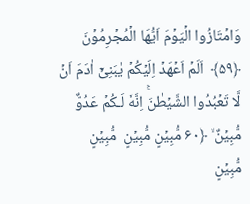وَامۡتَازُوا الۡيَوۡمَ اَيُّهَا الۡمُجۡرِمُوۡنَ ﴿۵۹﴾  اَلَمۡ اَعۡهَدۡ اِلَيۡكُمۡ يٰبَنِىۡۤ اٰدَمَ اَنۡ لَّا تَعۡبُدُوا الشَّيۡطٰنَ‌‌ۚ اِنَّهٗ لَـكُمۡ عَدُوٌّ مُّبِيۡنٌ ۙ ﴿۶۰ مُّبِيۡنٍ مُّبِيۡنٍ  مُّبِيۡنٍ  مُّبِيۡنٍ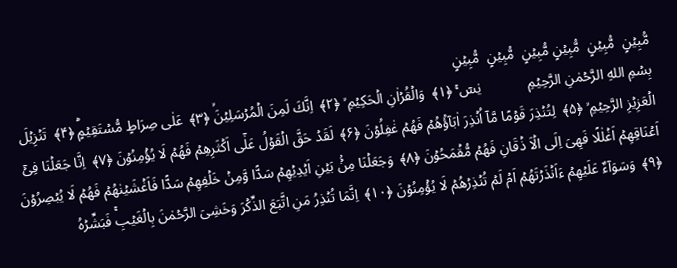مُّبِيۡنٍ  مُّبِيۡنٍ  مُّبِيۡنٍ مُّبِيۡنٍ  مُّبِيۡنٍ  مُّبِيۡنٍ
بِسۡمِ اللهِ الرَّحۡمٰنِ الرَّحِيۡمِ             يٰسٓ ۚ ﴿۱﴾  وَالۡقُرۡاٰنِ الۡحَكِيۡمِ ۙ ﴿۲﴾  اِنَّكَ لَمِنَ الۡمُرۡسَلِيۡنَۙ ﴿۳﴾  عَلٰى صِرَاطٍ مُّسۡتَقِيۡمٍؕ ﴿۴﴾  تَنۡزِيۡلَ الۡعَزِيۡزِ الرَّحِيۡمِ ۙ ﴿۵﴾  لِتُنۡذِرَ قَوۡمًا مَّاۤ اُنۡذِرَ اٰبَآؤُهُمۡ فَهُمۡ غٰفِلُوۡنَ ﴿۶﴾  لَقَدۡ حَقَّ الۡقَوۡلُ عَلٰٓى اَكۡثَرِهِمۡ فَهُمۡ لَا يُؤۡمِنُوۡنَ ﴿۷﴾  اِنَّا جَعَلۡنَا فِىۡۤ اَعۡنَاقِهِمۡ اَغۡلٰلًا فَهِىَ اِلَى الۡاَ ذۡقَانِ فَهُمۡ مُّقۡمَحُوۡنَ ﴿۸﴾  وَجَعَلۡنَا مِنۡۢ بَيۡنِ اَيۡدِيۡهِمۡ سَدًّا وَّمِنۡ خَلۡفِهِمۡ سَدًّا فَاَغۡشَيۡنٰهُمۡ فَهُمۡ لَا يُبۡصِرُوۡنَ ﴿۹﴾  وَسَوَآءٌ عَلَيۡهِمۡ ءَاَنۡذَرۡتَهُمۡ اَمۡ لَمۡ تُنۡذِرۡهُمۡ لَا يُؤۡمِنُوۡنَ ﴿۱۰﴾  اِنَّمَا تُنۡذِرُ مَنِ اتَّبَعَ الذِّكۡرَ وَخَشِىَ الرَّحۡمٰنَ بِالۡغَيۡبِۚ فَبَشِّرۡهُ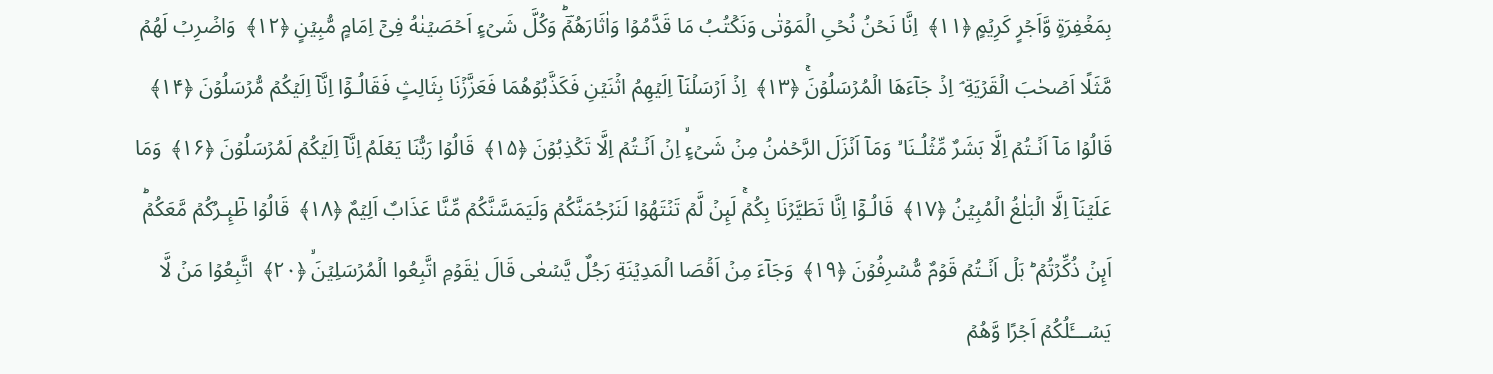بِمَغۡفِرَةٍ وَّاَجۡرٍ كَرِيۡمٍ ﴿۱۱﴾  اِنَّا نَحۡنُ نُحۡىِ الۡمَوۡتٰى وَنَكۡتُبُ مَا قَدَّمُوۡا وَاٰثَارَهُمۡؕؔ وَكُلَّ شَىۡءٍ اَحۡصَيۡنٰهُ فِىۡۤ اِمَامٍ مُّبِيۡنٍ ﴿۱۲﴾  وَاضۡرِبۡ لَهُمۡ مَّثَلًا اَصۡحٰبَ الۡقَرۡيَةِ ‌ۘ اِذۡ جَآءَهَا الۡمُرۡسَلُوۡنَۚ ﴿۱۳﴾  اِذۡ اَرۡسَلۡنَاۤ اِلَيۡهِمُ اثۡنَيۡنِ فَكَذَّبُوۡهُمَا فَعَزَّزۡنَا بِثَالِثٍ فَقَالُـوۡۤا اِنَّاۤ اِلَيۡكُمۡ مُّرۡسَلُوۡنَ ﴿۱۴﴾  قَالُوۡا مَاۤ اَنۡـتُمۡ اِلَّا بَشَرٌ مِّثۡلُـنَا ۙ وَمَاۤ اَنۡزَلَ الرَّحۡمٰنُ مِنۡ شَىۡءٍۙ اِنۡ اَنۡـتُمۡ اِلَّا تَكۡذِبُوۡنَ ﴿۱۵﴾  قَالُوۡا رَبُّنَا يَعۡلَمُ اِنَّاۤ اِلَيۡكُمۡ لَمُرۡسَلُوۡنَ ﴿۱۶﴾  وَمَا عَلَيۡنَاۤ اِلَّا الۡبَلٰغُ الۡمُبِيۡنُ ﴿۱۷﴾  قَالُـوۡۤا اِنَّا تَطَيَّرۡنَا بِكُمۡۚ لَٮِٕنۡ لَّمۡ تَنۡتَهُوۡا لَنَرۡجُمَنَّكُمۡ وَلَيَمَسَّنَّكُمۡ مِّنَّا عَذَابٌ اَلِيۡمٌ ﴿۱۸﴾  قَالُوۡا طٰۤٮِٕـرُكُمۡ مَّعَكُمۡؕ اَٮِٕنۡ ذُكِّرۡتُمۡ ؕ بَلۡ اَنۡـتُمۡ قَوۡمٌ مُّسۡرِفُوۡنَ ﴿۱۹﴾  وَجَآءَ مِنۡ اَقۡصَا الۡمَدِيۡنَةِ رَجُلٌ يَّسۡعٰى قَالَ يٰقَوۡمِ اتَّبِعُوا الۡمُرۡسَلِيۡنَۙ ﴿۲۰﴾  اتَّبِعُوۡا مَنۡ لَّا يَسۡـــَٔلُكُمۡ اَجۡرًا وَّهُمۡ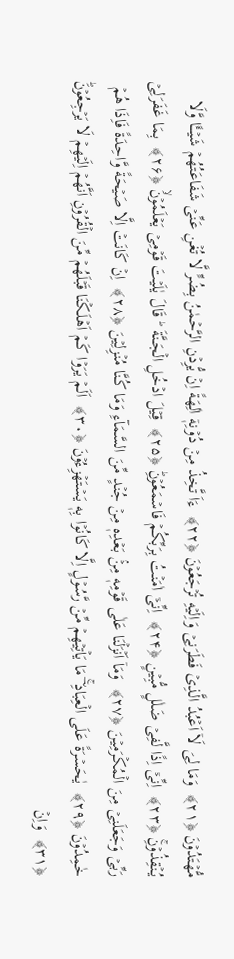مُّهۡتَدُوۡنَ ﴿۲۱﴾  وَمَا لِىَ لَاۤ اَعۡبُدُ الَّذِىۡ فَطَرَنِىۡ وَاِلَيۡهِ تُرۡجَعُوۡنَ ﴿۲۲﴾  ءَاَ تَّخِذُ مِنۡ دُوۡنِهٖۤ اٰلِهَةً اِنۡ يُّرِدۡنِ الرَّحۡمٰنُ بِضُرٍّ لَّا تُغۡنِ عَنِّىۡ شَفَاعَتُهُمۡ شَيۡـــًٔا وَّلَا يُنۡقِذُوۡنِ‌ۚ ﴿۲۳﴾  اِنِّىۡۤ اِذًا لَّفِىۡ ضَلٰلٍ مُّبِيۡنٍ ﴿۲۴﴾  اِنِّىۡۤ اٰمَنۡتُ بِرَبِّكُمۡ فَاسۡمَعُوۡنِؕ ﴿۲۵﴾  قِيۡلَ ادۡخُلِ الۡجَـنَّةَ  ؕ قَالَ يٰلَيۡتَ قَوۡمِىۡ يَعۡلَمُوۡنَۙ ﴿۲۶﴾  بِمَا غَفَرَلِىۡ رَبِّىۡ وَجَعَلَنِىۡ مِنَ الۡمُكۡرَمِيۡنَ ﴿۲۷﴾  وَمَاۤ اَنۡزَلۡنَا عَلٰى قَوۡمِهٖ مِنۡۢ بَعۡدِهٖ مِنۡ جُنۡدٍ مِّنَ السَّمَآءِ وَمَا كُـنَّا مُنۡزِلِيۡنَ ﴿۲۸﴾  اِنۡ كَانَتۡ اِلَّا صَيۡحَةً وَّاحِدَةً فَاِذَا هُمۡ خٰمِدُوۡنَ ﴿۲۹﴾  يٰحَسۡرَةً عَلَى الۡعِبَادِ ؔ‌ۚ مَا يَاۡتِيۡهِمۡ مِّنۡ رَّسُوۡلٍ اِلَّا كَانُوۡا بِهٖ يَسۡتَهۡزِءُوۡنَ ﴿۳۰﴾  اَلَمۡ يَرَوۡا كَمۡ اَهۡلَـكۡنَا قَبۡلَهُمۡ مِّنَ الۡقُرُوۡنِ اَنَّهُمۡ اِلَيۡهِمۡ لَا يَرۡجِعُوۡنَؕ ﴿۳۱﴾  وَاِنۡ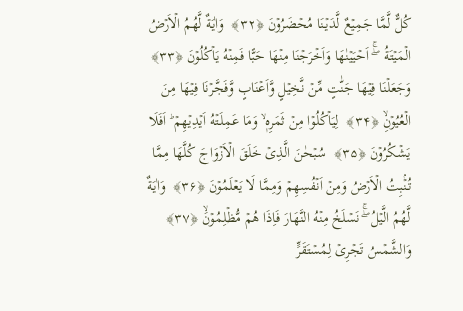كُلٌّ لَّمَّا جَمِيۡعٌ لَّدَيۡنَا مُحۡضَرُوۡنَ ﴿۳۲﴾  وَاٰيَةٌ لَّهُمُ الۡاَرۡضُ الۡمَيۡتَةُ   ۖۚ اَحۡيَيۡنٰهَا وَاَخۡرَجۡنَا مِنۡهَا حَبًّا فَمِنۡهُ يَاۡكُلُوۡنَ ﴿۳۳﴾  وَجَعَلۡنَا فِيۡهَا جَنّٰتٍ مِّنۡ نَّخِيۡلٍ وَّاَعۡنَابٍ وَّفَجَّرۡنَا فِيۡهَا مِنَ الۡعُيُوۡنِۙ ﴿۳۴﴾  لِيَاۡكُلُوۡا مِنۡ ثَمَرِهٖ ۙ وَمَا عَمِلَـتۡهُ اَيۡدِيۡهِمۡ‌ ؕ اَفَلَا يَشۡكُرُوۡنَ ﴿۳۵﴾  سُبۡحٰنَ الَّذِىۡ خَلَقَ الۡاَزۡوَاجَ كُلَّهَا مِمَّا تُنۡۢبِتُ الۡاَرۡضُ وَمِنۡ اَنۡفُسِهِمۡ وَمِمَّا لَا يَعۡلَمُوۡنَ ﴿۳۶﴾  وَاٰيَةٌ لَّهُمُ الَّيۡلُ  ۖۚ نَسۡلَخُ مِنۡهُ النَّهَارَ فَاِذَا هُمۡ مُّظۡلِمُوۡنَۙ ﴿۳۷﴾  وَالشَّمۡسُ تَجۡرِىۡ لِمُسۡتَقَرٍّ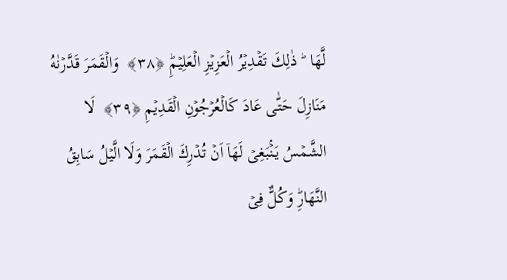لَّهَا  ‌ؕ ذٰلِكَ تَقۡدِيۡرُ الۡعَزِيۡزِ الۡعَلِيۡمِؕ ﴿۳۸﴾  وَالۡقَمَرَ قَدَّرۡنٰهُ مَنَازِلَ حَتّٰى عَادَ كَالۡعُرۡجُوۡنِ الۡقَدِيۡمِ ﴿۳۹﴾  لَا الشَّمۡسُ يَنۡۢبَغِىۡ لَهَاۤ اَنۡ تُدۡرِكَ الۡقَمَرَ وَلَا الَّيۡلُ سَابِقُ النَّهَارِ‌ؕ وَكُلٌّ فِىۡ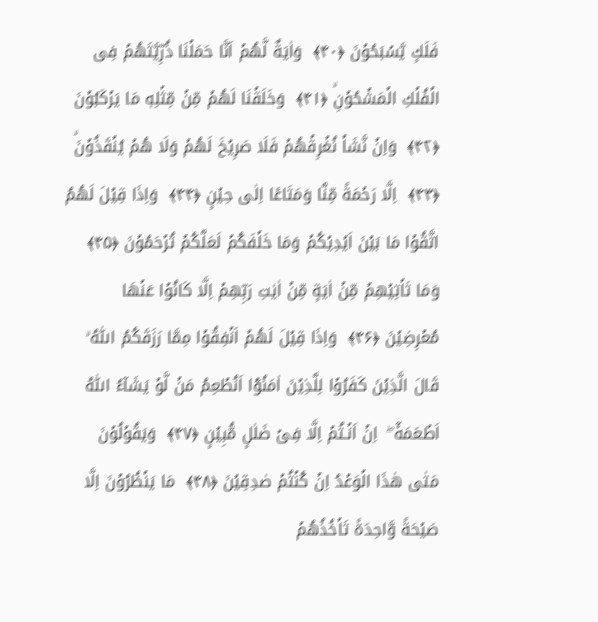فَلَكٍ يَّسۡبَحُوۡنَ ﴿۴۰﴾  وَاٰيَةٌ لَّهُمۡ اَنَّا حَمَلۡنَا ذُرِّيَّتَهُمۡ فِى الۡفُلۡكِ الۡمَشۡحُوۡنِۙ ﴿۴۱﴾  وَخَلَقۡنَا لَهُمۡ مِّنۡ مِّثۡلِهٖ مَا يَرۡكَبُوۡنَ ﴿۴۲﴾  وَاِنۡ نَّشَاۡ نُغۡرِقۡهُمۡ فَلَا صَرِيۡخَ لَهُمۡ وَلَا هُمۡ يُنۡقَذُوۡنَۙ ﴿۴۳﴾  اِلَّا رَحۡمَةً مِّنَّا وَمَتَاعًا اِلٰى حِيۡنٍ ﴿۴۴﴾  وَاِذَا قِيۡلَ لَهُمُ اتَّقُوۡا مَا بَيۡنَ اَيۡدِيۡكُمۡ وَمَا خَلۡفَكُمۡ لَعَلَّكُمۡ تُرۡحَمُوۡنَ ﴿۴۵﴾  وَمَا تَاۡتِيۡهِمۡ مِّنۡ اٰيَةٍ مِّنۡ اٰيٰتِ رَبِّهِمۡ اِلَّا كَانُوۡا عَنۡهَا مُعۡرِضِيۡنَ ﴿۴۶﴾  وَاِذَا قِيۡلَ لَهُمۡ اَنۡفِقُوۡا مِمَّا رَزَقَكُمُ اللّٰهُ ۙ قَالَ الَّذِيۡنَ كَفَرُوۡا لِلَّذِيۡنَ اٰمَنُوۡۤا اَنُطۡعِمُ مَنۡ لَّوۡ يَشَآءُ اللّٰهُ اَطۡعَمَهٗٓ ۖ  اِنۡ اَنۡـتُمۡ اِلَّا فِىۡ ضَلٰلٍ مُّبِيۡنٍ ﴿۴۷﴾  وَيَقُوۡلُوۡنَ مَتٰى هٰذَا الۡوَعۡدُ اِنۡ كُنۡتُمۡ صٰدِقِيۡنَ ﴿۴۸﴾  مَا يَنۡظُرُوۡنَ اِلَّا صَيۡحَةً وَّاحِدَةً تَاۡخُذُهُمۡ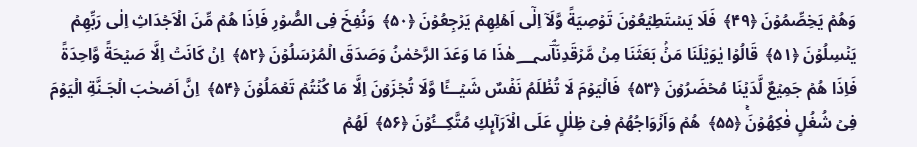وَهُمۡ يَخِصِّمُوۡنَ ﴿۴۹﴾  فَلَا يَسۡتَطِيۡعُوۡنَ تَوۡصِيَةً وَّلَاۤ اِلٰٓى اَهۡلِهِمۡ يَرۡجِعُوۡنَ ﴿۵۰﴾  وَنُفِخَ فِى الصُّوۡرِ فَاِذَا هُمۡ مِّنَ الۡاَجۡدَاثِ اِلٰى رَبِّهِمۡ يَنۡسِلُوۡنَ ﴿۵۱﴾  قَالُوۡا يٰوَيۡلَنَا مَنۡۢ بَعَثَنَا مِنۡ مَّرۡقَدِنَاۘؔ؄هٰذَا مَا وَعَدَ الرَّحۡمٰنُ وَصَدَقَ الۡمُرۡسَلُوۡنَ ﴿۵۲﴾  اِنۡ كَانَتۡ اِلَّا صَيۡحَةً وَّاحِدَةً فَاِذَا هُمۡ جَمِيۡعٌ لَّدَيۡنَا مُحۡضَرُوۡنَ ﴿۵۳﴾  فَالۡيَوۡمَ لَا تُظۡلَمُ نَفۡسٌ شَيۡـــًٔا وَّلَا تُجۡزَوۡنَ اِلَّا مَا كُنۡتُمۡ تَعۡمَلُوۡنَ ﴿۵۴﴾  اِنَّ اَصۡحٰبَ الۡجَـنَّةِ الۡيَوۡمَ فِىۡ شُغُلٍ فٰكِهُوۡنَ‌ۚ ﴿۵۵﴾  هُمۡ وَاَزۡوَاجُهُمۡ فِىۡ ظِلٰلٍ عَلَى الۡاَرَآٮِٕكِ مُتَّكِـــُٔوۡنَ ﴿۵۶﴾  لَهُمۡ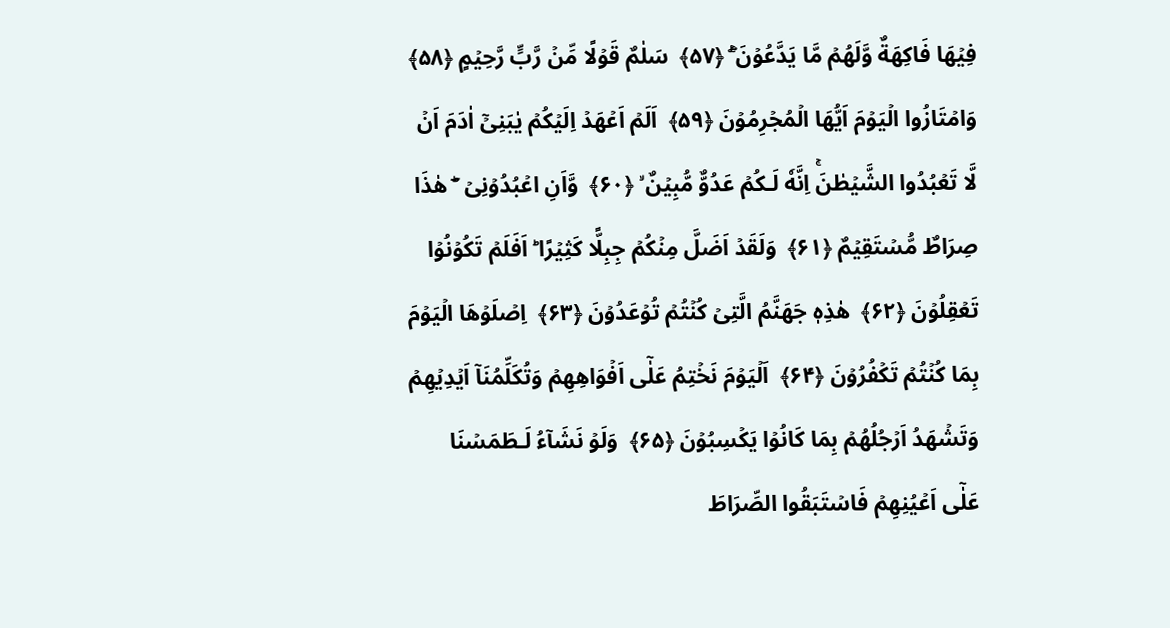فِيۡهَا فَاكِهَةٌ وَّلَهُمۡ مَّا يَدَّعُوۡنَ‌ ۖ‌ۚ ﴿۵۷﴾  سَلٰمٌ قَوۡلًا مِّنۡ رَّبٍّ رَّحِيۡمٍ ﴿۵۸﴾  وَامۡتَازُوا الۡيَوۡمَ اَيُّهَا الۡمُجۡرِمُوۡنَ ﴿۵۹﴾  اَلَمۡ اَعۡهَدۡ اِلَيۡكُمۡ يٰبَنِىۡۤ اٰدَمَ اَنۡ لَّا تَعۡبُدُوا الشَّيۡطٰنَ‌‌ۚ اِنَّهٗ لَـكُمۡ عَدُوٌّ مُّبِيۡنٌ ۙ ﴿۶۰﴾  وَّاَنِ اعۡبُدُوۡنِىۡ  ؔ‌ؕ هٰذَا صِرَاطٌ مُّسۡتَقِيۡمٌ ﴿۶۱﴾  وَلَقَدۡ اَضَلَّ مِنۡكُمۡ جِبِلًّا كَثِيۡرًا‌ ؕ اَفَلَمۡ تَكُوۡنُوۡا تَعۡقِلُوۡنَ ﴿۶۲﴾  هٰذِهٖ جَهَنَّمُ الَّتِىۡ كُنۡتُمۡ تُوۡعَدُوۡنَ ﴿۶۳﴾  اِصۡلَوۡهَا الۡيَوۡمَ بِمَا كُنۡتُمۡ تَكۡفُرُوۡنَ ﴿۶۴﴾  اَلۡيَوۡمَ نَخۡتِمُ عَلٰٓى اَفۡوَاهِهِمۡ وَتُكَلِّمُنَاۤ اَيۡدِيۡهِمۡ وَتَشۡهَدُ اَرۡجُلُهُمۡ بِمَا كَانُوۡا يَكۡسِبُوۡنَ ﴿۶۵﴾  وَلَوۡ نَشَآءُ لَـطَمَسۡنَا عَلٰٓى اَعۡيُنِهِمۡ فَاسۡتَبَقُوا الصِّرَاطَ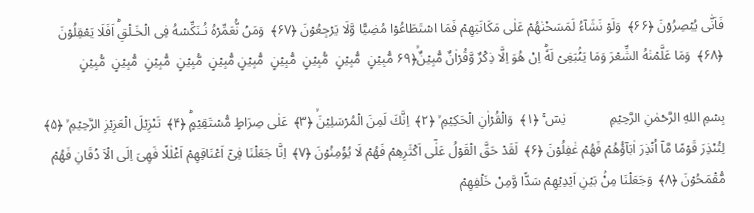فَاَنّٰى يُبۡصِرُوۡنَ ﴿۶۶﴾  وَلَوۡ نَشَآءُ لَمَسَخۡنٰهُمۡ عَلٰى مَكَانَتِهِمۡ فَمَا اسۡتَطَاعُوۡا مُضِيًّا وَّلَا يَرۡجِعُوۡنَ ﴿۶۷﴾  وَمَنۡ نُّعَمِّرۡهُ نُـنَكِّسۡهُ فِى الۡخَـلۡقِ‌ؕ اَفَلَا يَعۡقِلُوۡنَ ﴿۶۸﴾  وَمَا عَلَّمۡنٰهُ الشِّعۡرَ وَمَا يَنۡۢبَغِىۡ لَهٗؕ اِنۡ هُوَ اِلَّا ذِكۡرٌ وَّقُرۡاٰنٌ مُّبِيۡنٌۙ﴿۶۹ مُّبِيۡنٍ  مُّبِيۡنٍ  مُّبِيۡنٍ  مُّبِيۡنٍ  مُّبِيۡنٍ مُّبِيۡنٍ  مُّبِيۡنٍ  مُّبِيۡنٍ  مُّبِيۡنٍ  مُّبِيۡنٍ

بِسۡمِ اللهِ الرَّحۡمٰنِ الرَّحِيۡمِ             يٰسٓ ۚ ﴿۱﴾  وَالۡقُرۡاٰنِ الۡحَكِيۡمِ ۙ ﴿۲﴾  اِنَّكَ لَمِنَ الۡمُرۡسَلِيۡنَۙ ﴿۳﴾  عَلٰى صِرَاطٍ مُّسۡتَقِيۡمٍؕ ﴿۴﴾  تَنۡزِيۡلَ الۡعَزِيۡزِ الرَّحِيۡمِ ۙ ﴿۵﴾  لِتُنۡذِرَ قَوۡمًا مَّاۤ اُنۡذِرَ اٰبَآؤُهُمۡ فَهُمۡ غٰفِلُوۡنَ ﴿۶﴾  لَقَدۡ حَقَّ الۡقَوۡلُ عَلٰٓى اَكۡثَرِهِمۡ فَهُمۡ لَا يُؤۡمِنُوۡنَ ﴿۷﴾  اِنَّا جَعَلۡنَا فِىۡۤ اَعۡنَاقِهِمۡ اَغۡلٰلًا فَهِىَ اِلَى الۡاَ ذۡقَانِ فَهُمۡ مُّقۡمَحُوۡنَ ﴿۸﴾  وَجَعَلۡنَا مِنۡۢ بَيۡنِ اَيۡدِيۡهِمۡ سَدًّا وَّمِنۡ خَلۡفِهِمۡ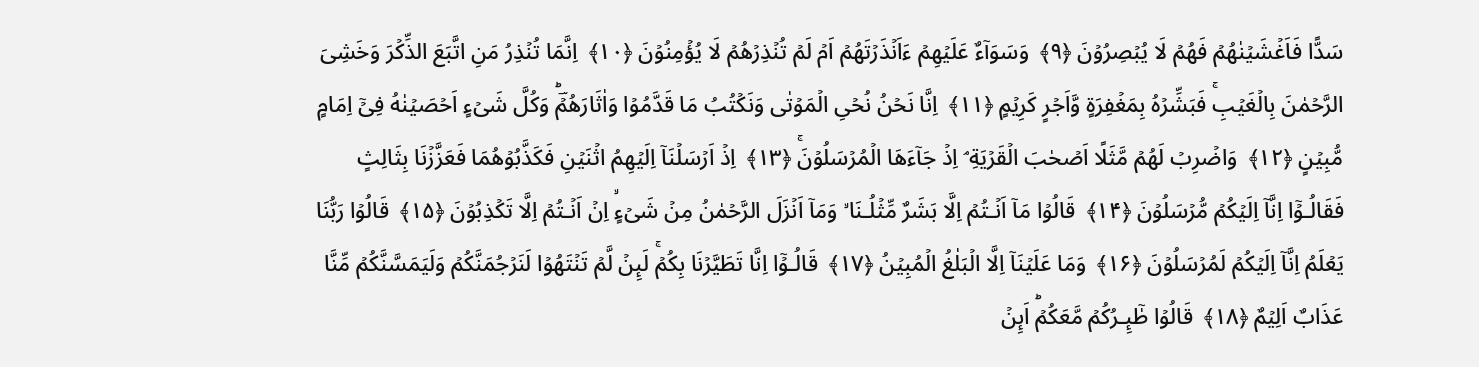سَدًّا فَاَغۡشَيۡنٰهُمۡ فَهُمۡ لَا يُبۡصِرُوۡنَ ﴿۹﴾  وَسَوَآءٌ عَلَيۡهِمۡ ءَاَنۡذَرۡتَهُمۡ اَمۡ لَمۡ تُنۡذِرۡهُمۡ لَا يُؤۡمِنُوۡنَ ﴿۱۰﴾  اِنَّمَا تُنۡذِرُ مَنِ اتَّبَعَ الذِّكۡرَ وَخَشِىَ الرَّحۡمٰنَ بِالۡغَيۡبِۚ فَبَشِّرۡهُ بِمَغۡفِرَةٍ وَّاَجۡرٍ كَرِيۡمٍ ﴿۱۱﴾  اِنَّا نَحۡنُ نُحۡىِ الۡمَوۡتٰى وَنَكۡتُبُ مَا قَدَّمُوۡا وَاٰثَارَهُمۡؕؔ وَكُلَّ شَىۡءٍ اَحۡصَيۡنٰهُ فِىۡۤ اِمَامٍ مُّبِيۡنٍ ﴿۱۲﴾  وَاضۡرِبۡ لَهُمۡ مَّثَلًا اَصۡحٰبَ الۡقَرۡيَةِ ‌ۘ اِذۡ جَآءَهَا الۡمُرۡسَلُوۡنَۚ ﴿۱۳﴾  اِذۡ اَرۡسَلۡنَاۤ اِلَيۡهِمُ اثۡنَيۡنِ فَكَذَّبُوۡهُمَا فَعَزَّزۡنَا بِثَالِثٍ فَقَالُـوۡۤا اِنَّاۤ اِلَيۡكُمۡ مُّرۡسَلُوۡنَ ﴿۱۴﴾  قَالُوۡا مَاۤ اَنۡـتُمۡ اِلَّا بَشَرٌ مِّثۡلُـنَا ۙ وَمَاۤ اَنۡزَلَ الرَّحۡمٰنُ مِنۡ شَىۡءٍۙ اِنۡ اَنۡـتُمۡ اِلَّا تَكۡذِبُوۡنَ ﴿۱۵﴾  قَالُوۡا رَبُّنَا يَعۡلَمُ اِنَّاۤ اِلَيۡكُمۡ لَمُرۡسَلُوۡنَ ﴿۱۶﴾  وَمَا عَلَيۡنَاۤ اِلَّا الۡبَلٰغُ الۡمُبِيۡنُ ﴿۱۷﴾  قَالُـوۡۤا اِنَّا تَطَيَّرۡنَا بِكُمۡۚ لَٮِٕنۡ لَّمۡ تَنۡتَهُوۡا لَنَرۡجُمَنَّكُمۡ وَلَيَمَسَّنَّكُمۡ مِّنَّا عَذَابٌ اَلِيۡمٌ ﴿۱۸﴾  قَالُوۡا طٰۤٮِٕـرُكُمۡ مَّعَكُمۡؕ اَٮِٕنۡ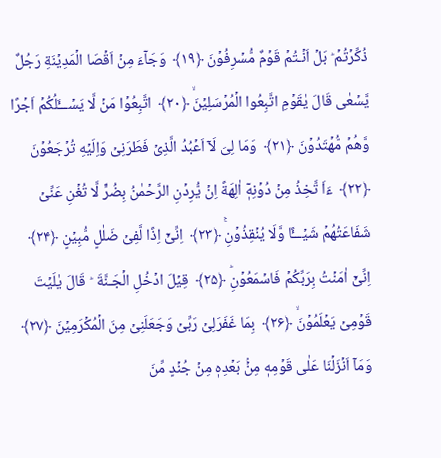ذُكِّرۡتُمۡ ؕ بَلۡ اَنۡـتُمۡ قَوۡمٌ مُّسۡرِفُوۡنَ ﴿۱۹﴾  وَجَآءَ مِنۡ اَقۡصَا الۡمَدِيۡنَةِ رَجُلٌ يَّسۡعٰى قَالَ يٰقَوۡمِ اتَّبِعُوا الۡمُرۡسَلِيۡنَۙ ﴿۲۰﴾  اتَّبِعُوۡا مَنۡ لَّا يَسۡـــَٔلُكُمۡ اَجۡرًا وَّهُمۡ مُّهۡتَدُوۡنَ ﴿۲۱﴾  وَمَا لِىَ لَاۤ اَعۡبُدُ الَّذِىۡ فَطَرَنِىۡ وَاِلَيۡهِ تُرۡجَعُوۡنَ ﴿۲۲﴾  ءَاَ تَّخِذُ مِنۡ دُوۡنِهٖۤ اٰلِهَةً اِنۡ يُّرِدۡنِ الرَّحۡمٰنُ بِضُرٍّ لَّا تُغۡنِ عَنِّىۡ شَفَاعَتُهُمۡ شَيۡـــًٔا وَّلَا يُنۡقِذُوۡنِ‌ۚ ﴿۲۳﴾  اِنِّىۡۤ اِذًا لَّفِىۡ ضَلٰلٍ مُّبِيۡنٍ ﴿۲۴﴾  اِنِّىۡۤ اٰمَنۡتُ بِرَبِّكُمۡ فَاسۡمَعُوۡنِؕ ﴿۲۵﴾  قِيۡلَ ادۡخُلِ الۡجَـنَّةَ  ؕ قَالَ يٰلَيۡتَ قَوۡمِىۡ يَعۡلَمُوۡنَۙ ﴿۲۶﴾  بِمَا غَفَرَلِىۡ رَبِّىۡ وَجَعَلَنِىۡ مِنَ الۡمُكۡرَمِيۡنَ ﴿۲۷﴾  وَمَاۤ اَنۡزَلۡنَا عَلٰى قَوۡمِهٖ مِنۡۢ بَعۡدِهٖ مِنۡ جُنۡدٍ مِّنَ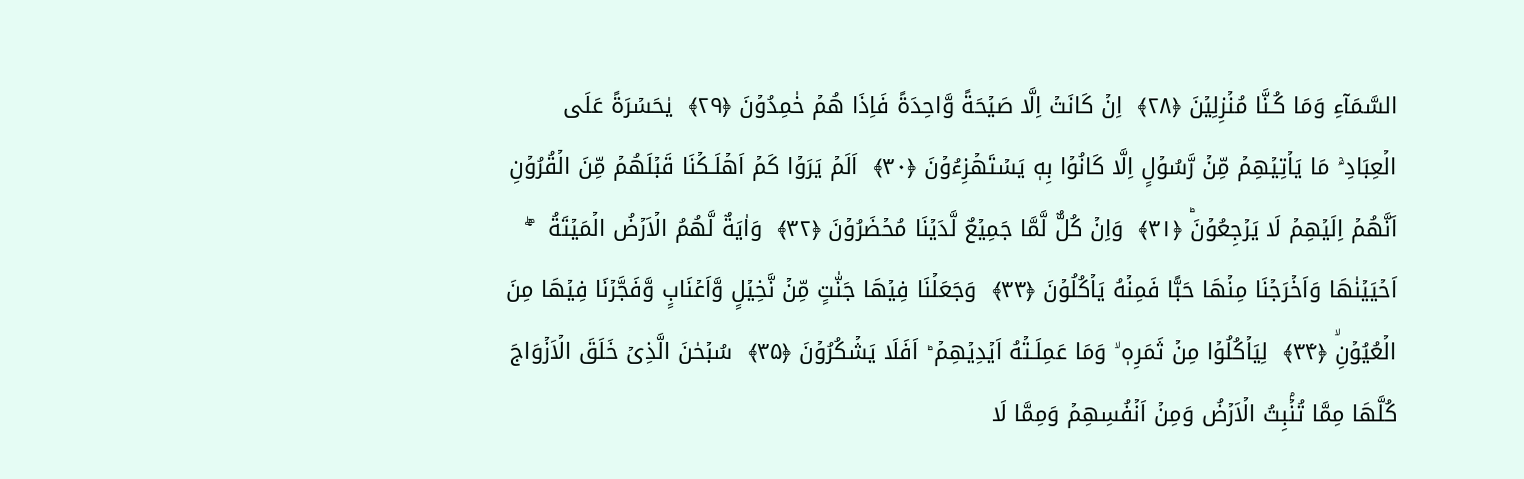السَّمَآءِ وَمَا كُـنَّا مُنۡزِلِيۡنَ ﴿۲۸﴾  اِنۡ كَانَتۡ اِلَّا صَيۡحَةً وَّاحِدَةً فَاِذَا هُمۡ خٰمِدُوۡنَ ﴿۲۹﴾  يٰحَسۡرَةً عَلَى الۡعِبَادِ ؔ‌ۚ مَا يَاۡتِيۡهِمۡ مِّنۡ رَّسُوۡلٍ اِلَّا كَانُوۡا بِهٖ يَسۡتَهۡزِءُوۡنَ ﴿۳۰﴾  اَلَمۡ يَرَوۡا كَمۡ اَهۡلَـكۡنَا قَبۡلَهُمۡ مِّنَ الۡقُرُوۡنِ اَنَّهُمۡ اِلَيۡهِمۡ لَا يَرۡجِعُوۡنَؕ ﴿۳۱﴾  وَاِنۡ كُلٌّ لَّمَّا جَمِيۡعٌ لَّدَيۡنَا مُحۡضَرُوۡنَ ﴿۳۲﴾  وَاٰيَةٌ لَّهُمُ الۡاَرۡضُ الۡمَيۡتَةُ   ۖۚ اَحۡيَيۡنٰهَا وَاَخۡرَجۡنَا مِنۡهَا حَبًّا فَمِنۡهُ يَاۡكُلُوۡنَ ﴿۳۳﴾  وَجَعَلۡنَا فِيۡهَا جَنّٰتٍ مِّنۡ نَّخِيۡلٍ وَّاَعۡنَابٍ وَّفَجَّرۡنَا فِيۡهَا مِنَ الۡعُيُوۡنِۙ ﴿۳۴﴾  لِيَاۡكُلُوۡا مِنۡ ثَمَرِهٖ ۙ وَمَا عَمِلَـتۡهُ اَيۡدِيۡهِمۡ‌ ؕ اَفَلَا يَشۡكُرُوۡنَ ﴿۳۵﴾  سُبۡحٰنَ الَّذِىۡ خَلَقَ الۡاَزۡوَاجَ كُلَّهَا مِمَّا تُنۡۢبِتُ الۡاَرۡضُ وَمِنۡ اَنۡفُسِهِمۡ وَمِمَّا لَا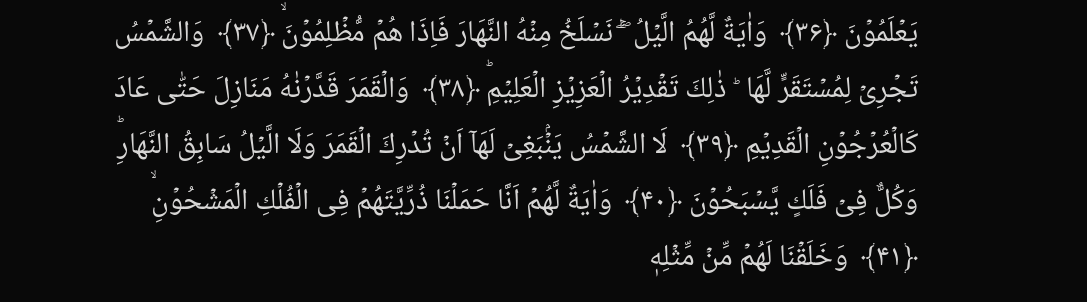يَعۡلَمُوۡنَ ﴿۳۶﴾  وَاٰيَةٌ لَّهُمُ الَّيۡلُ  ۖۚ نَسۡلَخُ مِنۡهُ النَّهَارَ فَاِذَا هُمۡ مُّظۡلِمُوۡنَۙ ﴿۳۷﴾  وَالشَّمۡسُ تَجۡرِىۡ لِمُسۡتَقَرٍّ لَّهَا  ‌ؕ ذٰلِكَ تَقۡدِيۡرُ الۡعَزِيۡزِ الۡعَلِيۡمِؕ ﴿۳۸﴾  وَالۡقَمَرَ قَدَّرۡنٰهُ مَنَازِلَ حَتّٰى عَادَ كَالۡعُرۡجُوۡنِ الۡقَدِيۡمِ ﴿۳۹﴾  لَا الشَّمۡسُ يَنۡۢبَغِىۡ لَهَاۤ اَنۡ تُدۡرِكَ الۡقَمَرَ وَلَا الَّيۡلُ سَابِقُ النَّهَارِ‌ؕ وَكُلٌّ فِىۡ فَلَكٍ يَّسۡبَحُوۡنَ ﴿۴۰﴾  وَاٰيَةٌ لَّهُمۡ اَنَّا حَمَلۡنَا ذُرِّيَّتَهُمۡ فِى الۡفُلۡكِ الۡمَشۡحُوۡنِۙ ﴿۴۱﴾  وَخَلَقۡنَا لَهُمۡ مِّنۡ مِّثۡلِهٖ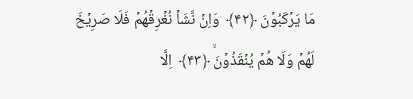مَا يَرۡكَبُوۡنَ ﴿۴۲﴾  وَاِنۡ نَّشَاۡ نُغۡرِقۡهُمۡ فَلَا صَرِيۡخَ لَهُمۡ وَلَا هُمۡ يُنۡقَذُوۡنَۙ ﴿۴۳﴾  اِلَّا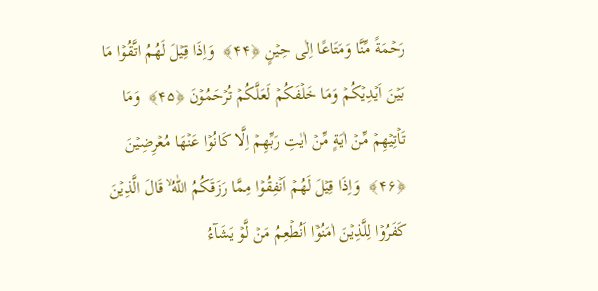رَحۡمَةً مِّنَّا وَمَتَاعًا اِلٰى حِيۡنٍ ﴿۴۴﴾  وَاِذَا قِيۡلَ لَهُمُ اتَّقُوۡا مَا بَيۡنَ اَيۡدِيۡكُمۡ وَمَا خَلۡفَكُمۡ لَعَلَّكُمۡ تُرۡحَمُوۡنَ ﴿۴۵﴾  وَمَا تَاۡتِيۡهِمۡ مِّنۡ اٰيَةٍ مِّنۡ اٰيٰتِ رَبِّهِمۡ اِلَّا كَانُوۡا عَنۡهَا مُعۡرِضِيۡنَ ﴿۴۶﴾  وَاِذَا قِيۡلَ لَهُمۡ اَنۡفِقُوۡا مِمَّا رَزَقَكُمُ اللّٰهُ ۙ قَالَ الَّذِيۡنَ كَفَرُوۡا لِلَّذِيۡنَ اٰمَنُوۡۤا اَنُطۡعِمُ مَنۡ لَّوۡ يَشَآءُ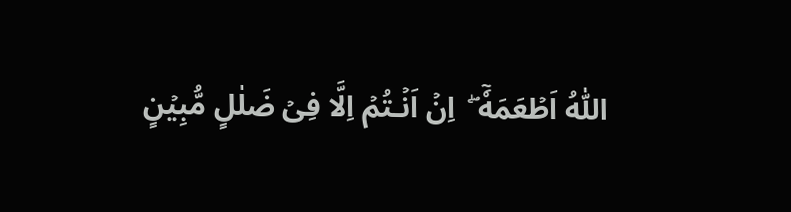اللّٰهُ اَطۡعَمَهٗٓ ۖ  اِنۡ اَنۡـتُمۡ اِلَّا فِىۡ ضَلٰلٍ مُّبِيۡنٍ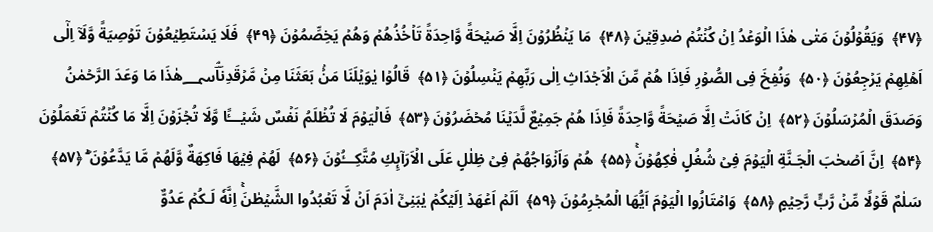﴿۴۷﴾  وَيَقُوۡلُوۡنَ مَتٰى هٰذَا الۡوَعۡدُ اِنۡ كُنۡتُمۡ صٰدِقِيۡنَ ﴿۴۸﴾  مَا يَنۡظُرُوۡنَ اِلَّا صَيۡحَةً وَّاحِدَةً تَاۡخُذُهُمۡ وَهُمۡ يَخِصِّمُوۡنَ ﴿۴۹﴾  فَلَا يَسۡتَطِيۡعُوۡنَ تَوۡصِيَةً وَّلَاۤ اِلٰٓى اَهۡلِهِمۡ يَرۡجِعُوۡنَ ﴿۵۰﴾  وَنُفِخَ فِى الصُّوۡرِ فَاِذَا هُمۡ مِّنَ الۡاَجۡدَاثِ اِلٰى رَبِّهِمۡ يَنۡسِلُوۡنَ ﴿۵۱﴾  قَالُوۡا يٰوَيۡلَنَا مَنۡۢ بَعَثَنَا مِنۡ مَّرۡقَدِنَاۘؔ؄هٰذَا مَا وَعَدَ الرَّحۡمٰنُ وَصَدَقَ الۡمُرۡسَلُوۡنَ ﴿۵۲﴾  اِنۡ كَانَتۡ اِلَّا صَيۡحَةً وَّاحِدَةً فَاِذَا هُمۡ جَمِيۡعٌ لَّدَيۡنَا مُحۡضَرُوۡنَ ﴿۵۳﴾  فَالۡيَوۡمَ لَا تُظۡلَمُ نَفۡسٌ شَيۡـــًٔا وَّلَا تُجۡزَوۡنَ اِلَّا مَا كُنۡتُمۡ تَعۡمَلُوۡنَ ﴿۵۴﴾  اِنَّ اَصۡحٰبَ الۡجَـنَّةِ الۡيَوۡمَ فِىۡ شُغُلٍ فٰكِهُوۡنَ‌ۚ ﴿۵۵﴾  هُمۡ وَاَزۡوَاجُهُمۡ فِىۡ ظِلٰلٍ عَلَى الۡاَرَآٮِٕكِ مُتَّكِـــُٔوۡنَ ﴿۵۶﴾  لَهُمۡ فِيۡهَا فَاكِهَةٌ وَّلَهُمۡ مَّا يَدَّعُوۡنَ‌ ۖ‌ۚ ﴿۵۷﴾  سَلٰمٌ قَوۡلًا مِّنۡ رَّبٍّ رَّحِيۡمٍ ﴿۵۸﴾  وَامۡتَازُوا الۡيَوۡمَ اَيُّهَا الۡمُجۡرِمُوۡنَ ﴿۵۹﴾  اَلَمۡ اَعۡهَدۡ اِلَيۡكُمۡ يٰبَنِىۡۤ اٰدَمَ اَنۡ لَّا تَعۡبُدُوا الشَّيۡطٰنَ‌‌ۚ اِنَّهٗ لَـكُمۡ عَدُوٌّ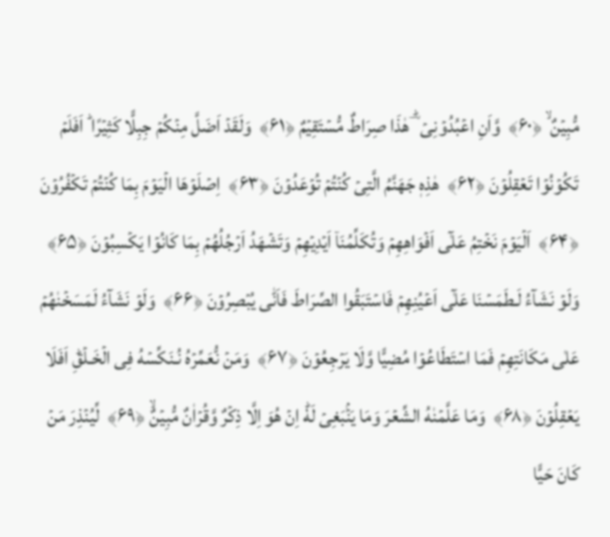مُّبِيۡنٌ ۙ ﴿۶۰﴾  وَّاَنِ اعۡبُدُوۡنِىۡ  ؔ‌ؕ هٰذَا صِرَاطٌ مُّسۡتَقِيۡمٌ ﴿۶۱﴾  وَلَقَدۡ اَضَلَّ مِنۡكُمۡ جِبِلًّا كَثِيۡرًا‌ ؕ اَفَلَمۡ تَكُوۡنُوۡا تَعۡقِلُوۡنَ ﴿۶۲﴾  هٰذِهٖ جَهَنَّمُ الَّتِىۡ كُنۡتُمۡ تُوۡعَدُوۡنَ ﴿۶۳﴾  اِصۡلَوۡهَا الۡيَوۡمَ بِمَا كُنۡتُمۡ تَكۡفُرُوۡنَ ﴿۶۴﴾  اَلۡيَوۡمَ نَخۡتِمُ عَلٰٓى اَفۡوَاهِهِمۡ وَتُكَلِّمُنَاۤ اَيۡدِيۡهِمۡ وَتَشۡهَدُ اَرۡجُلُهُمۡ بِمَا كَانُوۡا يَكۡسِبُوۡنَ ﴿۶۵﴾  وَلَوۡ نَشَآءُ لَـطَمَسۡنَا عَلٰٓى اَعۡيُنِهِمۡ فَاسۡتَبَقُوا الصِّرَاطَ فَاَنّٰى يُبۡصِرُوۡنَ ﴿۶۶﴾  وَلَوۡ نَشَآءُ لَمَسَخۡنٰهُمۡ عَلٰى مَكَانَتِهِمۡ فَمَا اسۡتَطَاعُوۡا مُضِيًّا وَّلَا يَرۡجِعُوۡنَ ﴿۶۷﴾  وَمَنۡ نُّعَمِّرۡهُ نُـنَكِّسۡهُ فِى الۡخَـلۡقِ‌ؕ اَفَلَا يَعۡقِلُوۡنَ ﴿۶۸﴾  وَمَا عَلَّمۡنٰهُ الشِّعۡرَ وَمَا يَنۡۢبَغِىۡ لَهٗؕ اِنۡ هُوَ اِلَّا ذِكۡرٌ وَّقُرۡاٰنٌ مُّبِيۡنٌۙ ﴿۶۹﴾  لِّيُنۡذِرَ مَنۡ كَانَ حَيًّا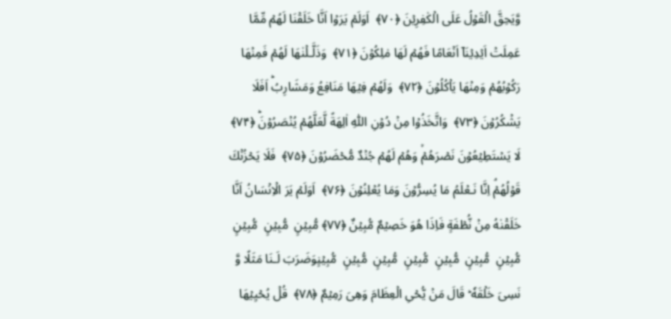وَّيَحِقَّ الۡقَوۡلُ عَلَى الۡكٰفِرِيۡنَ ﴿۷۰﴾  اَوَلَمۡ يَرَوۡا اَنَّا خَلَقۡنَا لَهُمۡ مِّمَّا عَمِلَتۡ اَيۡدِيۡنَاۤ اَنۡعَامًا فَهُمۡ لَهَا مٰلِكُوۡنَ ﴿۷۱﴾  وَذَلَّـلۡنٰهَا لَهُمۡ فَمِنۡهَا رَكُوۡبُهُمۡ وَمِنۡهَا يَاۡكُلُوۡنَ ﴿۷۲﴾  وَلَهُمۡ فِيۡهَا مَنَافِعُ وَمَشَارِبُ‌ؕ اَفَلَا يَشۡكُرُوۡنَ ﴿۷۳﴾  وَاتَّخَذُوۡا مِنۡ دُوۡنِ اللّٰهِ اٰلِهَةً لَّعَلَّهُمۡ يُنۡصَرُوۡنَؕ ﴿۷۴﴾  لَا يَسۡتَطِيۡعُوۡنَ نَصۡرَهُمۡۙ وَهُمۡ لَهُمۡ جُنۡدٌ مُّحۡضَرُوۡنَ ﴿۷۵﴾  فَلَا يَحۡزُنۡكَ قَوۡلُهُمۡ‌ۘ اِنَّا نَـعۡلَمُ مَا يُسِرُّوۡنَ وَمَا يُعۡلِنُوۡنَ ﴿۷۶﴾  اَوَلَمۡ يَرَ الۡاِنۡسَانُ اَنَّا خَلَقۡنٰهُ مِنۡ نُّطۡفَةٍ فَاِذَا هُوَ خَصِيۡمٌ مُّبِيۡنٌ ﴿۷۷﴾ مُّبِيۡنٍ  مُّبِيۡنٍ  مُّبِيۡنٍ مُّبِيۡنٍ  مُّبِيۡنٍ  مُّبِيۡنٍ  مُّبِيۡنٍ  مُّبِيۡنٍ  مُّبِيۡنٍ  مُّبِيۡنٍوَضَرَبَ لَـنَا مَثَلًا وَّ نَسِىَ خَلۡقَهٗ‌ ؕ قَالَ مَنۡ يُّحۡىِ الۡعِظَامَ وَهِىَ رَمِيۡمٌ ﴿۷۸﴾  قُلۡ يُحۡيِيۡهَا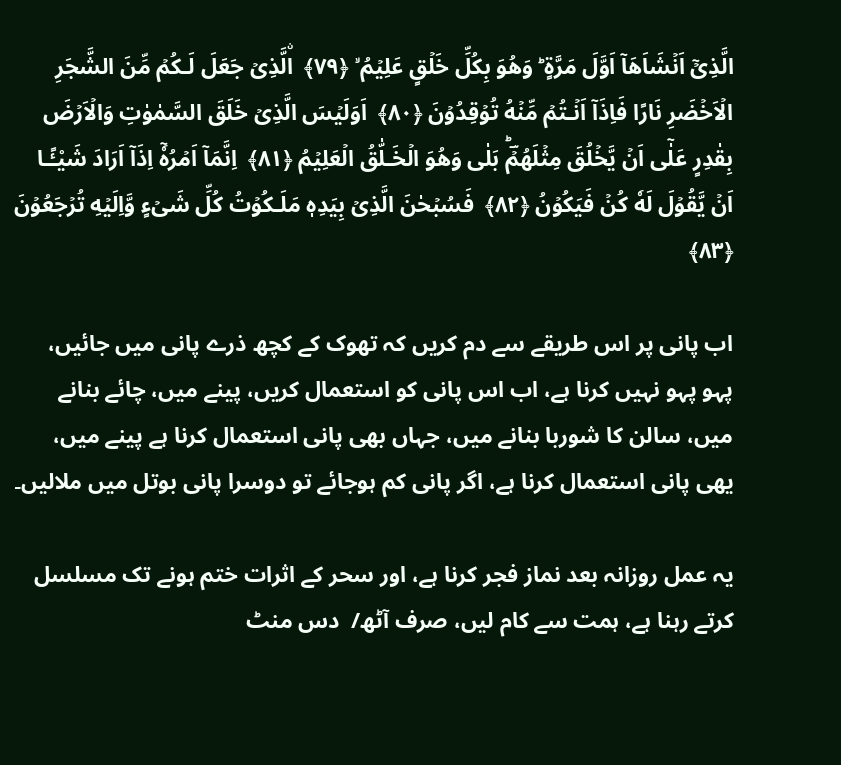الَّذِىۡۤ اَنۡشَاَهَاۤ اَوَّلَ مَرَّةٍ‌ ؕ وَهُوَ بِكُلِّ خَلۡقٍ عَلِيۡمُ ۙ ﴿۷۹﴾  اۨلَّذِىۡ جَعَلَ لَـكُمۡ مِّنَ الشَّجَرِ الۡاَخۡضَرِ نَارًا فَاِذَاۤ اَنۡـتُمۡ مِّنۡهُ تُوۡقِدُوۡنَ ﴿۸۰﴾  اَوَلَيۡسَ الَّذِىۡ خَلَقَ السَّمٰوٰتِ وَالۡاَرۡضَ بِقٰدِرٍ عَلٰٓى اَنۡ يَّخۡلُقَ مِثۡلَهُمۡؔؕ بَلٰی وَهُوَ الۡخَـلّٰقُ الۡعَلِيۡمُ ﴿۸۱﴾  اِنَّمَاۤ اَمۡرُهٗۤ اِذَاۤ اَرَادَ شَیْـًٔـا اَنۡ يَّقُوۡلَ لَهٗ كُنۡ فَيَكُوۡنُ ﴿۸۲﴾  فَسُبۡحٰنَ الَّذِىۡ بِيَدِهٖ مَلَـكُوۡتُ كُلِّ شَىۡءٍ وَّاِلَيۡهِ تُرۡجَعُوۡنَ ﴿۸۳﴾

اب پانی پر اس طریقے سے دم کریں کہ تھوک کے کچھ ذرے پانی میں جائیں، پہو پہو نہیں کرنا ہے، اب اس پانی کو استعمال کریں، پینے میں، چائے بنانے میں، سالن کا شوربا بنانے میں، جہاں بھی پانی استعمال کرنا ہے پینے میں، یھی پانی استعمال کرنا ہے، اگر پانی کم ہوجائے تو دوسرا پانی بوتل میں ملالیں۔

یہ عمل روزانہ بعد نماز فجر کرنا ہے، اور سحر کے اثرات ختم ہونے تک مسلسل کرتے رہنا ہے، ہمت سے کام لیں، صرف آٹھ/  دس منٹ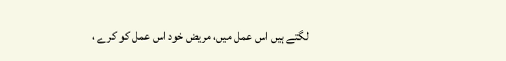لگتے ہیں اس عمل میں، مریض خود اس عمل کو کرے ،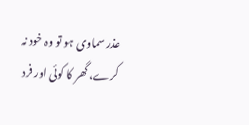عذر سماوی ہو تو وہ خود نہ کرے، گھر کا کوئی اور فرد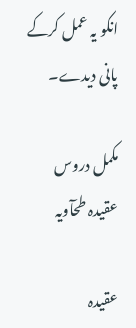انکو یہ عمل کرکے پانی دیدے۔

مکمل دروس عقیدہ طحآویہ

عقیدہ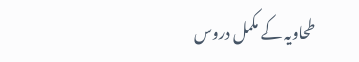طحاویہ کے مکمل دروس